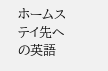ホームステイ先への英語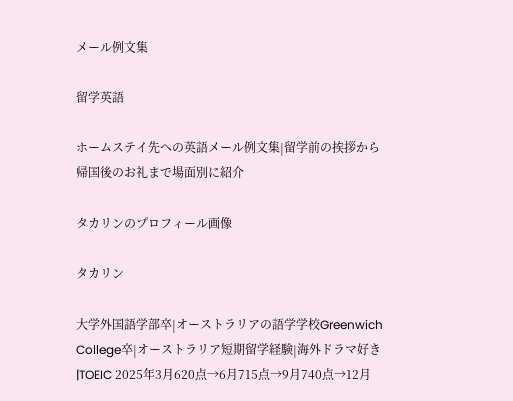メール例文集

留学英語

ホームステイ先への英語メール例文集|留学前の挨拶から帰国後のお礼まで場面別に紹介

タカリンのプロフィール画像

タカリン

大学外国語学部卒|オーストラリアの語学学校Greenwich College卒|オーストラリア短期留学経験|海外ドラマ好き|TOEIC 2025年3月620点→6月715点→9月740点→12月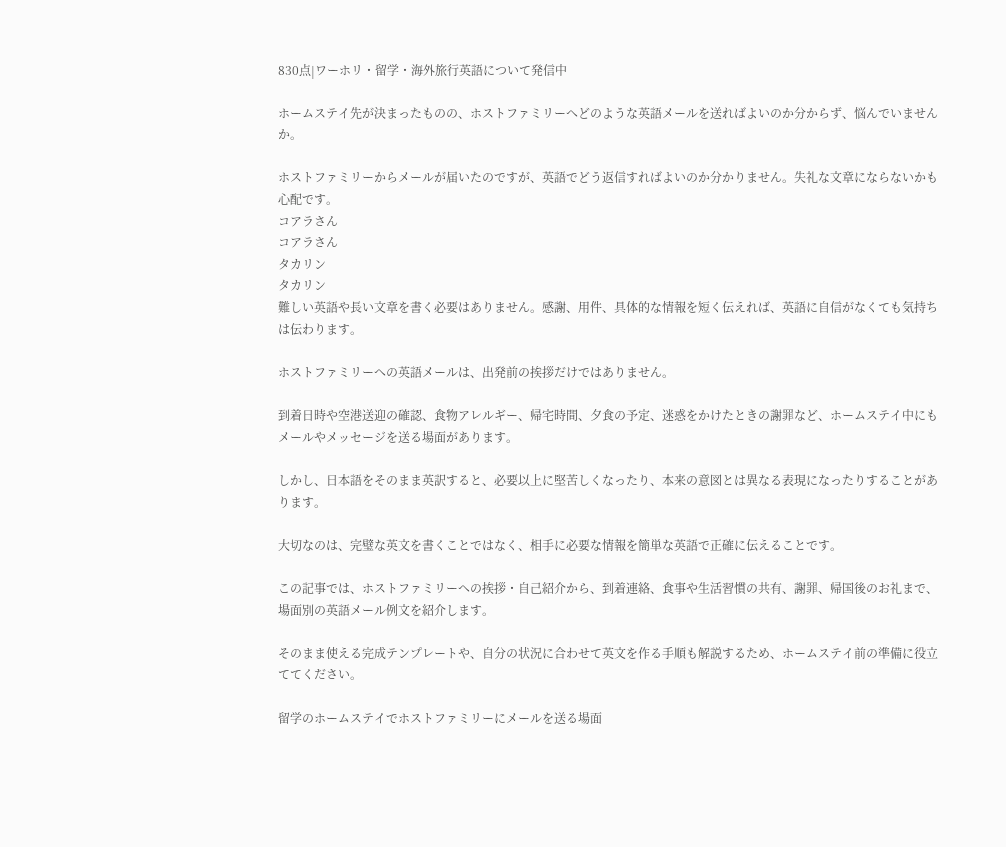830点|ワーホリ・留学・海外旅行英語について発信中

ホームステイ先が決まったものの、ホストファミリーへどのような英語メールを送ればよいのか分からず、悩んでいませんか。

ホストファミリーからメールが届いたのですが、英語でどう返信すればよいのか分かりません。失礼な文章にならないかも心配です。
コアラさん
コアラさん
タカリン
タカリン
難しい英語や長い文章を書く必要はありません。感謝、用件、具体的な情報を短く伝えれば、英語に自信がなくても気持ちは伝わります。

ホストファミリーへの英語メールは、出発前の挨拶だけではありません。

到着日時や空港送迎の確認、食物アレルギー、帰宅時間、夕食の予定、迷惑をかけたときの謝罪など、ホームステイ中にもメールやメッセージを送る場面があります。

しかし、日本語をそのまま英訳すると、必要以上に堅苦しくなったり、本来の意図とは異なる表現になったりすることがあります。

大切なのは、完璧な英文を書くことではなく、相手に必要な情報を簡単な英語で正確に伝えることです。

この記事では、ホストファミリーへの挨拶・自己紹介から、到着連絡、食事や生活習慣の共有、謝罪、帰国後のお礼まで、場面別の英語メール例文を紹介します。

そのまま使える完成テンプレートや、自分の状況に合わせて英文を作る手順も解説するため、ホームステイ前の準備に役立ててください。

留学のホームステイでホストファミリーにメールを送る場面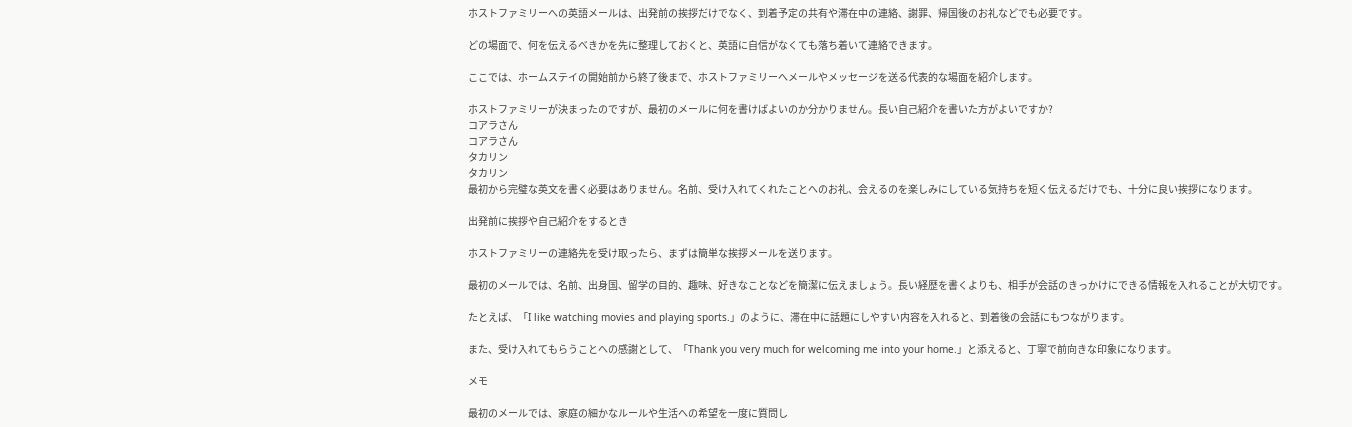ホストファミリーへの英語メールは、出発前の挨拶だけでなく、到着予定の共有や滞在中の連絡、謝罪、帰国後のお礼などでも必要です。

どの場面で、何を伝えるべきかを先に整理しておくと、英語に自信がなくても落ち着いて連絡できます。

ここでは、ホームステイの開始前から終了後まで、ホストファミリーへメールやメッセージを送る代表的な場面を紹介します。

ホストファミリーが決まったのですが、最初のメールに何を書けばよいのか分かりません。長い自己紹介を書いた方がよいですか?
コアラさん
コアラさん
タカリン
タカリン
最初から完璧な英文を書く必要はありません。名前、受け入れてくれたことへのお礼、会えるのを楽しみにしている気持ちを短く伝えるだけでも、十分に良い挨拶になります。

出発前に挨拶や自己紹介をするとき

ホストファミリーの連絡先を受け取ったら、まずは簡単な挨拶メールを送ります。

最初のメールでは、名前、出身国、留学の目的、趣味、好きなことなどを簡潔に伝えましょう。長い経歴を書くよりも、相手が会話のきっかけにできる情報を入れることが大切です。

たとえば、「I like watching movies and playing sports.」のように、滞在中に話題にしやすい内容を入れると、到着後の会話にもつながります。

また、受け入れてもらうことへの感謝として、「Thank you very much for welcoming me into your home.」と添えると、丁寧で前向きな印象になります。

メモ

最初のメールでは、家庭の細かなルールや生活への希望を一度に質問し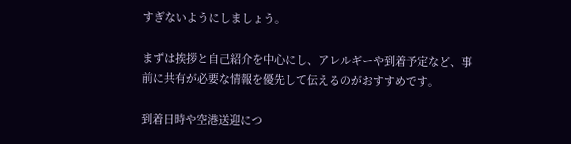すぎないようにしましょう。

まずは挨拶と自己紹介を中心にし、アレルギーや到着予定など、事前に共有が必要な情報を優先して伝えるのがおすすめです。

到着日時や空港送迎につ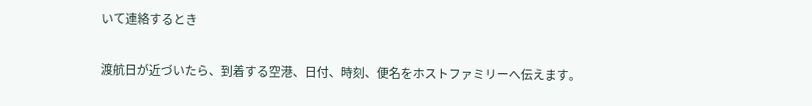いて連絡するとき

渡航日が近づいたら、到着する空港、日付、時刻、便名をホストファミリーへ伝えます。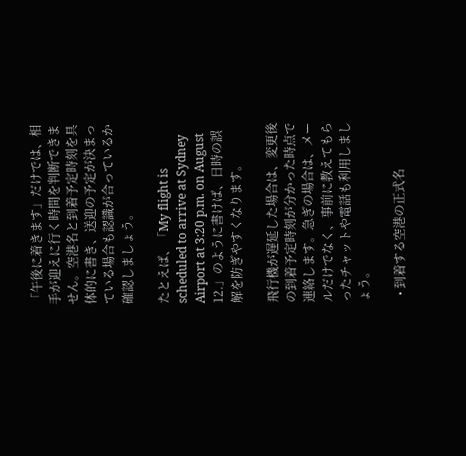「午後に着きます」だけでは、相手が迎えに行く時間を判断できません。空港名と到着予定時刻を具体的に書き、送迎の予定が決まっている場合も認識が合っているか確認しましょう。

たとえば、「My flight is scheduled to arrive at Sydney Airport at 3:20 p.m. on August 12.」のように書けば、日時の誤解を防ぎやすくなります。

飛行機が遅延した場合は、変更後の到着予定時刻が分かった時点で連絡します。急ぎの場合は、メールだけでなく、事前に教えてもらったチャットや電話も利用しましょう。

  • 到着する空港の正式名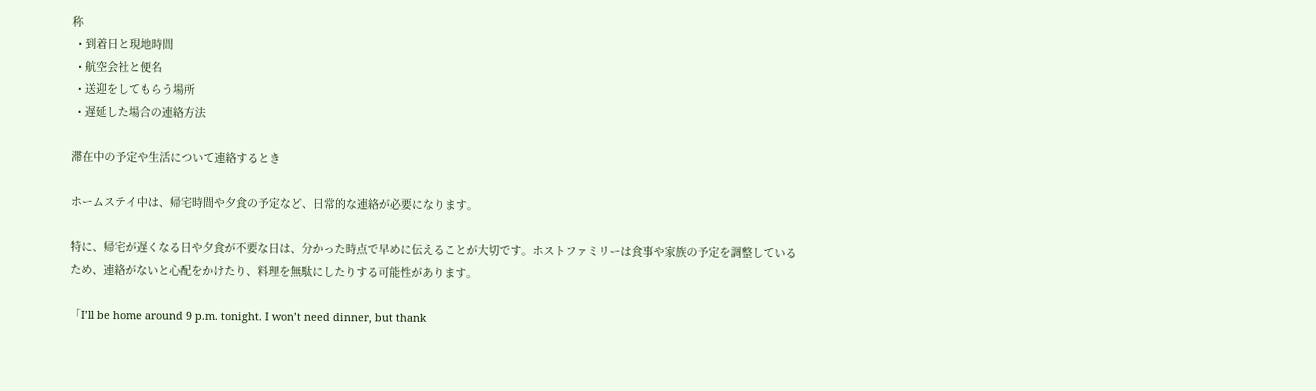称
  • 到着日と現地時間
  • 航空会社と便名
  • 送迎をしてもらう場所
  • 遅延した場合の連絡方法

滞在中の予定や生活について連絡するとき

ホームステイ中は、帰宅時間や夕食の予定など、日常的な連絡が必要になります。

特に、帰宅が遅くなる日や夕食が不要な日は、分かった時点で早めに伝えることが大切です。ホストファミリーは食事や家族の予定を調整しているため、連絡がないと心配をかけたり、料理を無駄にしたりする可能性があります。

「I’ll be home around 9 p.m. tonight. I won’t need dinner, but thank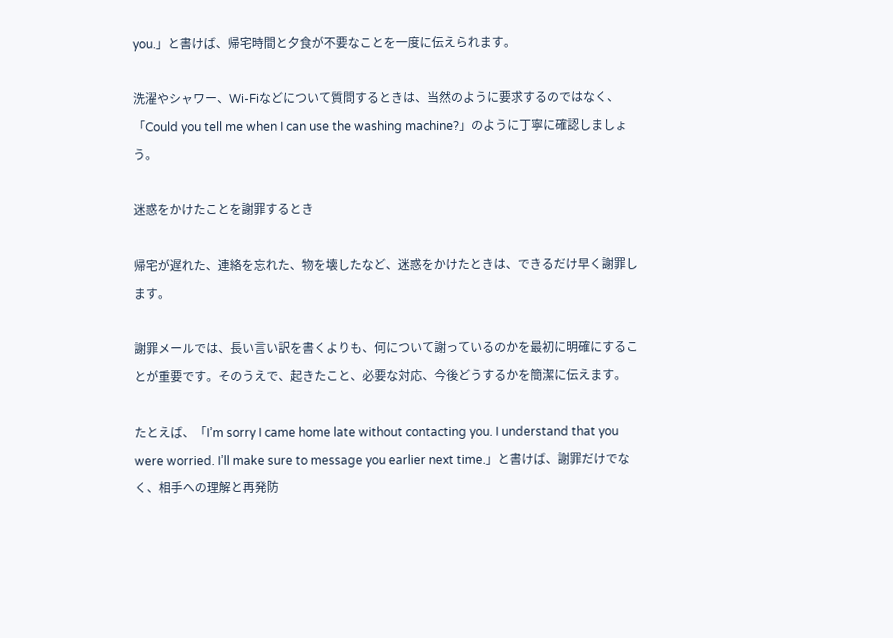you.」と書けば、帰宅時間と夕食が不要なことを一度に伝えられます。

洗濯やシャワー、Wi-Fiなどについて質問するときは、当然のように要求するのではなく、「Could you tell me when I can use the washing machine?」のように丁寧に確認しましょう。

迷惑をかけたことを謝罪するとき

帰宅が遅れた、連絡を忘れた、物を壊したなど、迷惑をかけたときは、できるだけ早く謝罪します。

謝罪メールでは、長い言い訳を書くよりも、何について謝っているのかを最初に明確にすることが重要です。そのうえで、起きたこと、必要な対応、今後どうするかを簡潔に伝えます。

たとえば、「I’m sorry I came home late without contacting you. I understand that you were worried. I’ll make sure to message you earlier next time.」と書けば、謝罪だけでなく、相手への理解と再発防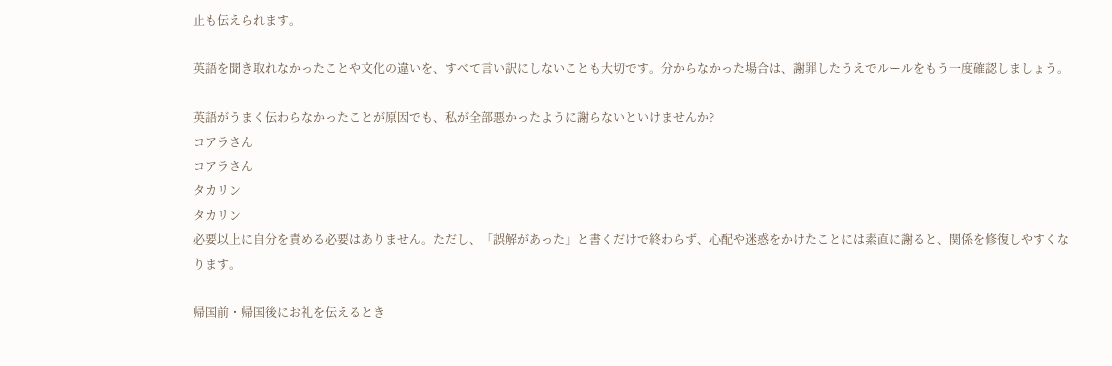止も伝えられます。

英語を聞き取れなかったことや文化の違いを、すべて言い訳にしないことも大切です。分からなかった場合は、謝罪したうえでルールをもう一度確認しましょう。

英語がうまく伝わらなかったことが原因でも、私が全部悪かったように謝らないといけませんか?
コアラさん
コアラさん
タカリン
タカリン
必要以上に自分を責める必要はありません。ただし、「誤解があった」と書くだけで終わらず、心配や迷惑をかけたことには素直に謝ると、関係を修復しやすくなります。

帰国前・帰国後にお礼を伝えるとき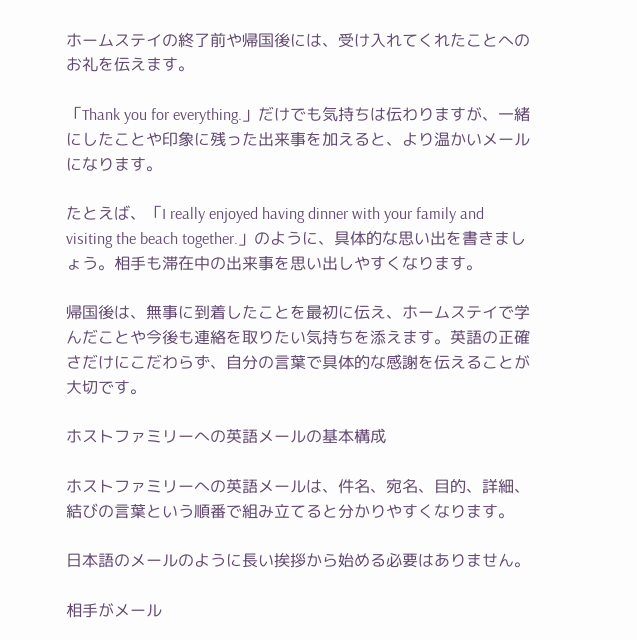ホームステイの終了前や帰国後には、受け入れてくれたことへのお礼を伝えます。

「Thank you for everything.」だけでも気持ちは伝わりますが、一緒にしたことや印象に残った出来事を加えると、より温かいメールになります。

たとえば、「I really enjoyed having dinner with your family and visiting the beach together.」のように、具体的な思い出を書きましょう。相手も滞在中の出来事を思い出しやすくなります。

帰国後は、無事に到着したことを最初に伝え、ホームステイで学んだことや今後も連絡を取りたい気持ちを添えます。英語の正確さだけにこだわらず、自分の言葉で具体的な感謝を伝えることが大切です。

ホストファミリーへの英語メールの基本構成

ホストファミリーへの英語メールは、件名、宛名、目的、詳細、結びの言葉という順番で組み立てると分かりやすくなります。

日本語のメールのように長い挨拶から始める必要はありません。

相手がメール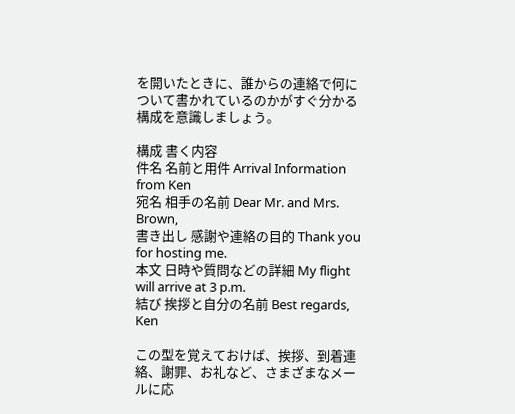を開いたときに、誰からの連絡で何について書かれているのかがすぐ分かる構成を意識しましょう。

構成 書く内容
件名 名前と用件 Arrival Information from Ken
宛名 相手の名前 Dear Mr. and Mrs. Brown,
書き出し 感謝や連絡の目的 Thank you for hosting me.
本文 日時や質問などの詳細 My flight will arrive at 3 p.m.
結び 挨拶と自分の名前 Best regards, Ken

この型を覚えておけば、挨拶、到着連絡、謝罪、お礼など、さまざまなメールに応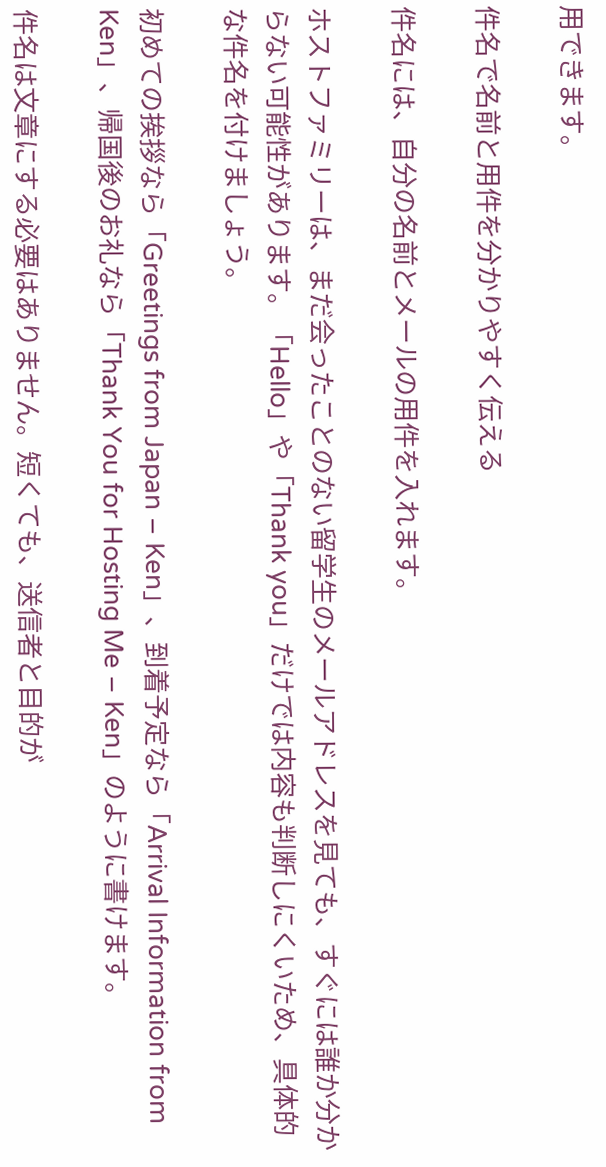用できます。

件名で名前と用件を分かりやすく伝える

件名には、自分の名前とメールの用件を入れます。

ホストファミリーは、まだ会ったことのない留学生のメールアドレスを見ても、すぐには誰か分からない可能性があります。「Hello」や「Thank you」だけでは内容も判断しにくいため、具体的な件名を付けましょう。

初めての挨拶なら「Greetings from Japan – Ken」、到着予定なら「Arrival Information from Ken」、帰国後のお礼なら「Thank You for Hosting Me – Ken」のように書けます。

件名は文章にする必要はありません。短くても、送信者と目的が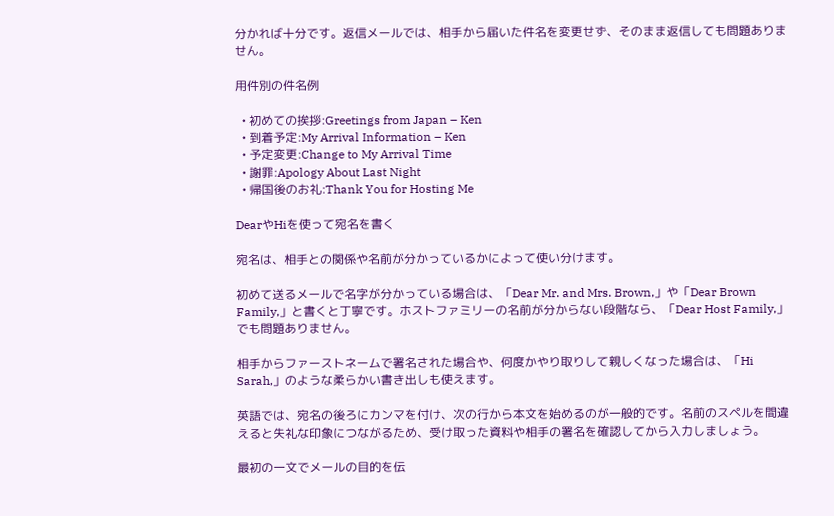分かれば十分です。返信メールでは、相手から届いた件名を変更せず、そのまま返信しても問題ありません。

用件別の件名例

  • 初めての挨拶:Greetings from Japan – Ken
  • 到着予定:My Arrival Information – Ken
  • 予定変更:Change to My Arrival Time
  • 謝罪:Apology About Last Night
  • 帰国後のお礼:Thank You for Hosting Me

DearやHiを使って宛名を書く

宛名は、相手との関係や名前が分かっているかによって使い分けます。

初めて送るメールで名字が分かっている場合は、「Dear Mr. and Mrs. Brown,」や「Dear Brown Family,」と書くと丁寧です。ホストファミリーの名前が分からない段階なら、「Dear Host Family,」でも問題ありません。

相手からファーストネームで署名された場合や、何度かやり取りして親しくなった場合は、「Hi Sarah,」のような柔らかい書き出しも使えます。

英語では、宛名の後ろにカンマを付け、次の行から本文を始めるのが一般的です。名前のスペルを間違えると失礼な印象につながるため、受け取った資料や相手の署名を確認してから入力しましょう。

最初の一文でメールの目的を伝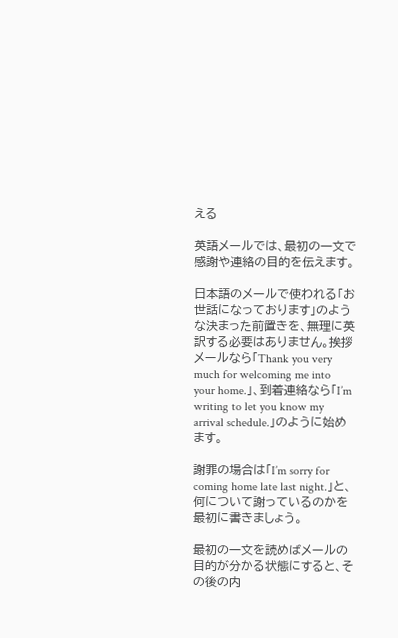える

英語メールでは、最初の一文で感謝や連絡の目的を伝えます。

日本語のメールで使われる「お世話になっております」のような決まった前置きを、無理に英訳する必要はありません。挨拶メールなら「Thank you very much for welcoming me into your home.」、到着連絡なら「I’m writing to let you know my arrival schedule.」のように始めます。

謝罪の場合は「I’m sorry for coming home late last night.」と、何について謝っているのかを最初に書きましょう。

最初の一文を読めばメールの目的が分かる状態にすると、その後の内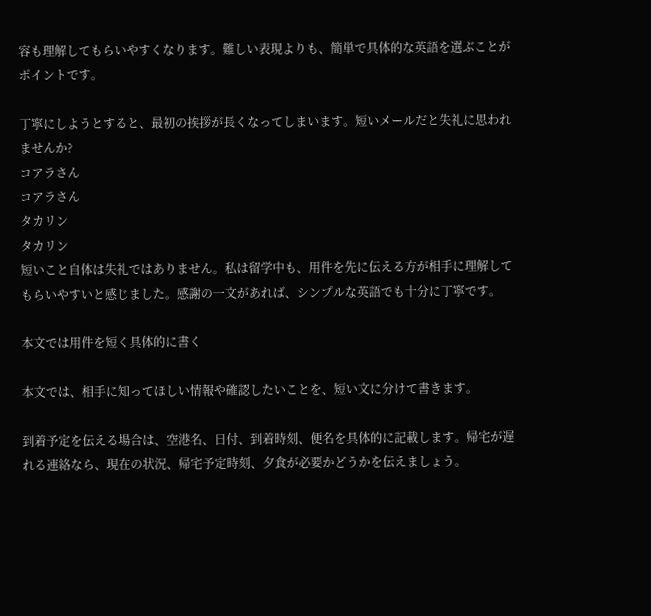容も理解してもらいやすくなります。難しい表現よりも、簡単で具体的な英語を選ぶことがポイントです。

丁寧にしようとすると、最初の挨拶が長くなってしまいます。短いメールだと失礼に思われませんか?
コアラさん
コアラさん
タカリン
タカリン
短いこと自体は失礼ではありません。私は留学中も、用件を先に伝える方が相手に理解してもらいやすいと感じました。感謝の一文があれば、シンプルな英語でも十分に丁寧です。

本文では用件を短く具体的に書く

本文では、相手に知ってほしい情報や確認したいことを、短い文に分けて書きます。

到着予定を伝える場合は、空港名、日付、到着時刻、便名を具体的に記載します。帰宅が遅れる連絡なら、現在の状況、帰宅予定時刻、夕食が必要かどうかを伝えましょう。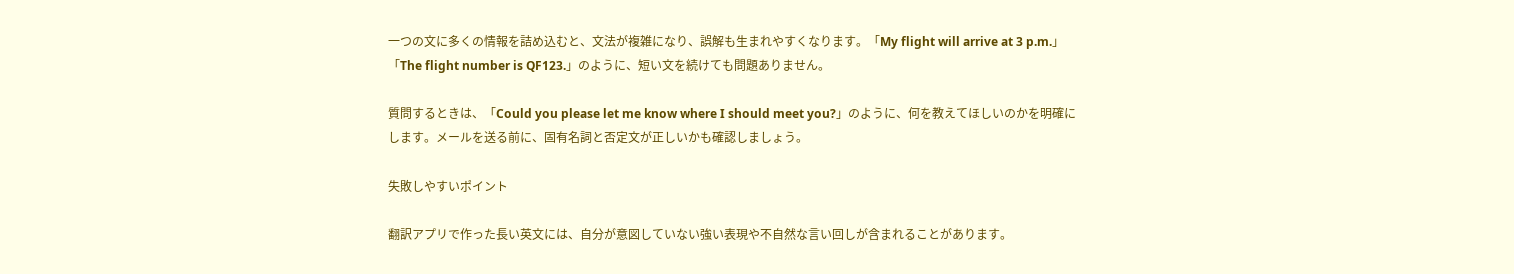一つの文に多くの情報を詰め込むと、文法が複雑になり、誤解も生まれやすくなります。「My flight will arrive at 3 p.m.」「The flight number is QF123.」のように、短い文を続けても問題ありません。

質問するときは、「Could you please let me know where I should meet you?」のように、何を教えてほしいのかを明確にします。メールを送る前に、固有名詞と否定文が正しいかも確認しましょう。

失敗しやすいポイント

翻訳アプリで作った長い英文には、自分が意図していない強い表現や不自然な言い回しが含まれることがあります。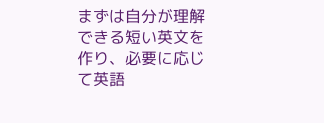まずは自分が理解できる短い英文を作り、必要に応じて英語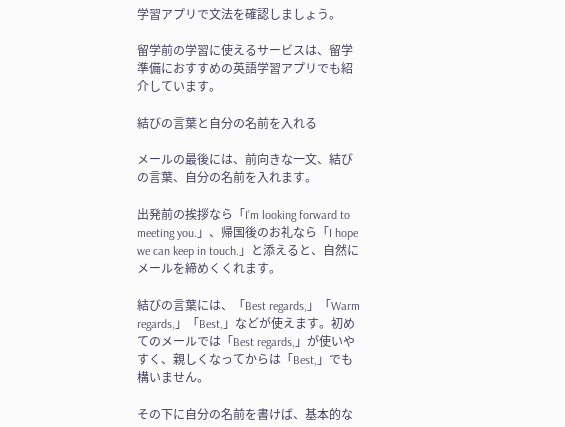学習アプリで文法を確認しましょう。

留学前の学習に使えるサービスは、留学準備におすすめの英語学習アプリでも紹介しています。

結びの言葉と自分の名前を入れる

メールの最後には、前向きな一文、結びの言葉、自分の名前を入れます。

出発前の挨拶なら「I’m looking forward to meeting you.」、帰国後のお礼なら「I hope we can keep in touch.」と添えると、自然にメールを締めくくれます。

結びの言葉には、「Best regards,」「Warm regards,」「Best,」などが使えます。初めてのメールでは「Best regards,」が使いやすく、親しくなってからは「Best,」でも構いません。

その下に自分の名前を書けば、基本的な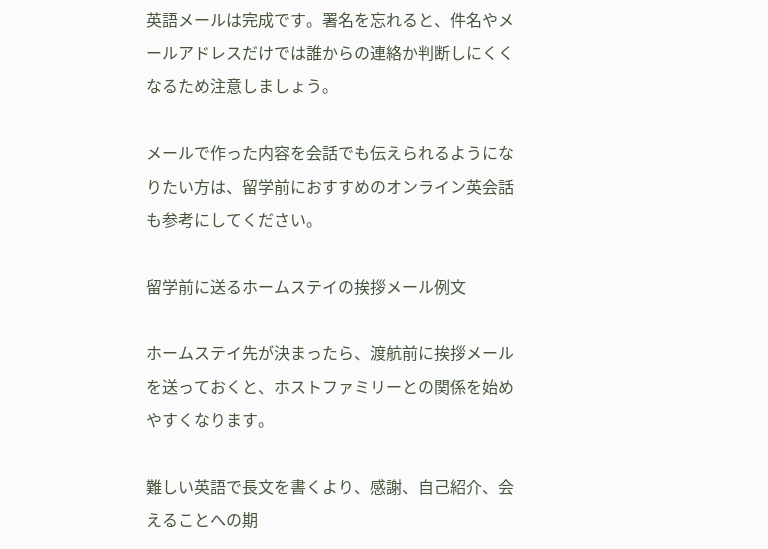英語メールは完成です。署名を忘れると、件名やメールアドレスだけでは誰からの連絡か判断しにくくなるため注意しましょう。

メールで作った内容を会話でも伝えられるようになりたい方は、留学前におすすめのオンライン英会話も参考にしてください。

留学前に送るホームステイの挨拶メール例文

ホームステイ先が決まったら、渡航前に挨拶メールを送っておくと、ホストファミリーとの関係を始めやすくなります。

難しい英語で長文を書くより、感謝、自己紹介、会えることへの期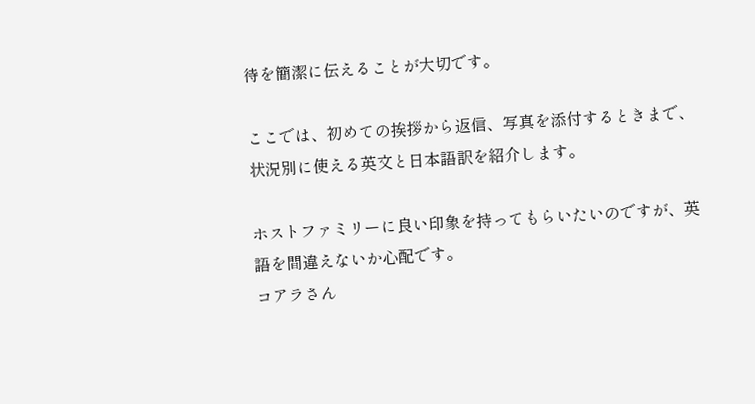待を簡潔に伝えることが大切です。

ここでは、初めての挨拶から返信、写真を添付するときまで、状況別に使える英文と日本語訳を紹介します。

ホストファミリーに良い印象を持ってもらいたいのですが、英語を間違えないか心配です。
コアラさん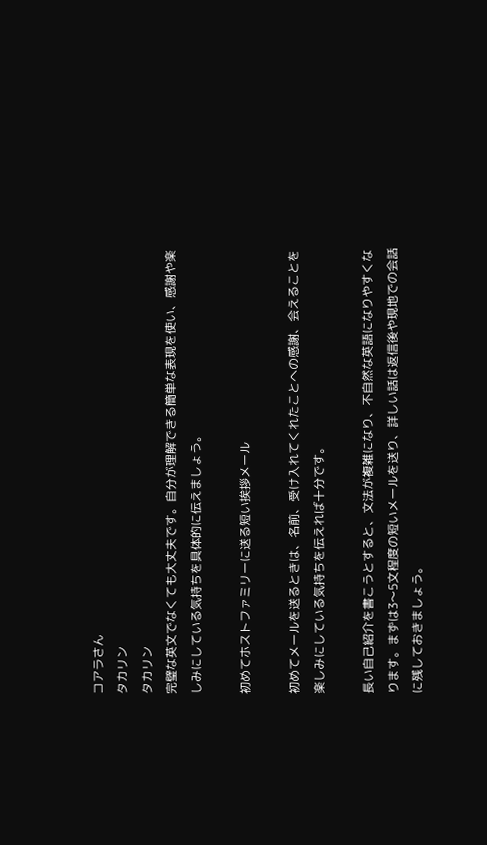コアラさん
タカリン
タカリン
完璧な英文でなくても大丈夫です。自分が理解できる簡単な表現を使い、感謝や楽しみにしている気持ちを具体的に伝えましょう。

初めてホストファミリーに送る短い挨拶メール

初めてメールを送るときは、名前、受け入れてくれたことへの感謝、会えることを楽しみにしている気持ちを伝えれば十分です。

長い自己紹介を書こうとすると、文法が複雑になり、不自然な英語になりやすくなります。まずは3〜5文程度の短いメールを送り、詳しい話は返信後や現地での会話に残しておきましょう。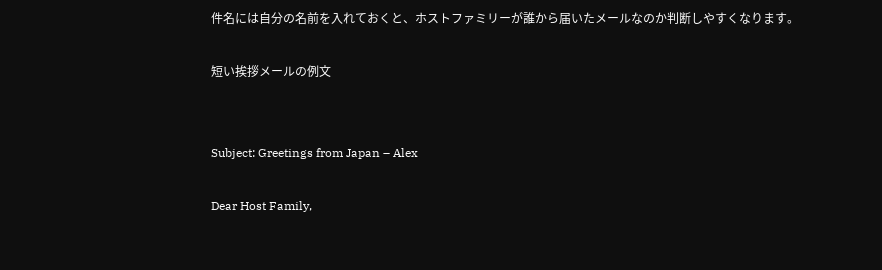件名には自分の名前を入れておくと、ホストファミリーが誰から届いたメールなのか判断しやすくなります。

短い挨拶メールの例文


Subject: Greetings from Japan – Alex

Dear Host Family,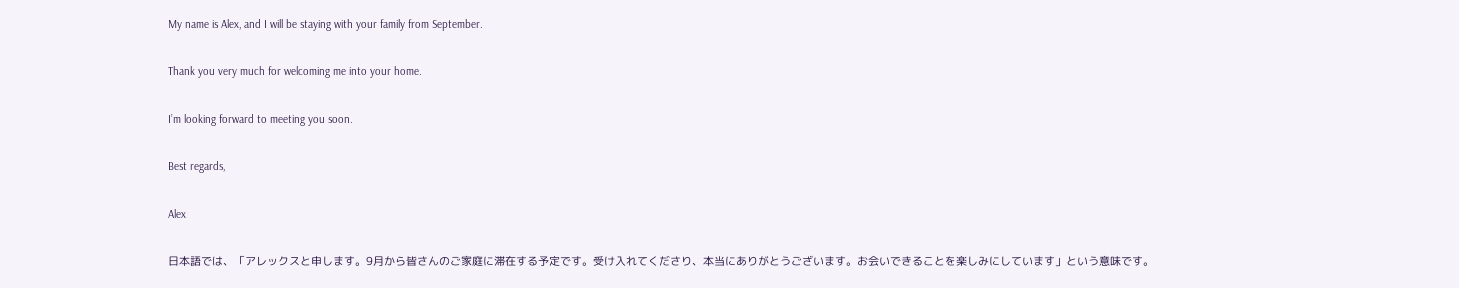My name is Alex, and I will be staying with your family from September.

Thank you very much for welcoming me into your home.

I’m looking forward to meeting you soon.

Best regards,

Alex

日本語では、「アレックスと申します。9月から皆さんのご家庭に滞在する予定です。受け入れてくださり、本当にありがとうございます。お会いできることを楽しみにしています」という意味です。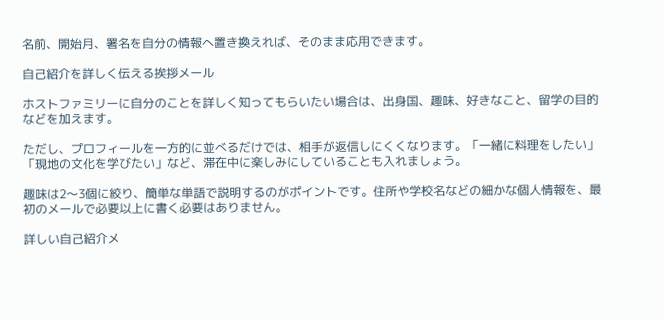名前、開始月、署名を自分の情報へ置き換えれば、そのまま応用できます。

自己紹介を詳しく伝える挨拶メール

ホストファミリーに自分のことを詳しく知ってもらいたい場合は、出身国、趣味、好きなこと、留学の目的などを加えます。

ただし、プロフィールを一方的に並べるだけでは、相手が返信しにくくなります。「一緒に料理をしたい」「現地の文化を学びたい」など、滞在中に楽しみにしていることも入れましょう。

趣味は2〜3個に絞り、簡単な単語で説明するのがポイントです。住所や学校名などの細かな個人情報を、最初のメールで必要以上に書く必要はありません。

詳しい自己紹介メ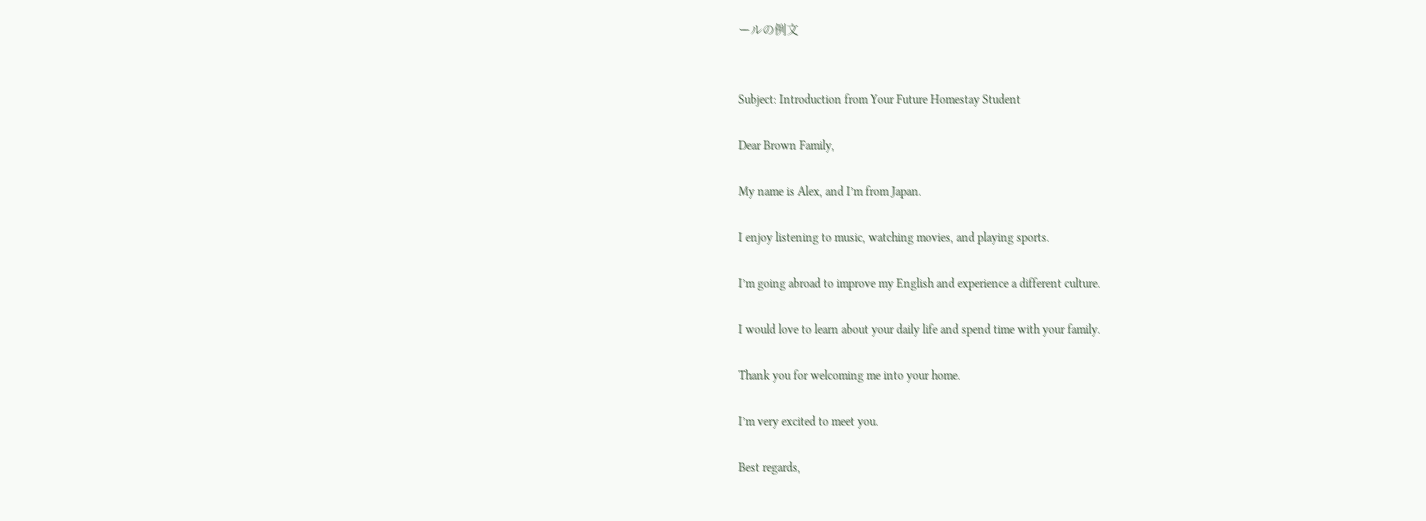ールの例文


Subject: Introduction from Your Future Homestay Student

Dear Brown Family,

My name is Alex, and I’m from Japan.

I enjoy listening to music, watching movies, and playing sports.

I’m going abroad to improve my English and experience a different culture.

I would love to learn about your daily life and spend time with your family.

Thank you for welcoming me into your home.

I’m very excited to meet you.

Best regards,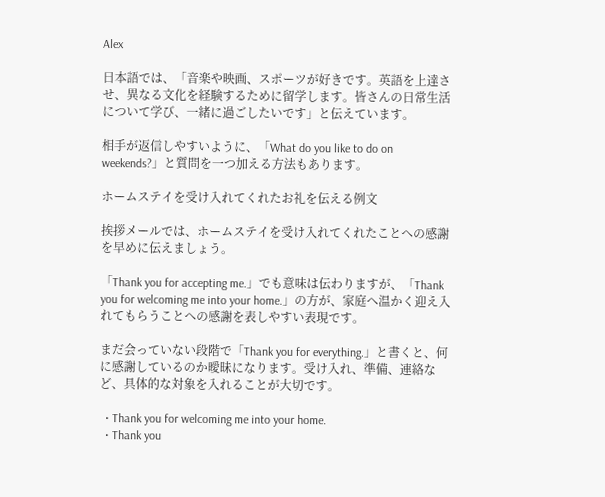Alex

日本語では、「音楽や映画、スポーツが好きです。英語を上達させ、異なる文化を経験するために留学します。皆さんの日常生活について学び、一緒に過ごしたいです」と伝えています。

相手が返信しやすいように、「What do you like to do on weekends?」と質問を一つ加える方法もあります。

ホームステイを受け入れてくれたお礼を伝える例文

挨拶メールでは、ホームステイを受け入れてくれたことへの感謝を早めに伝えましょう。

「Thank you for accepting me.」でも意味は伝わりますが、「Thank you for welcoming me into your home.」の方が、家庭へ温かく迎え入れてもらうことへの感謝を表しやすい表現です。

まだ会っていない段階で「Thank you for everything.」と書くと、何に感謝しているのか曖昧になります。受け入れ、準備、連絡など、具体的な対象を入れることが大切です。

  • Thank you for welcoming me into your home.
  • Thank you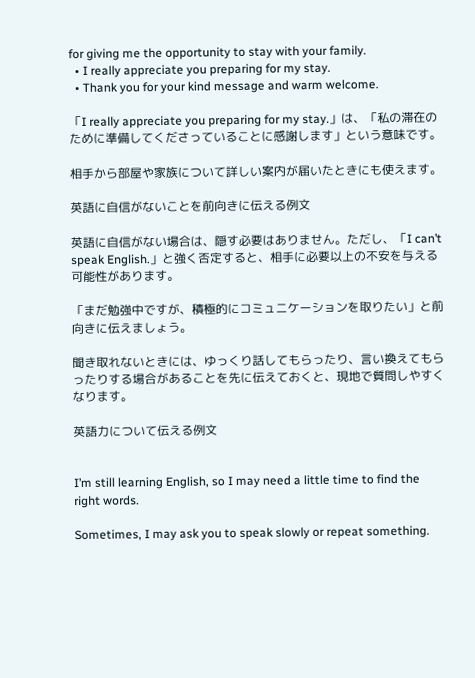for giving me the opportunity to stay with your family.
  • I really appreciate you preparing for my stay.
  • Thank you for your kind message and warm welcome.

「I really appreciate you preparing for my stay.」は、「私の滞在のために準備してくださっていることに感謝します」という意味です。

相手から部屋や家族について詳しい案内が届いたときにも使えます。

英語に自信がないことを前向きに伝える例文

英語に自信がない場合は、隠す必要はありません。ただし、「I can’t speak English.」と強く否定すると、相手に必要以上の不安を与える可能性があります。

「まだ勉強中ですが、積極的にコミュニケーションを取りたい」と前向きに伝えましょう。

聞き取れないときには、ゆっくり話してもらったり、言い換えてもらったりする場合があることを先に伝えておくと、現地で質問しやすくなります。

英語力について伝える例文


I’m still learning English, so I may need a little time to find the right words.

Sometimes, I may ask you to speak slowly or repeat something.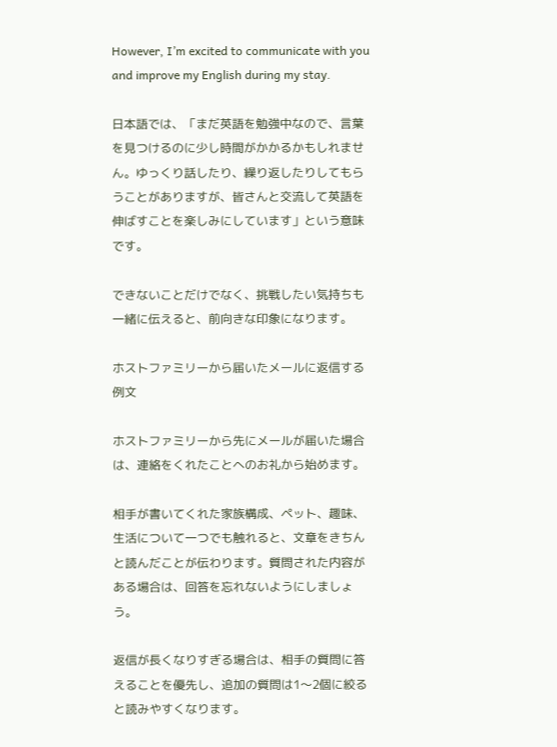However, I’m excited to communicate with you and improve my English during my stay.

日本語では、「まだ英語を勉強中なので、言葉を見つけるのに少し時間がかかるかもしれません。ゆっくり話したり、繰り返したりしてもらうことがありますが、皆さんと交流して英語を伸ばすことを楽しみにしています」という意味です。

できないことだけでなく、挑戦したい気持ちも一緒に伝えると、前向きな印象になります。

ホストファミリーから届いたメールに返信する例文

ホストファミリーから先にメールが届いた場合は、連絡をくれたことへのお礼から始めます。

相手が書いてくれた家族構成、ペット、趣味、生活について一つでも触れると、文章をきちんと読んだことが伝わります。質問された内容がある場合は、回答を忘れないようにしましょう。

返信が長くなりすぎる場合は、相手の質問に答えることを優先し、追加の質問は1〜2個に絞ると読みやすくなります。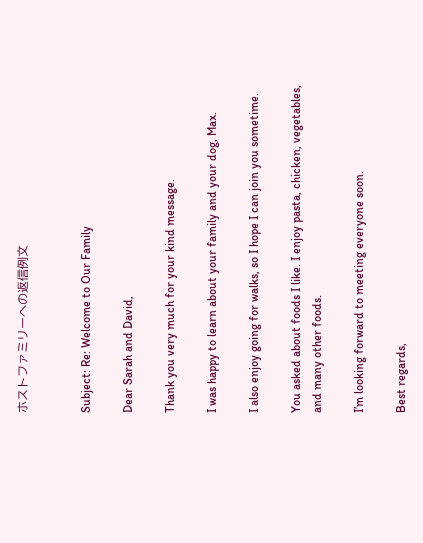ホストファミリーへの返信例文


Subject: Re: Welcome to Our Family

Dear Sarah and David,

Thank you very much for your kind message.

I was happy to learn about your family and your dog, Max.

I also enjoy going for walks, so I hope I can join you sometime.

You asked about foods I like. I enjoy pasta, chicken, vegetables, and many other foods.

I’m looking forward to meeting everyone soon.

Best regards,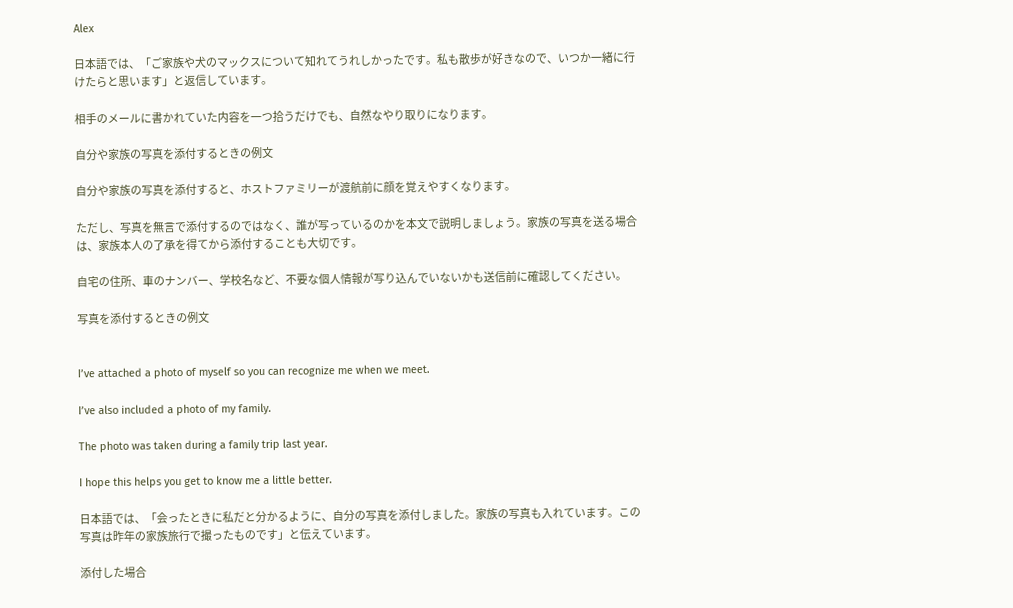Alex

日本語では、「ご家族や犬のマックスについて知れてうれしかったです。私も散歩が好きなので、いつか一緒に行けたらと思います」と返信しています。

相手のメールに書かれていた内容を一つ拾うだけでも、自然なやり取りになります。

自分や家族の写真を添付するときの例文

自分や家族の写真を添付すると、ホストファミリーが渡航前に顔を覚えやすくなります。

ただし、写真を無言で添付するのではなく、誰が写っているのかを本文で説明しましょう。家族の写真を送る場合は、家族本人の了承を得てから添付することも大切です。

自宅の住所、車のナンバー、学校名など、不要な個人情報が写り込んでいないかも送信前に確認してください。

写真を添付するときの例文


I’ve attached a photo of myself so you can recognize me when we meet.

I’ve also included a photo of my family.

The photo was taken during a family trip last year.

I hope this helps you get to know me a little better.

日本語では、「会ったときに私だと分かるように、自分の写真を添付しました。家族の写真も入れています。この写真は昨年の家族旅行で撮ったものです」と伝えています。

添付した場合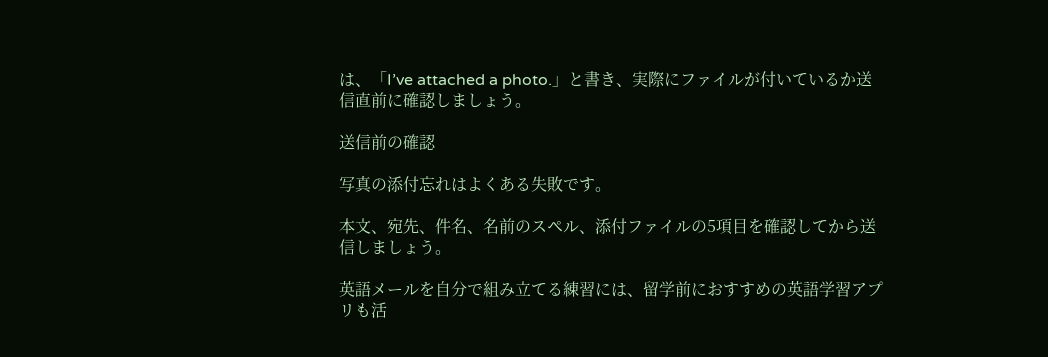は、「I’ve attached a photo.」と書き、実際にファイルが付いているか送信直前に確認しましょう。

送信前の確認

写真の添付忘れはよくある失敗です。

本文、宛先、件名、名前のスペル、添付ファイルの5項目を確認してから送信しましょう。

英語メールを自分で組み立てる練習には、留学前におすすめの英語学習アプリも活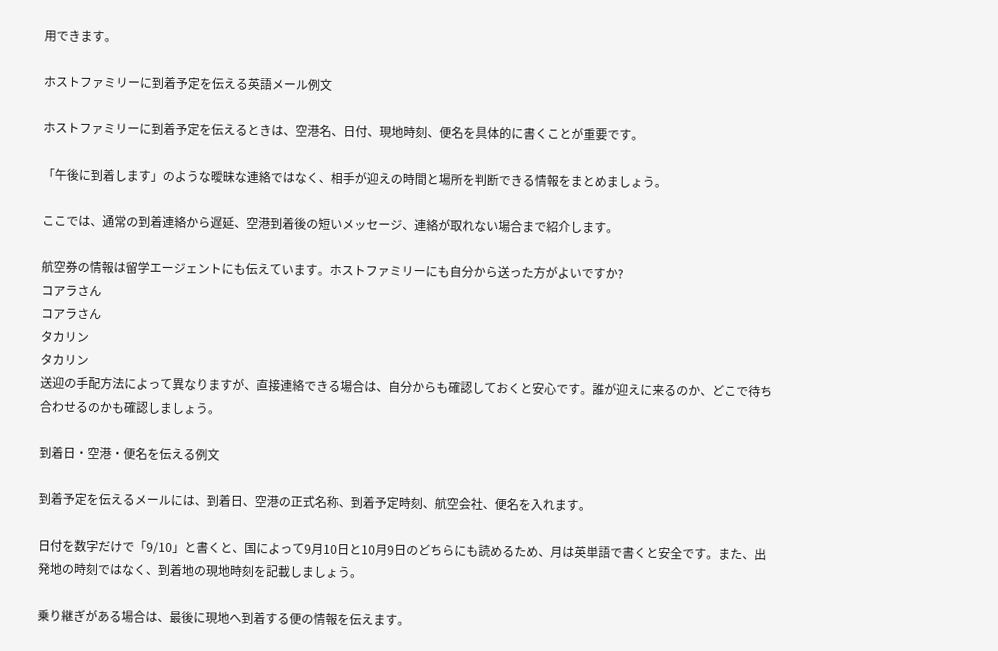用できます。

ホストファミリーに到着予定を伝える英語メール例文

ホストファミリーに到着予定を伝えるときは、空港名、日付、現地時刻、便名を具体的に書くことが重要です。

「午後に到着します」のような曖昧な連絡ではなく、相手が迎えの時間と場所を判断できる情報をまとめましょう。

ここでは、通常の到着連絡から遅延、空港到着後の短いメッセージ、連絡が取れない場合まで紹介します。

航空券の情報は留学エージェントにも伝えています。ホストファミリーにも自分から送った方がよいですか?
コアラさん
コアラさん
タカリン
タカリン
送迎の手配方法によって異なりますが、直接連絡できる場合は、自分からも確認しておくと安心です。誰が迎えに来るのか、どこで待ち合わせるのかも確認しましょう。

到着日・空港・便名を伝える例文

到着予定を伝えるメールには、到着日、空港の正式名称、到着予定時刻、航空会社、便名を入れます。

日付を数字だけで「9/10」と書くと、国によって9月10日と10月9日のどちらにも読めるため、月は英単語で書くと安全です。また、出発地の時刻ではなく、到着地の現地時刻を記載しましょう。

乗り継ぎがある場合は、最後に現地へ到着する便の情報を伝えます。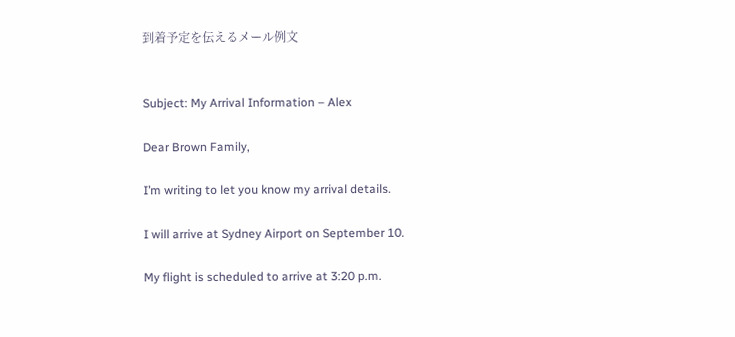到着予定を伝えるメール例文


Subject: My Arrival Information – Alex

Dear Brown Family,

I’m writing to let you know my arrival details.

I will arrive at Sydney Airport on September 10.

My flight is scheduled to arrive at 3:20 p.m.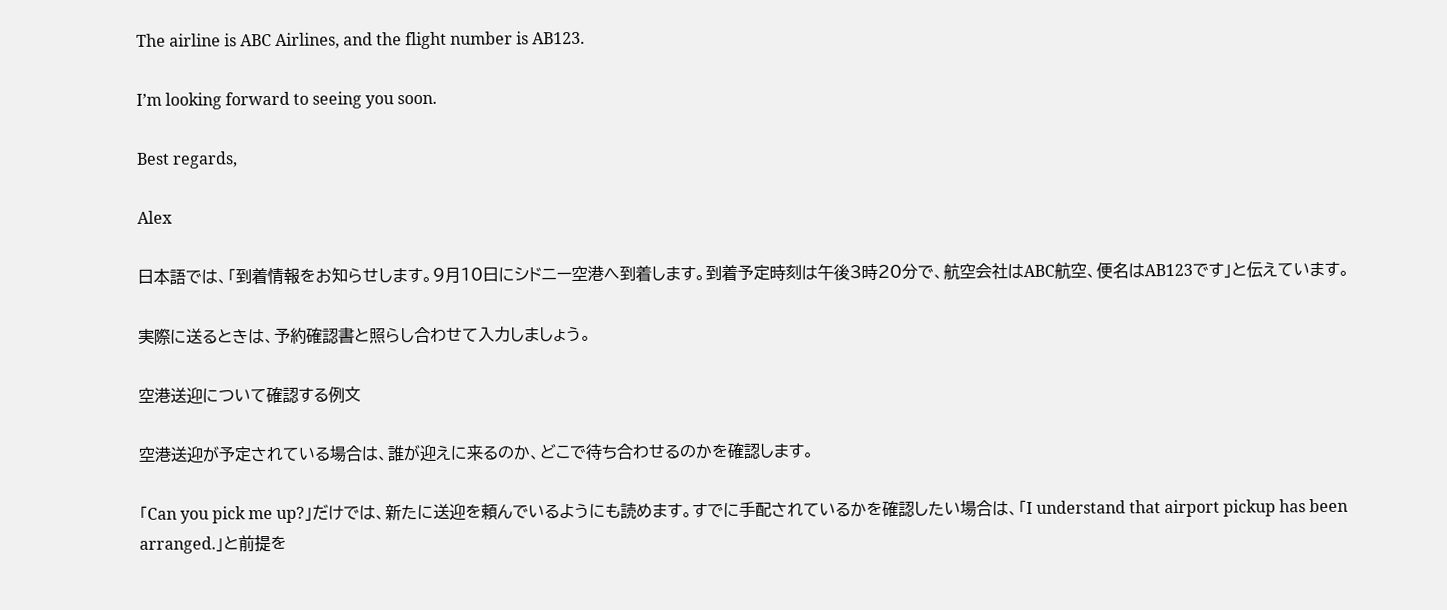The airline is ABC Airlines, and the flight number is AB123.

I’m looking forward to seeing you soon.

Best regards,

Alex

日本語では、「到着情報をお知らせします。9月10日にシドニー空港へ到着します。到着予定時刻は午後3時20分で、航空会社はABC航空、便名はAB123です」と伝えています。

実際に送るときは、予約確認書と照らし合わせて入力しましょう。

空港送迎について確認する例文

空港送迎が予定されている場合は、誰が迎えに来るのか、どこで待ち合わせるのかを確認します。

「Can you pick me up?」だけでは、新たに送迎を頼んでいるようにも読めます。すでに手配されているかを確認したい場合は、「I understand that airport pickup has been arranged.」と前提を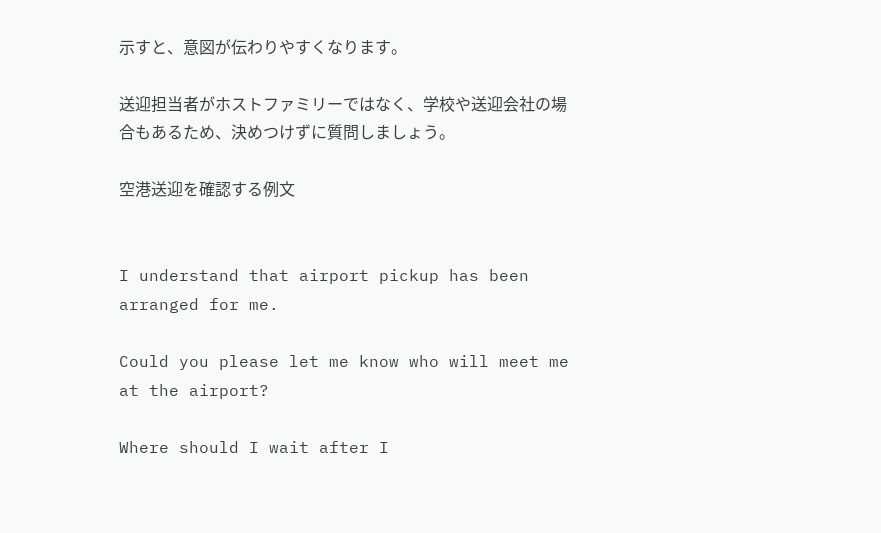示すと、意図が伝わりやすくなります。

送迎担当者がホストファミリーではなく、学校や送迎会社の場合もあるため、決めつけずに質問しましょう。

空港送迎を確認する例文


I understand that airport pickup has been arranged for me.

Could you please let me know who will meet me at the airport?

Where should I wait after I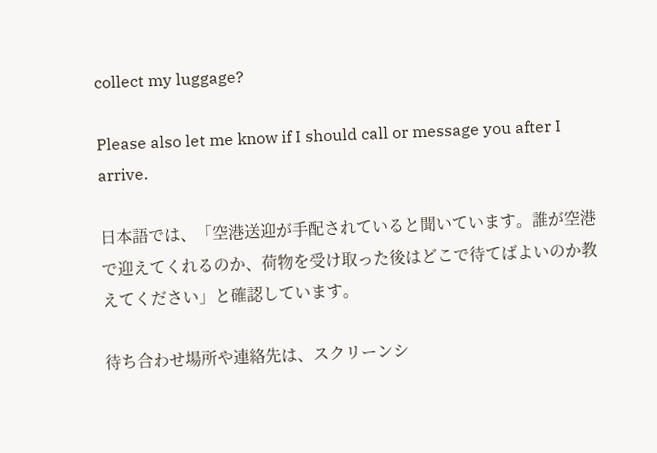collect my luggage?

Please also let me know if I should call or message you after I arrive.

日本語では、「空港送迎が手配されていると聞いています。誰が空港で迎えてくれるのか、荷物を受け取った後はどこで待てばよいのか教えてください」と確認しています。

待ち合わせ場所や連絡先は、スクリーンシ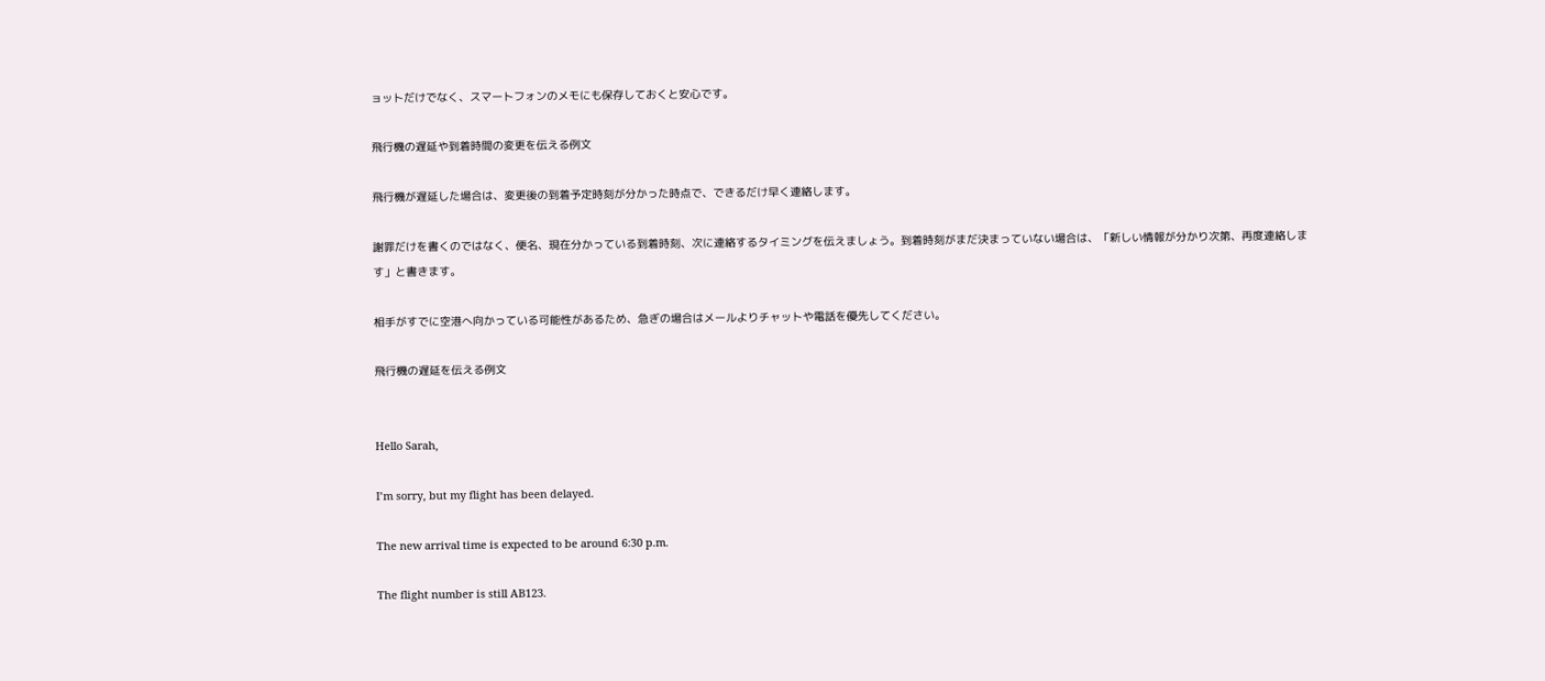ョットだけでなく、スマートフォンのメモにも保存しておくと安心です。

飛行機の遅延や到着時間の変更を伝える例文

飛行機が遅延した場合は、変更後の到着予定時刻が分かった時点で、できるだけ早く連絡します。

謝罪だけを書くのではなく、便名、現在分かっている到着時刻、次に連絡するタイミングを伝えましょう。到着時刻がまだ決まっていない場合は、「新しい情報が分かり次第、再度連絡します」と書きます。

相手がすでに空港へ向かっている可能性があるため、急ぎの場合はメールよりチャットや電話を優先してください。

飛行機の遅延を伝える例文


Hello Sarah,

I’m sorry, but my flight has been delayed.

The new arrival time is expected to be around 6:30 p.m.

The flight number is still AB123.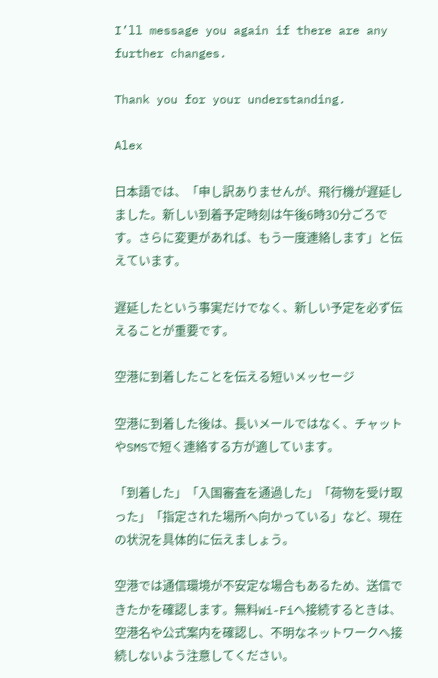I’ll message you again if there are any further changes.

Thank you for your understanding.

Alex

日本語では、「申し訳ありませんが、飛行機が遅延しました。新しい到着予定時刻は午後6時30分ごろです。さらに変更があれば、もう一度連絡します」と伝えています。

遅延したという事実だけでなく、新しい予定を必ず伝えることが重要です。

空港に到着したことを伝える短いメッセージ

空港に到着した後は、長いメールではなく、チャットやSMSで短く連絡する方が適しています。

「到着した」「入国審査を通過した」「荷物を受け取った」「指定された場所へ向かっている」など、現在の状況を具体的に伝えましょう。

空港では通信環境が不安定な場合もあるため、送信できたかを確認します。無料Wi-Fiへ接続するときは、空港名や公式案内を確認し、不明なネットワークへ接続しないよう注意してください。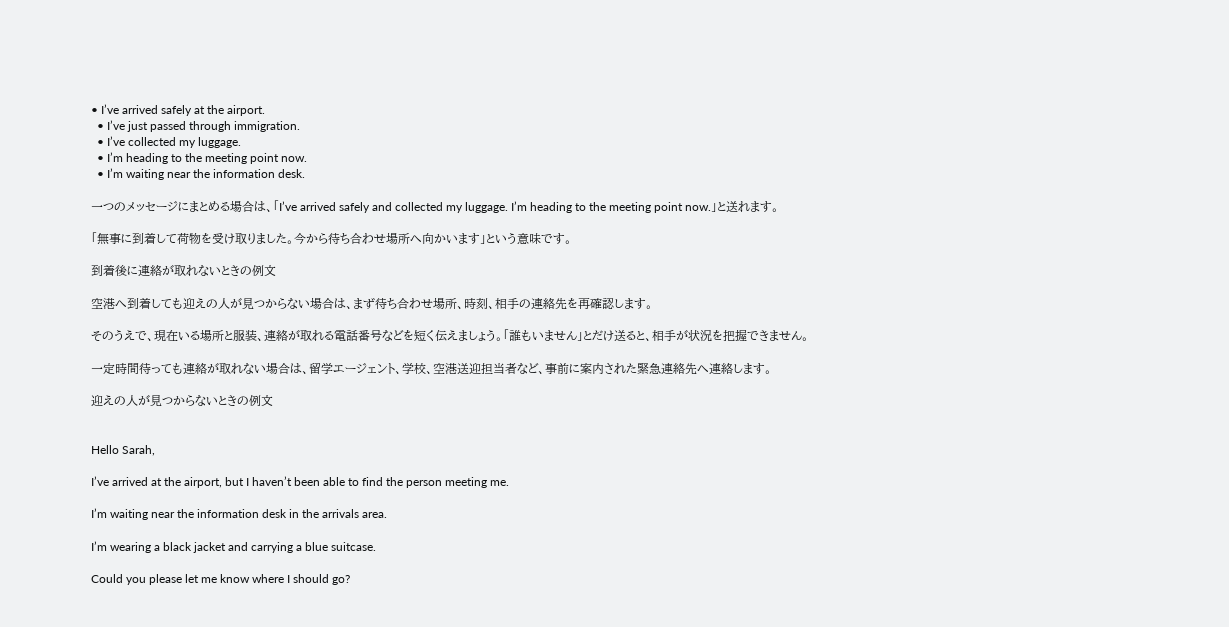• I’ve arrived safely at the airport.
  • I’ve just passed through immigration.
  • I’ve collected my luggage.
  • I’m heading to the meeting point now.
  • I’m waiting near the information desk.

一つのメッセージにまとめる場合は、「I’ve arrived safely and collected my luggage. I’m heading to the meeting point now.」と送れます。

「無事に到着して荷物を受け取りました。今から待ち合わせ場所へ向かいます」という意味です。

到着後に連絡が取れないときの例文

空港へ到着しても迎えの人が見つからない場合は、まず待ち合わせ場所、時刻、相手の連絡先を再確認します。

そのうえで、現在いる場所と服装、連絡が取れる電話番号などを短く伝えましょう。「誰もいません」とだけ送ると、相手が状況を把握できません。

一定時間待っても連絡が取れない場合は、留学エージェント、学校、空港送迎担当者など、事前に案内された緊急連絡先へ連絡します。

迎えの人が見つからないときの例文


Hello Sarah,

I’ve arrived at the airport, but I haven’t been able to find the person meeting me.

I’m waiting near the information desk in the arrivals area.

I’m wearing a black jacket and carrying a blue suitcase.

Could you please let me know where I should go?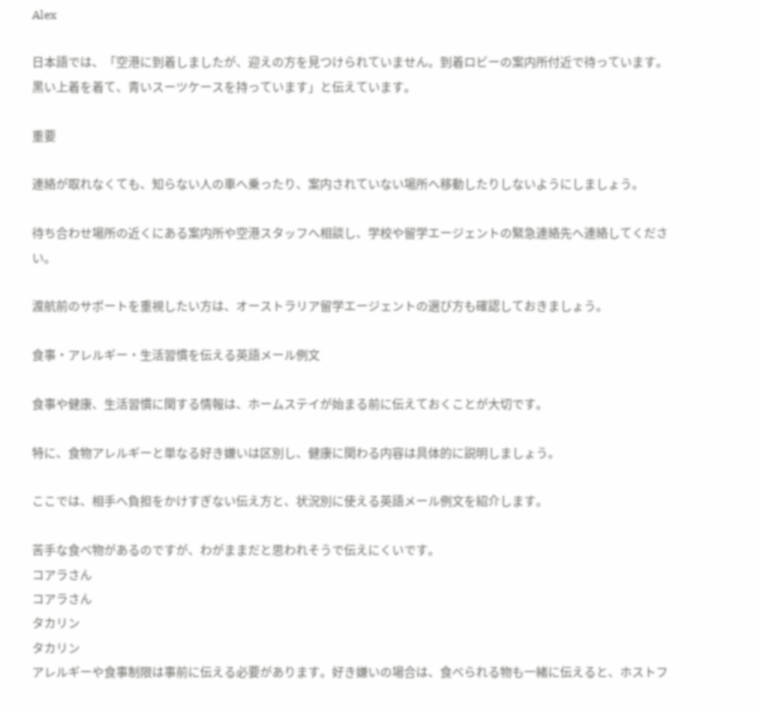Alex

日本語では、「空港に到着しましたが、迎えの方を見つけられていません。到着ロビーの案内所付近で待っています。黒い上着を着て、青いスーツケースを持っています」と伝えています。

重要

連絡が取れなくても、知らない人の車へ乗ったり、案内されていない場所へ移動したりしないようにしましょう。

待ち合わせ場所の近くにある案内所や空港スタッフへ相談し、学校や留学エージェントの緊急連絡先へ連絡してください。

渡航前のサポートを重視したい方は、オーストラリア留学エージェントの選び方も確認しておきましょう。

食事・アレルギー・生活習慣を伝える英語メール例文

食事や健康、生活習慣に関する情報は、ホームステイが始まる前に伝えておくことが大切です。

特に、食物アレルギーと単なる好き嫌いは区別し、健康に関わる内容は具体的に説明しましょう。

ここでは、相手へ負担をかけすぎない伝え方と、状況別に使える英語メール例文を紹介します。

苦手な食べ物があるのですが、わがままだと思われそうで伝えにくいです。
コアラさん
コアラさん
タカリン
タカリン
アレルギーや食事制限は事前に伝える必要があります。好き嫌いの場合は、食べられる物も一緒に伝えると、ホストフ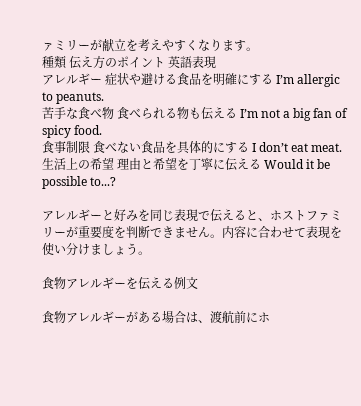ァミリーが献立を考えやすくなります。
種類 伝え方のポイント 英語表現
アレルギー 症状や避ける食品を明確にする I’m allergic to peanuts.
苦手な食べ物 食べられる物も伝える I’m not a big fan of spicy food.
食事制限 食べない食品を具体的にする I don’t eat meat.
生活上の希望 理由と希望を丁寧に伝える Would it be possible to...?

アレルギーと好みを同じ表現で伝えると、ホストファミリーが重要度を判断できません。内容に合わせて表現を使い分けましょう。

食物アレルギーを伝える例文

食物アレルギーがある場合は、渡航前にホ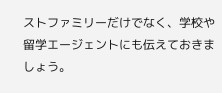ストファミリーだけでなく、学校や留学エージェントにも伝えておきましょう。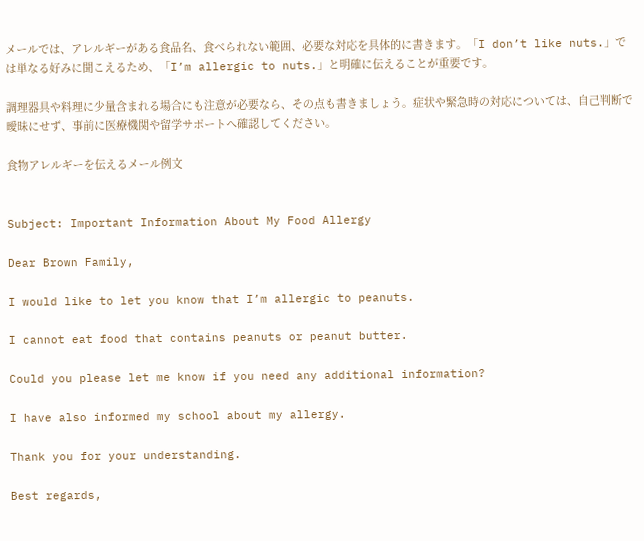メールでは、アレルギーがある食品名、食べられない範囲、必要な対応を具体的に書きます。「I don’t like nuts.」では単なる好みに聞こえるため、「I’m allergic to nuts.」と明確に伝えることが重要です。

調理器具や料理に少量含まれる場合にも注意が必要なら、その点も書きましょう。症状や緊急時の対応については、自己判断で曖昧にせず、事前に医療機関や留学サポートへ確認してください。

食物アレルギーを伝えるメール例文


Subject: Important Information About My Food Allergy

Dear Brown Family,

I would like to let you know that I’m allergic to peanuts.

I cannot eat food that contains peanuts or peanut butter.

Could you please let me know if you need any additional information?

I have also informed my school about my allergy.

Thank you for your understanding.

Best regards,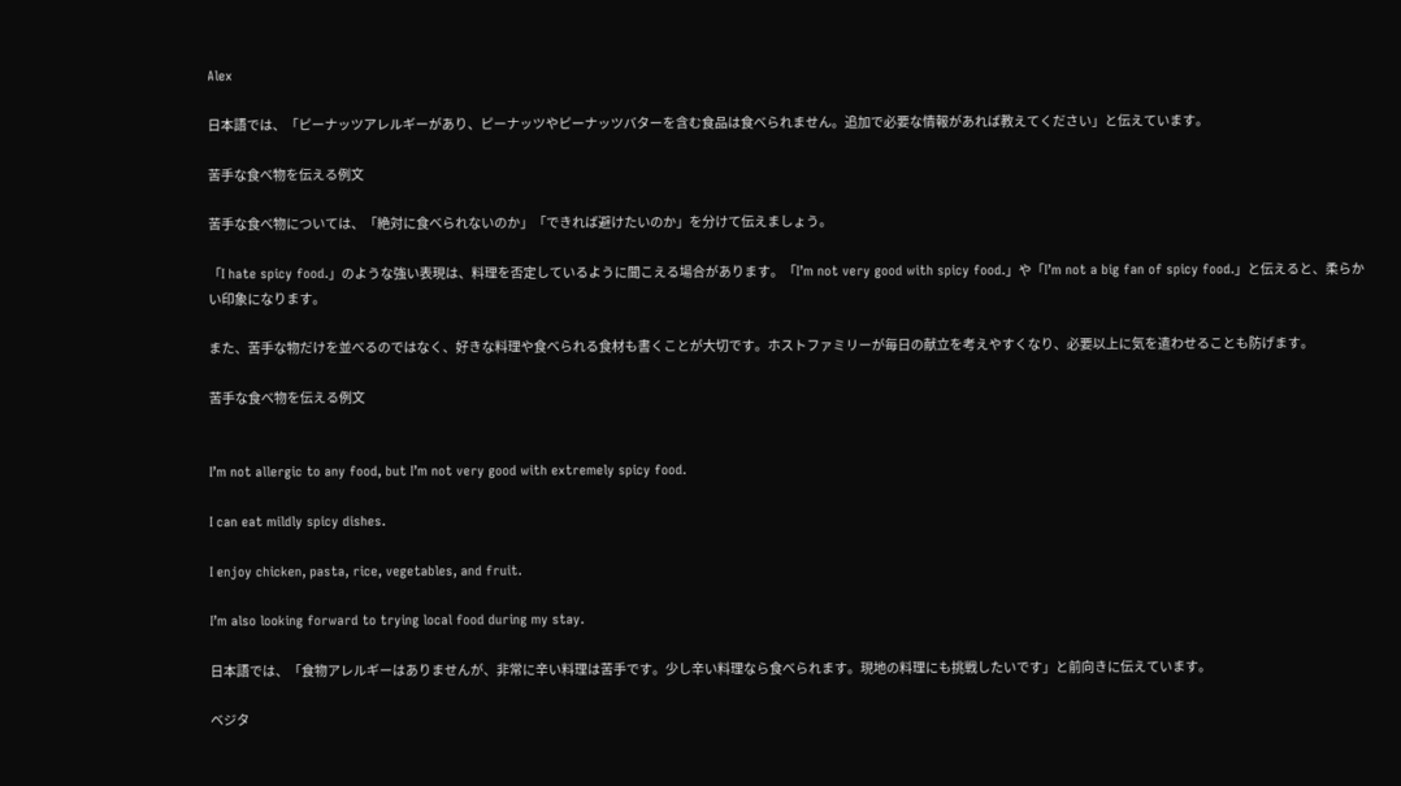Alex

日本語では、「ピーナッツアレルギーがあり、ピーナッツやピーナッツバターを含む食品は食べられません。追加で必要な情報があれば教えてください」と伝えています。

苦手な食べ物を伝える例文

苦手な食べ物については、「絶対に食べられないのか」「できれば避けたいのか」を分けて伝えましょう。

「I hate spicy food.」のような強い表現は、料理を否定しているように聞こえる場合があります。「I’m not very good with spicy food.」や「I’m not a big fan of spicy food.」と伝えると、柔らかい印象になります。

また、苦手な物だけを並べるのではなく、好きな料理や食べられる食材も書くことが大切です。ホストファミリーが毎日の献立を考えやすくなり、必要以上に気を遣わせることも防げます。

苦手な食べ物を伝える例文


I’m not allergic to any food, but I’m not very good with extremely spicy food.

I can eat mildly spicy dishes.

I enjoy chicken, pasta, rice, vegetables, and fruit.

I’m also looking forward to trying local food during my stay.

日本語では、「食物アレルギーはありませんが、非常に辛い料理は苦手です。少し辛い料理なら食べられます。現地の料理にも挑戦したいです」と前向きに伝えています。

ベジタ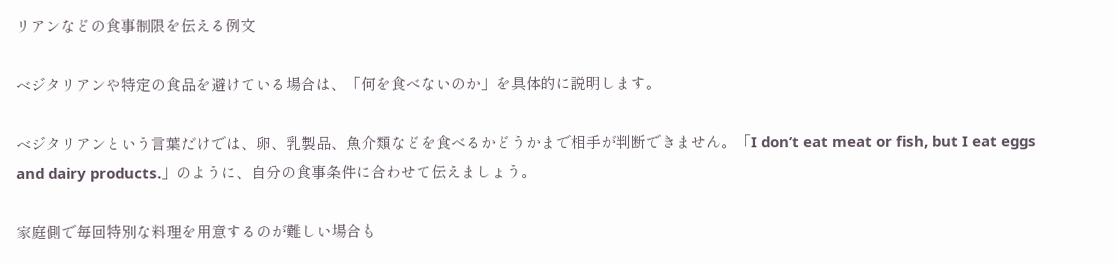リアンなどの食事制限を伝える例文

ベジタリアンや特定の食品を避けている場合は、「何を食べないのか」を具体的に説明します。

ベジタリアンという言葉だけでは、卵、乳製品、魚介類などを食べるかどうかまで相手が判断できません。「I don’t eat meat or fish, but I eat eggs and dairy products.」のように、自分の食事条件に合わせて伝えましょう。

家庭側で毎回特別な料理を用意するのが難しい場合も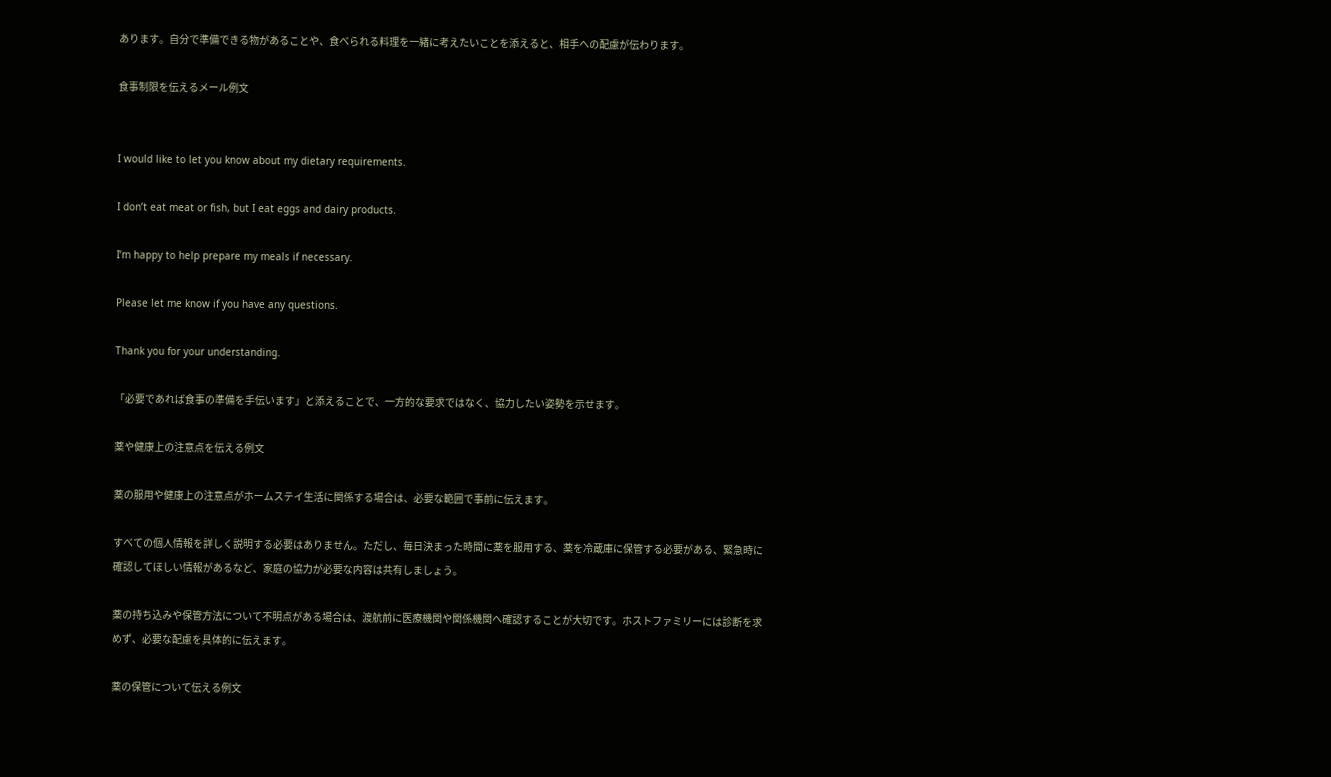あります。自分で準備できる物があることや、食べられる料理を一緒に考えたいことを添えると、相手への配慮が伝わります。

食事制限を伝えるメール例文


I would like to let you know about my dietary requirements.

I don’t eat meat or fish, but I eat eggs and dairy products.

I’m happy to help prepare my meals if necessary.

Please let me know if you have any questions.

Thank you for your understanding.

「必要であれば食事の準備を手伝います」と添えることで、一方的な要求ではなく、協力したい姿勢を示せます。

薬や健康上の注意点を伝える例文

薬の服用や健康上の注意点がホームステイ生活に関係する場合は、必要な範囲で事前に伝えます。

すべての個人情報を詳しく説明する必要はありません。ただし、毎日決まった時間に薬を服用する、薬を冷蔵庫に保管する必要がある、緊急時に確認してほしい情報があるなど、家庭の協力が必要な内容は共有しましょう。

薬の持ち込みや保管方法について不明点がある場合は、渡航前に医療機関や関係機関へ確認することが大切です。ホストファミリーには診断を求めず、必要な配慮を具体的に伝えます。

薬の保管について伝える例文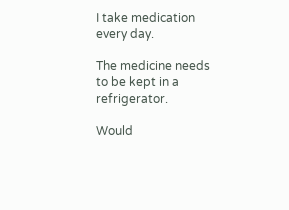I take medication every day.

The medicine needs to be kept in a refrigerator.

Would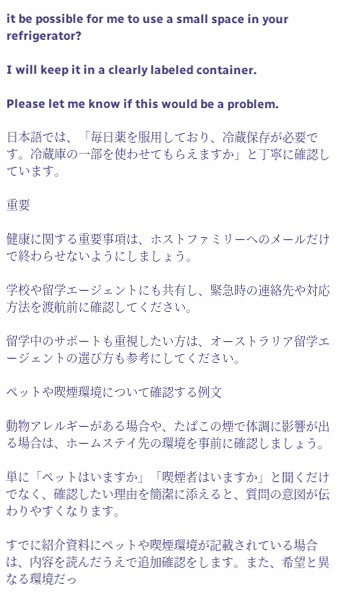it be possible for me to use a small space in your refrigerator?

I will keep it in a clearly labeled container.

Please let me know if this would be a problem.

日本語では、「毎日薬を服用しており、冷蔵保存が必要です。冷蔵庫の一部を使わせてもらえますか」と丁寧に確認しています。

重要

健康に関する重要事項は、ホストファミリーへのメールだけで終わらせないようにしましょう。

学校や留学エージェントにも共有し、緊急時の連絡先や対応方法を渡航前に確認してください。

留学中のサポートも重視したい方は、オーストラリア留学エージェントの選び方も参考にしてください。

ペットや喫煙環境について確認する例文

動物アレルギーがある場合や、たばこの煙で体調に影響が出る場合は、ホームステイ先の環境を事前に確認しましょう。

単に「ペットはいますか」「喫煙者はいますか」と聞くだけでなく、確認したい理由を簡潔に添えると、質問の意図が伝わりやすくなります。

すでに紹介資料にペットや喫煙環境が記載されている場合は、内容を読んだうえで追加確認をします。また、希望と異なる環境だっ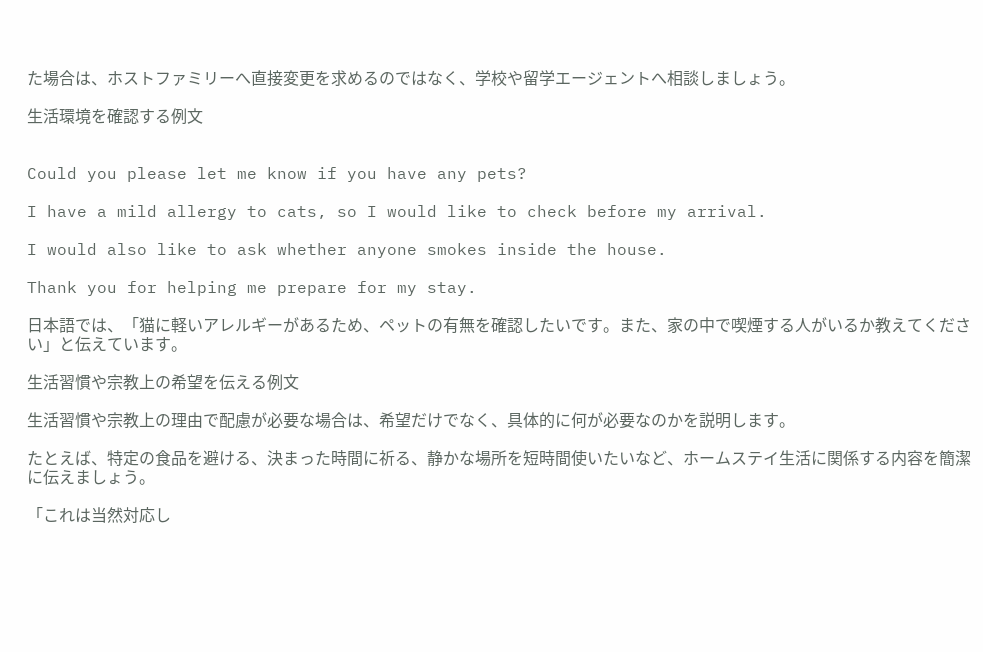た場合は、ホストファミリーへ直接変更を求めるのではなく、学校や留学エージェントへ相談しましょう。

生活環境を確認する例文


Could you please let me know if you have any pets?

I have a mild allergy to cats, so I would like to check before my arrival.

I would also like to ask whether anyone smokes inside the house.

Thank you for helping me prepare for my stay.

日本語では、「猫に軽いアレルギーがあるため、ペットの有無を確認したいです。また、家の中で喫煙する人がいるか教えてください」と伝えています。

生活習慣や宗教上の希望を伝える例文

生活習慣や宗教上の理由で配慮が必要な場合は、希望だけでなく、具体的に何が必要なのかを説明します。

たとえば、特定の食品を避ける、決まった時間に祈る、静かな場所を短時間使いたいなど、ホームステイ生活に関係する内容を簡潔に伝えましょう。

「これは当然対応し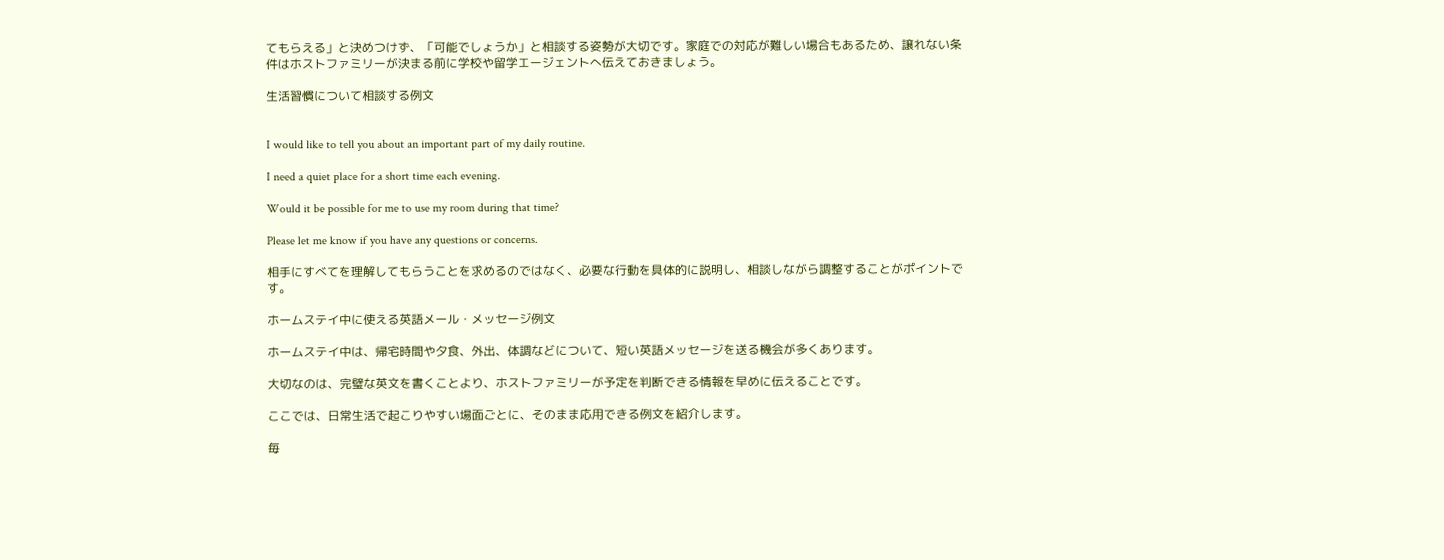てもらえる」と決めつけず、「可能でしょうか」と相談する姿勢が大切です。家庭での対応が難しい場合もあるため、譲れない条件はホストファミリーが決まる前に学校や留学エージェントへ伝えておきましょう。

生活習慣について相談する例文


I would like to tell you about an important part of my daily routine.

I need a quiet place for a short time each evening.

Would it be possible for me to use my room during that time?

Please let me know if you have any questions or concerns.

相手にすべてを理解してもらうことを求めるのではなく、必要な行動を具体的に説明し、相談しながら調整することがポイントです。

ホームステイ中に使える英語メール・メッセージ例文

ホームステイ中は、帰宅時間や夕食、外出、体調などについて、短い英語メッセージを送る機会が多くあります。

大切なのは、完璧な英文を書くことより、ホストファミリーが予定を判断できる情報を早めに伝えることです。

ここでは、日常生活で起こりやすい場面ごとに、そのまま応用できる例文を紹介します。

毎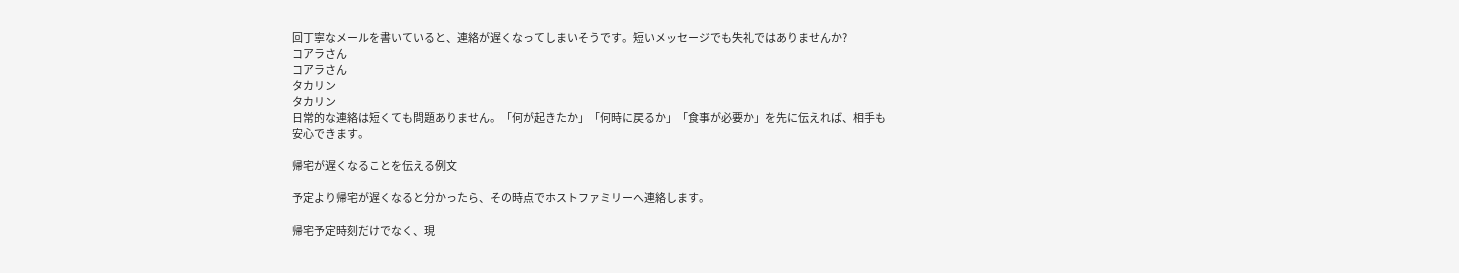回丁寧なメールを書いていると、連絡が遅くなってしまいそうです。短いメッセージでも失礼ではありませんか?
コアラさん
コアラさん
タカリン
タカリン
日常的な連絡は短くても問題ありません。「何が起きたか」「何時に戻るか」「食事が必要か」を先に伝えれば、相手も安心できます。

帰宅が遅くなることを伝える例文

予定より帰宅が遅くなると分かったら、その時点でホストファミリーへ連絡します。

帰宅予定時刻だけでなく、現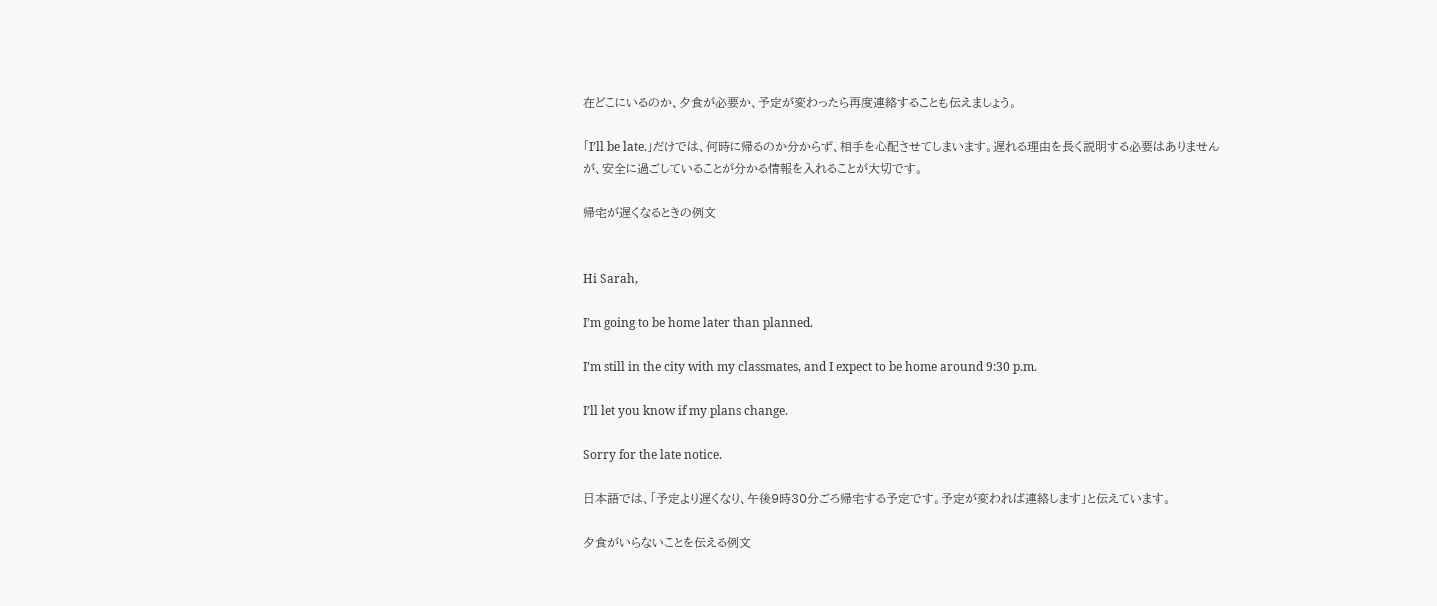在どこにいるのか、夕食が必要か、予定が変わったら再度連絡することも伝えましょう。

「I’ll be late.」だけでは、何時に帰るのか分からず、相手を心配させてしまいます。遅れる理由を長く説明する必要はありませんが、安全に過ごしていることが分かる情報を入れることが大切です。

帰宅が遅くなるときの例文


Hi Sarah,

I’m going to be home later than planned.

I’m still in the city with my classmates, and I expect to be home around 9:30 p.m.

I’ll let you know if my plans change.

Sorry for the late notice.

日本語では、「予定より遅くなり、午後9時30分ごろ帰宅する予定です。予定が変われば連絡します」と伝えています。

夕食がいらないことを伝える例文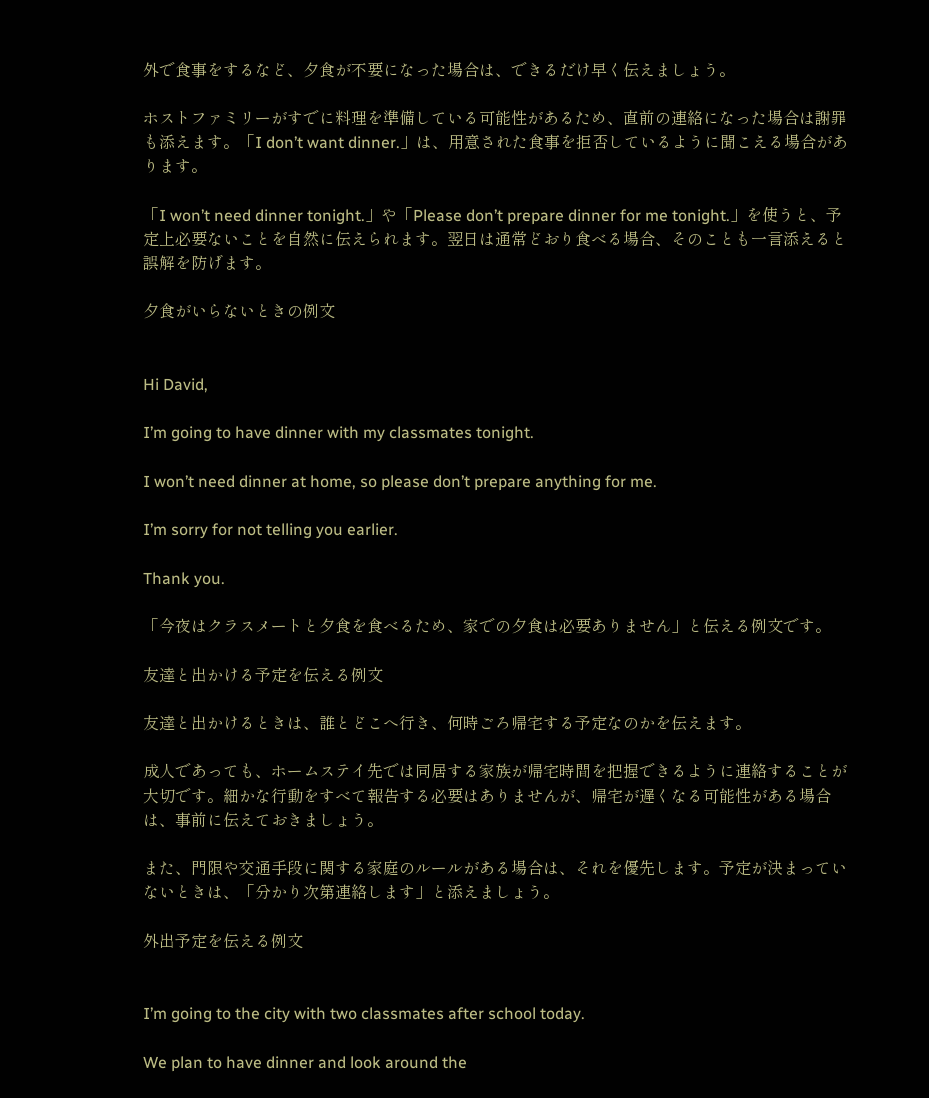外で食事をするなど、夕食が不要になった場合は、できるだけ早く伝えましょう。

ホストファミリーがすでに料理を準備している可能性があるため、直前の連絡になった場合は謝罪も添えます。「I don’t want dinner.」は、用意された食事を拒否しているように聞こえる場合があります。

「I won’t need dinner tonight.」や「Please don’t prepare dinner for me tonight.」を使うと、予定上必要ないことを自然に伝えられます。翌日は通常どおり食べる場合、そのことも一言添えると誤解を防げます。

夕食がいらないときの例文


Hi David,

I’m going to have dinner with my classmates tonight.

I won’t need dinner at home, so please don’t prepare anything for me.

I’m sorry for not telling you earlier.

Thank you.

「今夜はクラスメートと夕食を食べるため、家での夕食は必要ありません」と伝える例文です。

友達と出かける予定を伝える例文

友達と出かけるときは、誰とどこへ行き、何時ごろ帰宅する予定なのかを伝えます。

成人であっても、ホームステイ先では同居する家族が帰宅時間を把握できるように連絡することが大切です。細かな行動をすべて報告する必要はありませんが、帰宅が遅くなる可能性がある場合は、事前に伝えておきましょう。

また、門限や交通手段に関する家庭のルールがある場合は、それを優先します。予定が決まっていないときは、「分かり次第連絡します」と添えましょう。

外出予定を伝える例文


I’m going to the city with two classmates after school today.

We plan to have dinner and look around the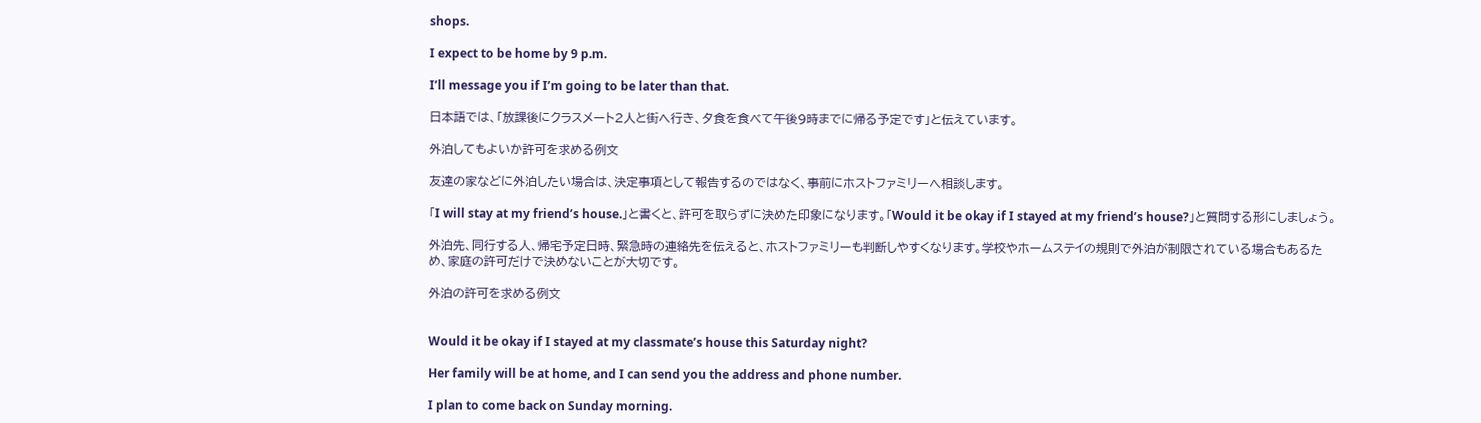shops.

I expect to be home by 9 p.m.

I’ll message you if I’m going to be later than that.

日本語では、「放課後にクラスメート2人と街へ行き、夕食を食べて午後9時までに帰る予定です」と伝えています。

外泊してもよいか許可を求める例文

友達の家などに外泊したい場合は、決定事項として報告するのではなく、事前にホストファミリーへ相談します。

「I will stay at my friend’s house.」と書くと、許可を取らずに決めた印象になります。「Would it be okay if I stayed at my friend’s house?」と質問する形にしましょう。

外泊先、同行する人、帰宅予定日時、緊急時の連絡先を伝えると、ホストファミリーも判断しやすくなります。学校やホームステイの規則で外泊が制限されている場合もあるため、家庭の許可だけで決めないことが大切です。

外泊の許可を求める例文


Would it be okay if I stayed at my classmate’s house this Saturday night?

Her family will be at home, and I can send you the address and phone number.

I plan to come back on Sunday morning.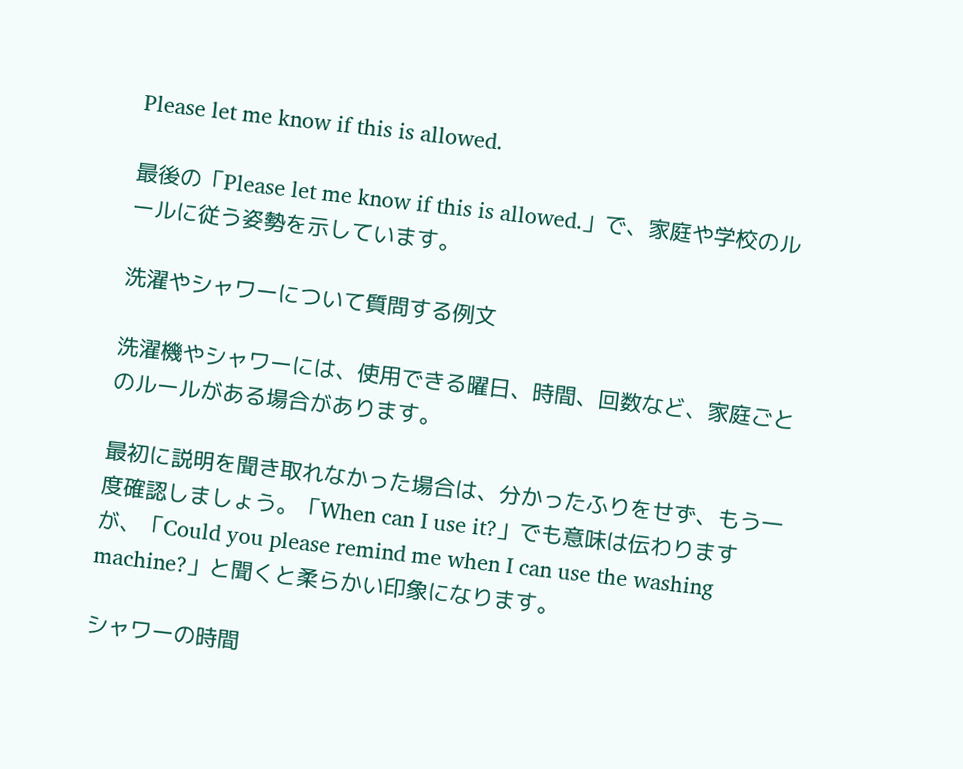Please let me know if this is allowed.

最後の「Please let me know if this is allowed.」で、家庭や学校のルールに従う姿勢を示しています。

洗濯やシャワーについて質問する例文

洗濯機やシャワーには、使用できる曜日、時間、回数など、家庭ごとのルールがある場合があります。

最初に説明を聞き取れなかった場合は、分かったふりをせず、もう一度確認しましょう。「When can I use it?」でも意味は伝わりますが、「Could you please remind me when I can use the washing machine?」と聞くと柔らかい印象になります。

シャワーの時間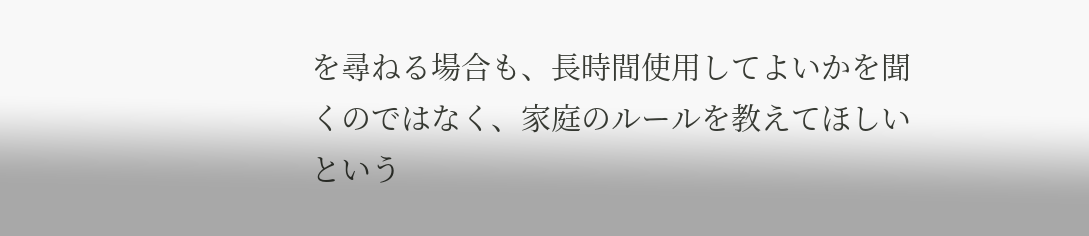を尋ねる場合も、長時間使用してよいかを聞くのではなく、家庭のルールを教えてほしいという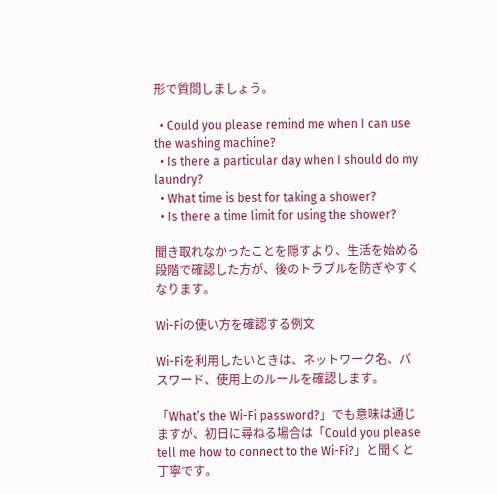形で質問しましょう。

  • Could you please remind me when I can use the washing machine?
  • Is there a particular day when I should do my laundry?
  • What time is best for taking a shower?
  • Is there a time limit for using the shower?

聞き取れなかったことを隠すより、生活を始める段階で確認した方が、後のトラブルを防ぎやすくなります。

Wi-Fiの使い方を確認する例文

Wi-Fiを利用したいときは、ネットワーク名、パスワード、使用上のルールを確認します。

「What’s the Wi-Fi password?」でも意味は通じますが、初日に尋ねる場合は「Could you please tell me how to connect to the Wi-Fi?」と聞くと丁寧です。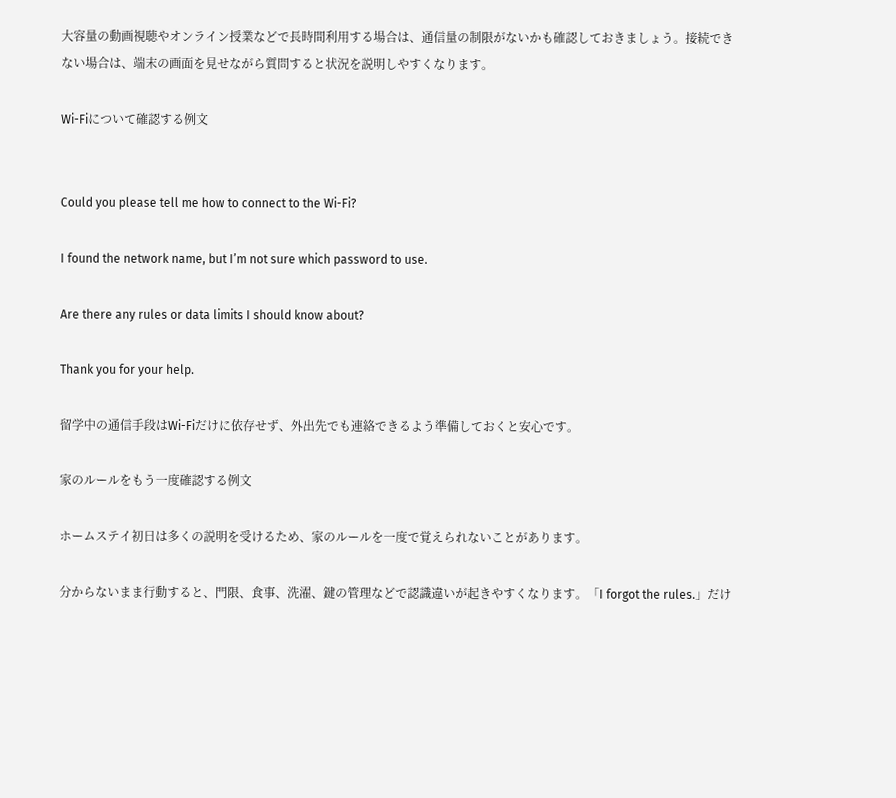大容量の動画視聴やオンライン授業などで長時間利用する場合は、通信量の制限がないかも確認しておきましょう。接続できない場合は、端末の画面を見せながら質問すると状況を説明しやすくなります。

Wi-Fiについて確認する例文


Could you please tell me how to connect to the Wi-Fi?

I found the network name, but I’m not sure which password to use.

Are there any rules or data limits I should know about?

Thank you for your help.

留学中の通信手段はWi-Fiだけに依存せず、外出先でも連絡できるよう準備しておくと安心です。

家のルールをもう一度確認する例文

ホームステイ初日は多くの説明を受けるため、家のルールを一度で覚えられないことがあります。

分からないまま行動すると、門限、食事、洗濯、鍵の管理などで認識違いが起きやすくなります。「I forgot the rules.」だけ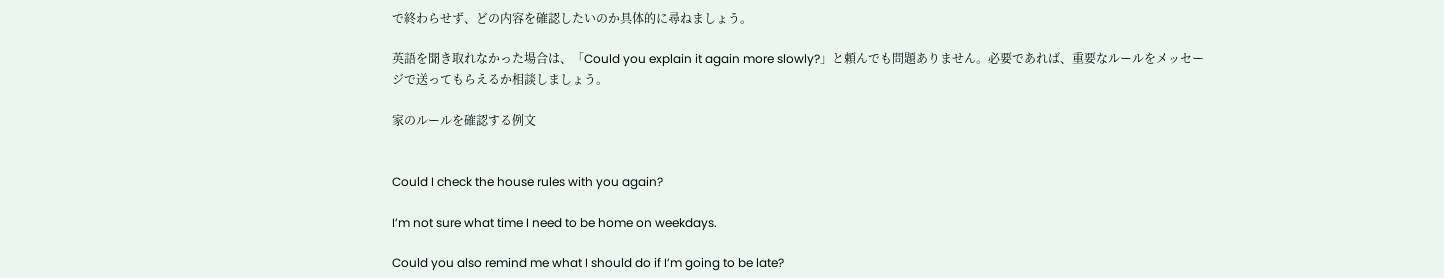で終わらせず、どの内容を確認したいのか具体的に尋ねましょう。

英語を聞き取れなかった場合は、「Could you explain it again more slowly?」と頼んでも問題ありません。必要であれば、重要なルールをメッセージで送ってもらえるか相談しましょう。

家のルールを確認する例文


Could I check the house rules with you again?

I’m not sure what time I need to be home on weekdays.

Could you also remind me what I should do if I’m going to be late?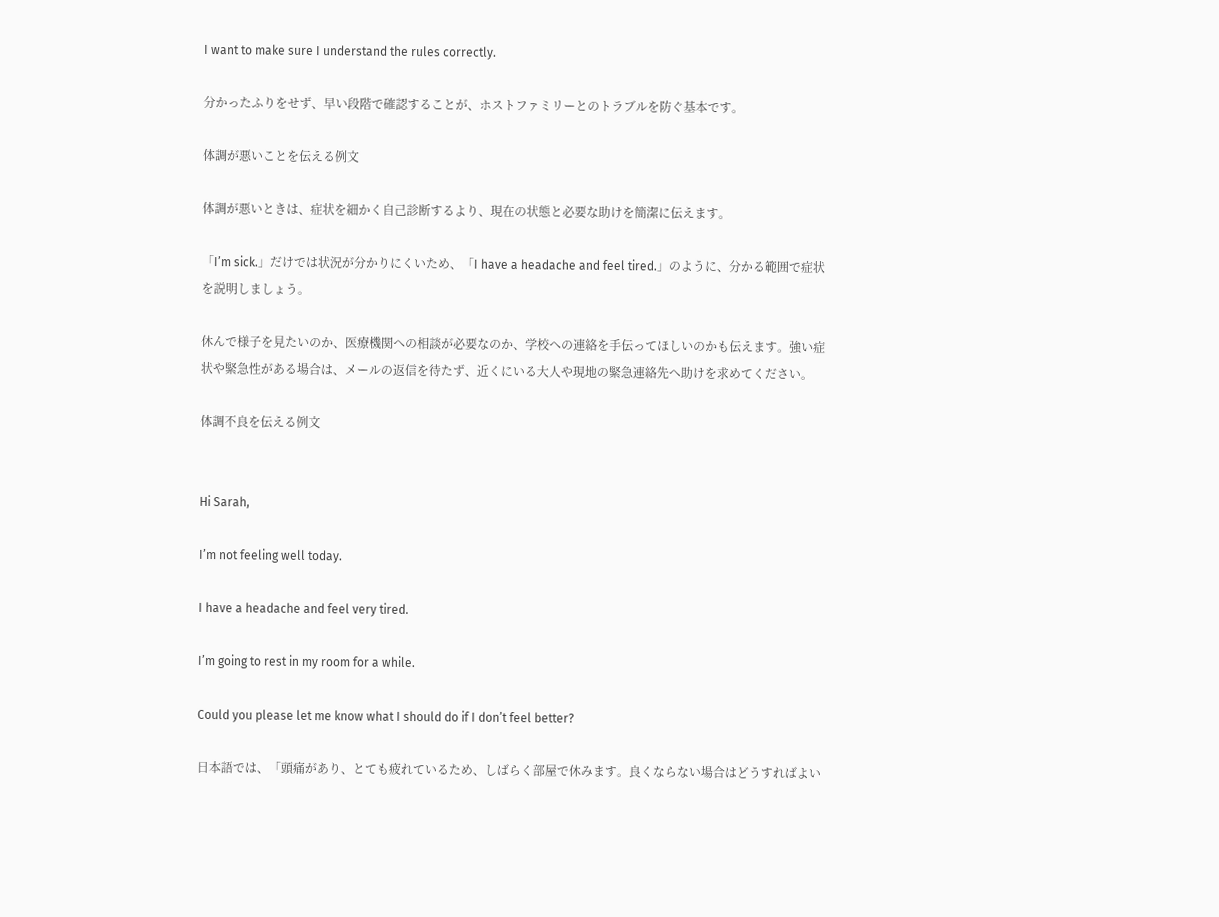I want to make sure I understand the rules correctly.

分かったふりをせず、早い段階で確認することが、ホストファミリーとのトラブルを防ぐ基本です。

体調が悪いことを伝える例文

体調が悪いときは、症状を細かく自己診断するより、現在の状態と必要な助けを簡潔に伝えます。

「I’m sick.」だけでは状況が分かりにくいため、「I have a headache and feel tired.」のように、分かる範囲で症状を説明しましょう。

休んで様子を見たいのか、医療機関への相談が必要なのか、学校への連絡を手伝ってほしいのかも伝えます。強い症状や緊急性がある場合は、メールの返信を待たず、近くにいる大人や現地の緊急連絡先へ助けを求めてください。

体調不良を伝える例文


Hi Sarah,

I’m not feeling well today.

I have a headache and feel very tired.

I’m going to rest in my room for a while.

Could you please let me know what I should do if I don’t feel better?

日本語では、「頭痛があり、とても疲れているため、しばらく部屋で休みます。良くならない場合はどうすればよい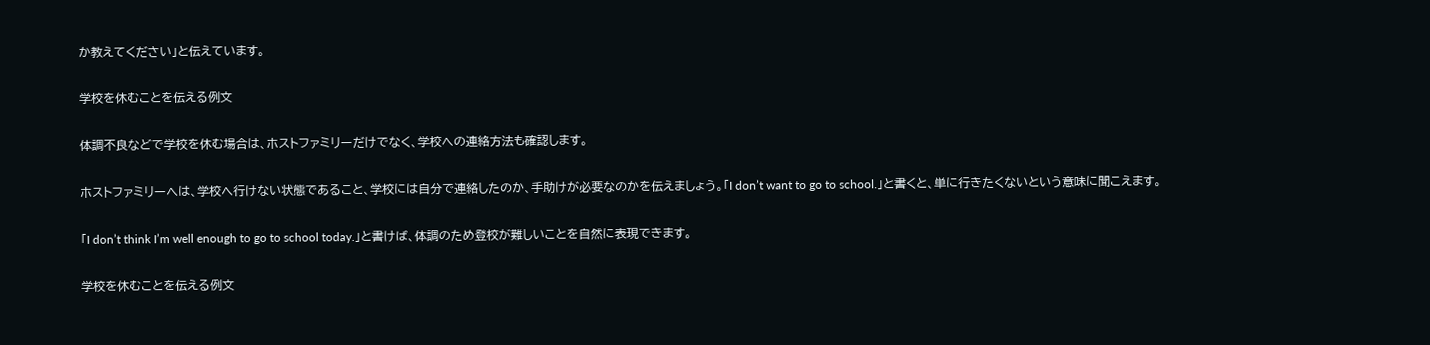か教えてください」と伝えています。

学校を休むことを伝える例文

体調不良などで学校を休む場合は、ホストファミリーだけでなく、学校への連絡方法も確認します。

ホストファミリーへは、学校へ行けない状態であること、学校には自分で連絡したのか、手助けが必要なのかを伝えましょう。「I don’t want to go to school.」と書くと、単に行きたくないという意味に聞こえます。

「I don’t think I’m well enough to go to school today.」と書けば、体調のため登校が難しいことを自然に表現できます。

学校を休むことを伝える例文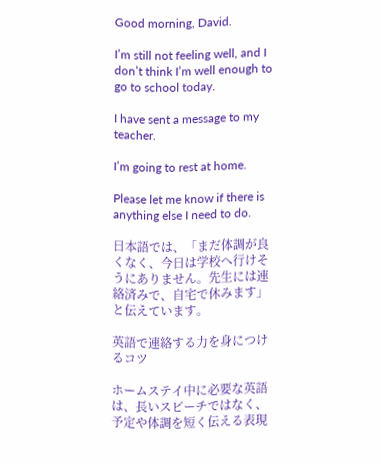Good morning, David.

I’m still not feeling well, and I don’t think I’m well enough to go to school today.

I have sent a message to my teacher.

I’m going to rest at home.

Please let me know if there is anything else I need to do.

日本語では、「まだ体調が良くなく、今日は学校へ行けそうにありません。先生には連絡済みで、自宅で休みます」と伝えています。

英語で連絡する力を身につけるコツ

ホームステイ中に必要な英語は、長いスピーチではなく、予定や体調を短く伝える表現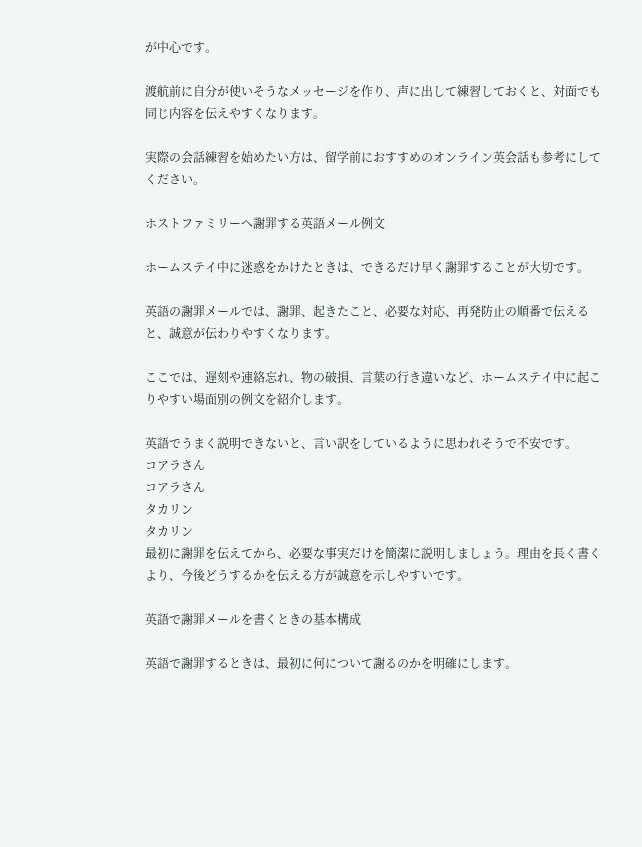が中心です。

渡航前に自分が使いそうなメッセージを作り、声に出して練習しておくと、対面でも同じ内容を伝えやすくなります。

実際の会話練習を始めたい方は、留学前におすすめのオンライン英会話も参考にしてください。

ホストファミリーへ謝罪する英語メール例文

ホームステイ中に迷惑をかけたときは、できるだけ早く謝罪することが大切です。

英語の謝罪メールでは、謝罪、起きたこと、必要な対応、再発防止の順番で伝えると、誠意が伝わりやすくなります。

ここでは、遅刻や連絡忘れ、物の破損、言葉の行き違いなど、ホームステイ中に起こりやすい場面別の例文を紹介します。

英語でうまく説明できないと、言い訳をしているように思われそうで不安です。
コアラさん
コアラさん
タカリン
タカリン
最初に謝罪を伝えてから、必要な事実だけを簡潔に説明しましょう。理由を長く書くより、今後どうするかを伝える方が誠意を示しやすいです。

英語で謝罪メールを書くときの基本構成

英語で謝罪するときは、最初に何について謝るのかを明確にします。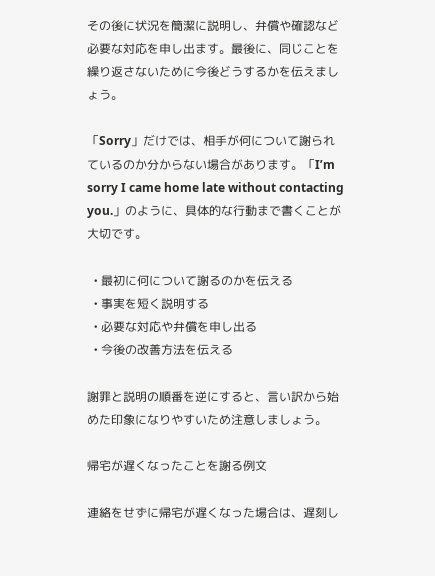その後に状況を簡潔に説明し、弁償や確認など必要な対応を申し出ます。最後に、同じことを繰り返さないために今後どうするかを伝えましょう。

「Sorry」だけでは、相手が何について謝られているのか分からない場合があります。「I’m sorry I came home late without contacting you.」のように、具体的な行動まで書くことが大切です。

  • 最初に何について謝るのかを伝える
  • 事実を短く説明する
  • 必要な対応や弁償を申し出る
  • 今後の改善方法を伝える

謝罪と説明の順番を逆にすると、言い訳から始めた印象になりやすいため注意しましょう。

帰宅が遅くなったことを謝る例文

連絡をせずに帰宅が遅くなった場合は、遅刻し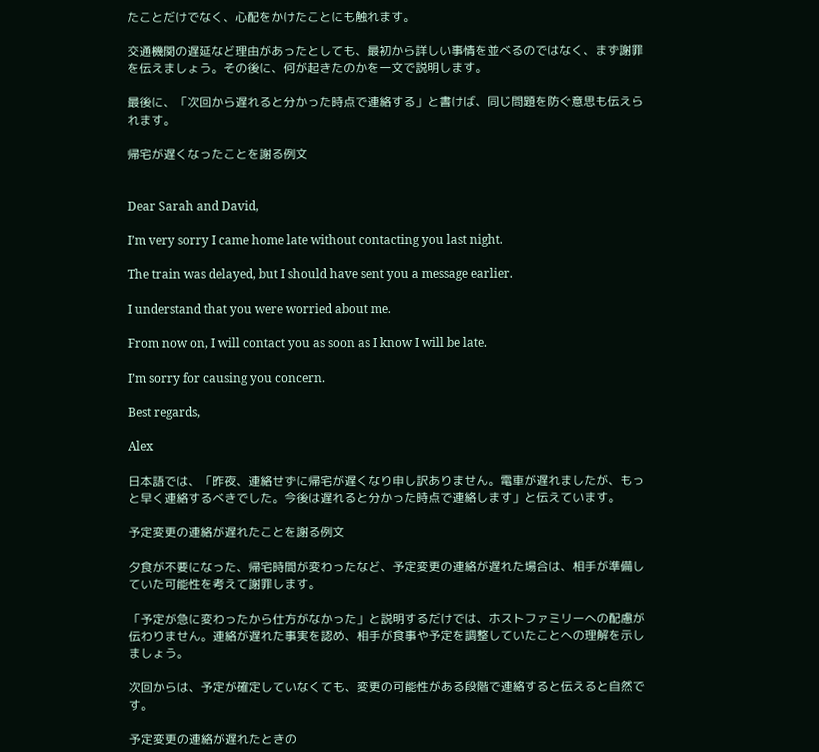たことだけでなく、心配をかけたことにも触れます。

交通機関の遅延など理由があったとしても、最初から詳しい事情を並べるのではなく、まず謝罪を伝えましょう。その後に、何が起きたのかを一文で説明します。

最後に、「次回から遅れると分かった時点で連絡する」と書けば、同じ問題を防ぐ意思も伝えられます。

帰宅が遅くなったことを謝る例文


Dear Sarah and David,

I’m very sorry I came home late without contacting you last night.

The train was delayed, but I should have sent you a message earlier.

I understand that you were worried about me.

From now on, I will contact you as soon as I know I will be late.

I’m sorry for causing you concern.

Best regards,

Alex

日本語では、「昨夜、連絡せずに帰宅が遅くなり申し訳ありません。電車が遅れましたが、もっと早く連絡するべきでした。今後は遅れると分かった時点で連絡します」と伝えています。

予定変更の連絡が遅れたことを謝る例文

夕食が不要になった、帰宅時間が変わったなど、予定変更の連絡が遅れた場合は、相手が準備していた可能性を考えて謝罪します。

「予定が急に変わったから仕方がなかった」と説明するだけでは、ホストファミリーへの配慮が伝わりません。連絡が遅れた事実を認め、相手が食事や予定を調整していたことへの理解を示しましょう。

次回からは、予定が確定していなくても、変更の可能性がある段階で連絡すると伝えると自然です。

予定変更の連絡が遅れたときの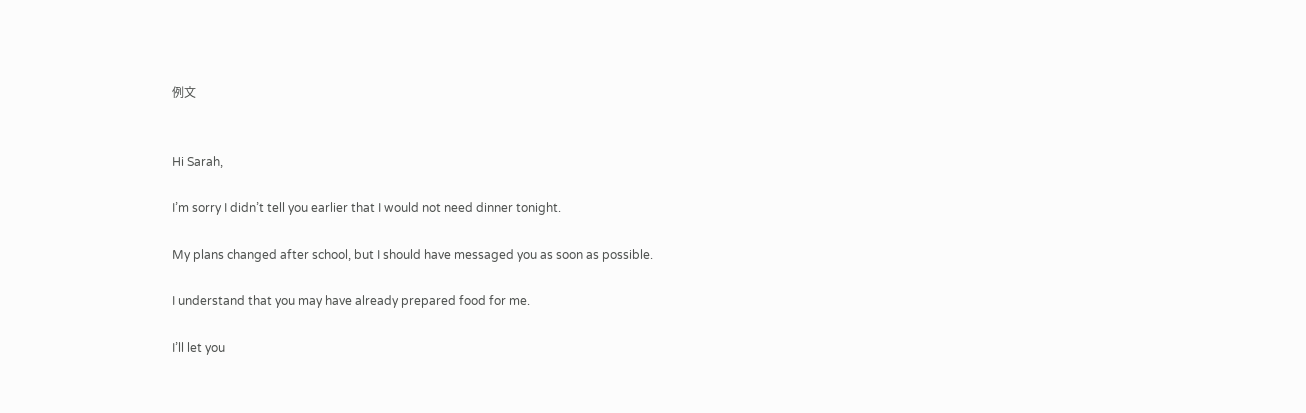例文


Hi Sarah,

I’m sorry I didn’t tell you earlier that I would not need dinner tonight.

My plans changed after school, but I should have messaged you as soon as possible.

I understand that you may have already prepared food for me.

I’ll let you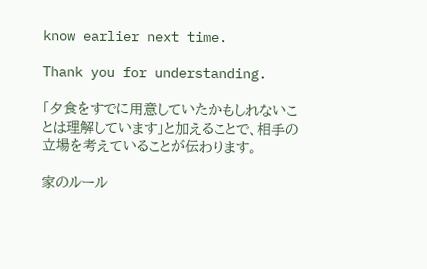know earlier next time.

Thank you for understanding.

「夕食をすでに用意していたかもしれないことは理解しています」と加えることで、相手の立場を考えていることが伝わります。

家のルール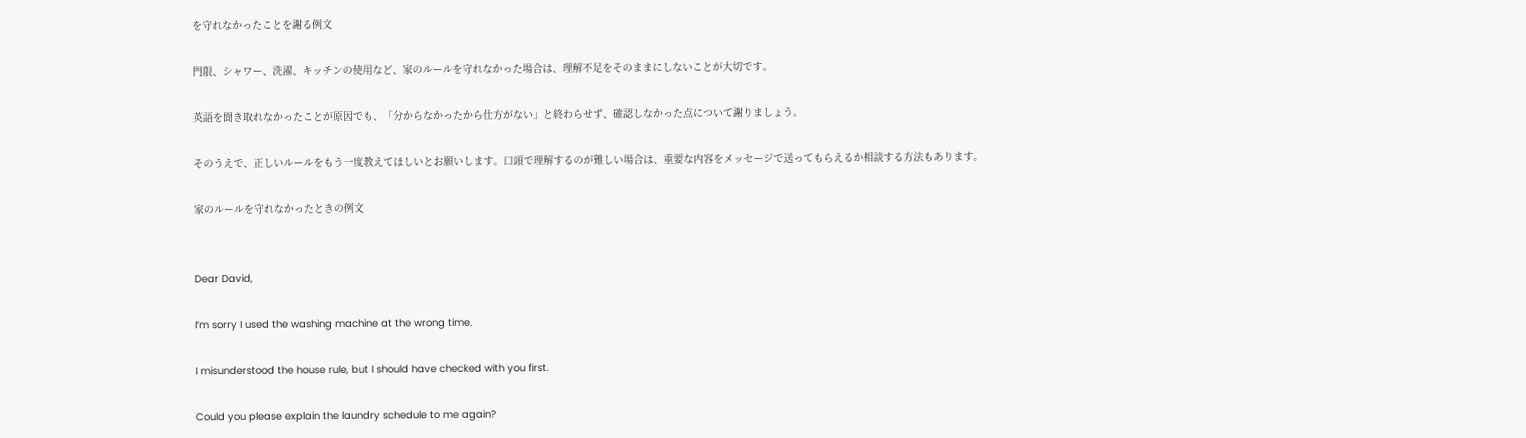を守れなかったことを謝る例文

門限、シャワー、洗濯、キッチンの使用など、家のルールを守れなかった場合は、理解不足をそのままにしないことが大切です。

英語を聞き取れなかったことが原因でも、「分からなかったから仕方がない」と終わらせず、確認しなかった点について謝りましょう。

そのうえで、正しいルールをもう一度教えてほしいとお願いします。口頭で理解するのが難しい場合は、重要な内容をメッセージで送ってもらえるか相談する方法もあります。

家のルールを守れなかったときの例文


Dear David,

I’m sorry I used the washing machine at the wrong time.

I misunderstood the house rule, but I should have checked with you first.

Could you please explain the laundry schedule to me again?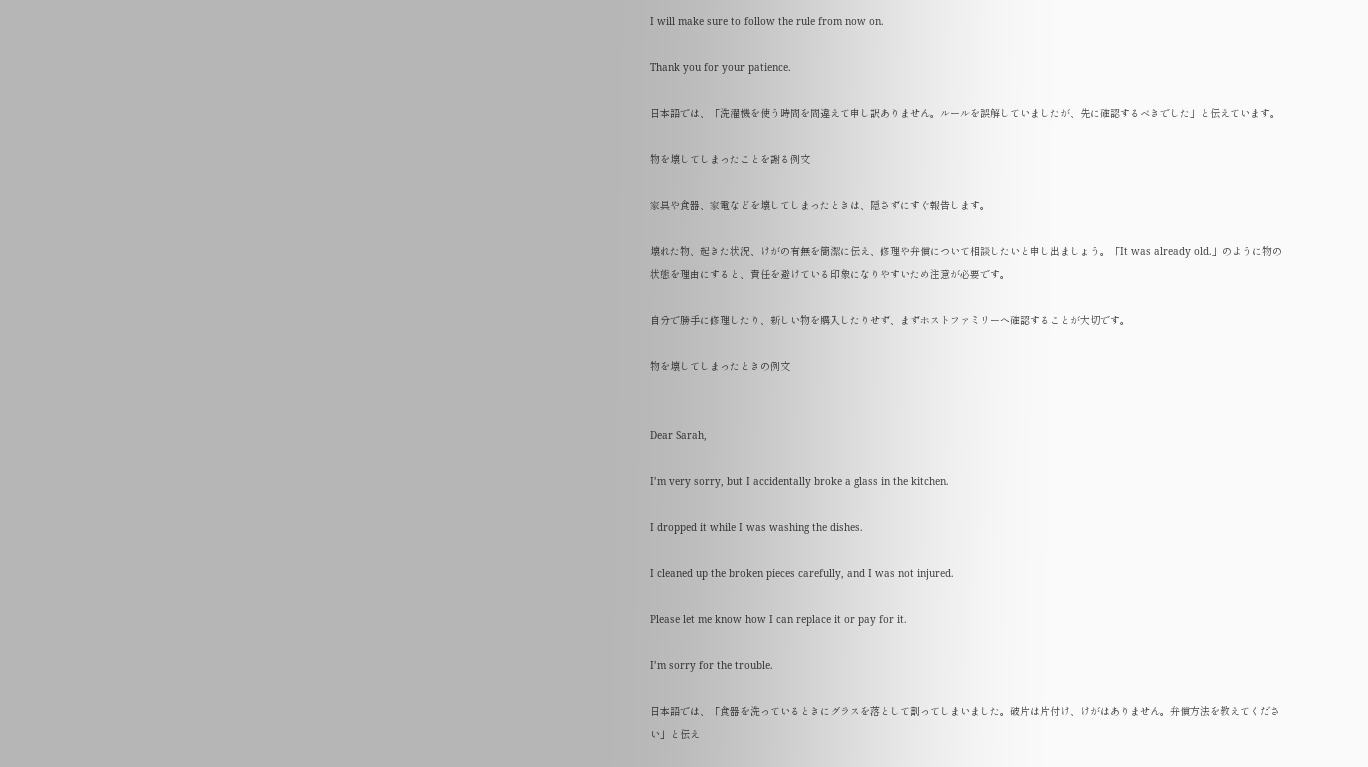I will make sure to follow the rule from now on.

Thank you for your patience.

日本語では、「洗濯機を使う時間を間違えて申し訳ありません。ルールを誤解していましたが、先に確認するべきでした」と伝えています。

物を壊してしまったことを謝る例文

家具や食器、家電などを壊してしまったときは、隠さずにすぐ報告します。

壊れた物、起きた状況、けがの有無を簡潔に伝え、修理や弁償について相談したいと申し出ましょう。「It was already old.」のように物の状態を理由にすると、責任を避けている印象になりやすいため注意が必要です。

自分で勝手に修理したり、新しい物を購入したりせず、まずホストファミリーへ確認することが大切です。

物を壊してしまったときの例文


Dear Sarah,

I’m very sorry, but I accidentally broke a glass in the kitchen.

I dropped it while I was washing the dishes.

I cleaned up the broken pieces carefully, and I was not injured.

Please let me know how I can replace it or pay for it.

I’m sorry for the trouble.

日本語では、「食器を洗っているときにグラスを落として割ってしまいました。破片は片付け、けがはありません。弁償方法を教えてください」と伝え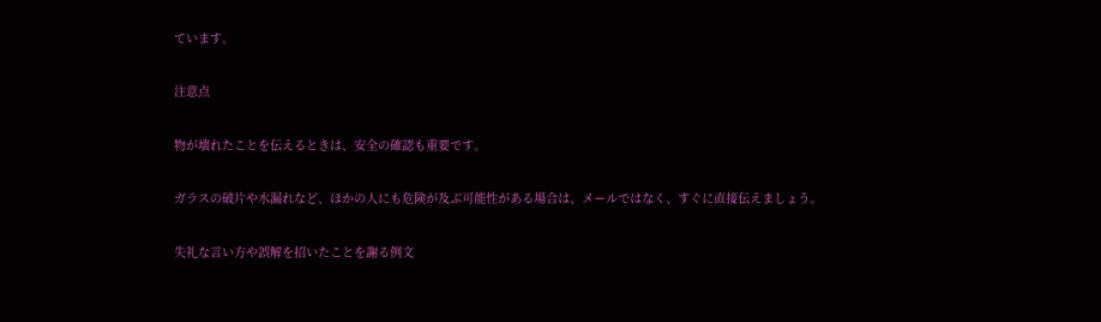ています。

注意点

物が壊れたことを伝えるときは、安全の確認も重要です。

ガラスの破片や水漏れなど、ほかの人にも危険が及ぶ可能性がある場合は、メールではなく、すぐに直接伝えましょう。

失礼な言い方や誤解を招いたことを謝る例文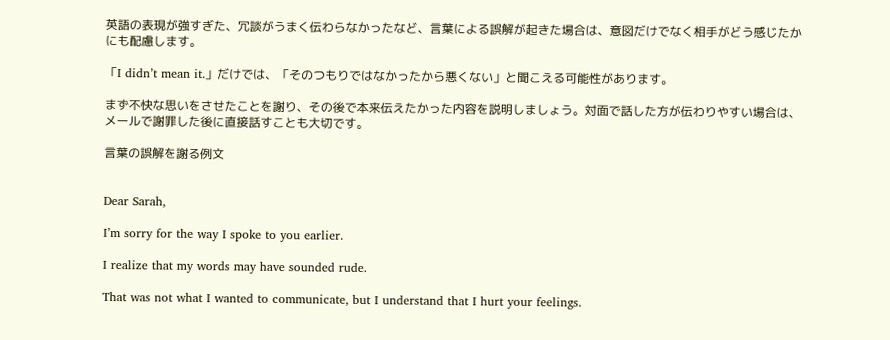英語の表現が強すぎた、冗談がうまく伝わらなかったなど、言葉による誤解が起きた場合は、意図だけでなく相手がどう感じたかにも配慮します。

「I didn’t mean it.」だけでは、「そのつもりではなかったから悪くない」と聞こえる可能性があります。

まず不快な思いをさせたことを謝り、その後で本来伝えたかった内容を説明しましょう。対面で話した方が伝わりやすい場合は、メールで謝罪した後に直接話すことも大切です。

言葉の誤解を謝る例文


Dear Sarah,

I’m sorry for the way I spoke to you earlier.

I realize that my words may have sounded rude.

That was not what I wanted to communicate, but I understand that I hurt your feelings.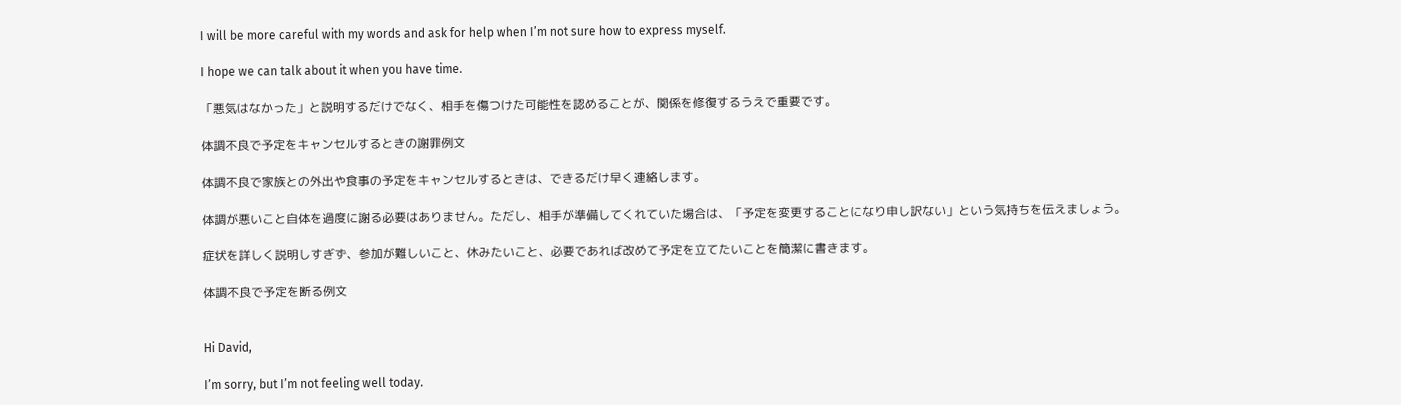I will be more careful with my words and ask for help when I’m not sure how to express myself.

I hope we can talk about it when you have time.

「悪気はなかった」と説明するだけでなく、相手を傷つけた可能性を認めることが、関係を修復するうえで重要です。

体調不良で予定をキャンセルするときの謝罪例文

体調不良で家族との外出や食事の予定をキャンセルするときは、できるだけ早く連絡します。

体調が悪いこと自体を過度に謝る必要はありません。ただし、相手が準備してくれていた場合は、「予定を変更することになり申し訳ない」という気持ちを伝えましょう。

症状を詳しく説明しすぎず、参加が難しいこと、休みたいこと、必要であれば改めて予定を立てたいことを簡潔に書きます。

体調不良で予定を断る例文


Hi David,

I’m sorry, but I’m not feeling well today.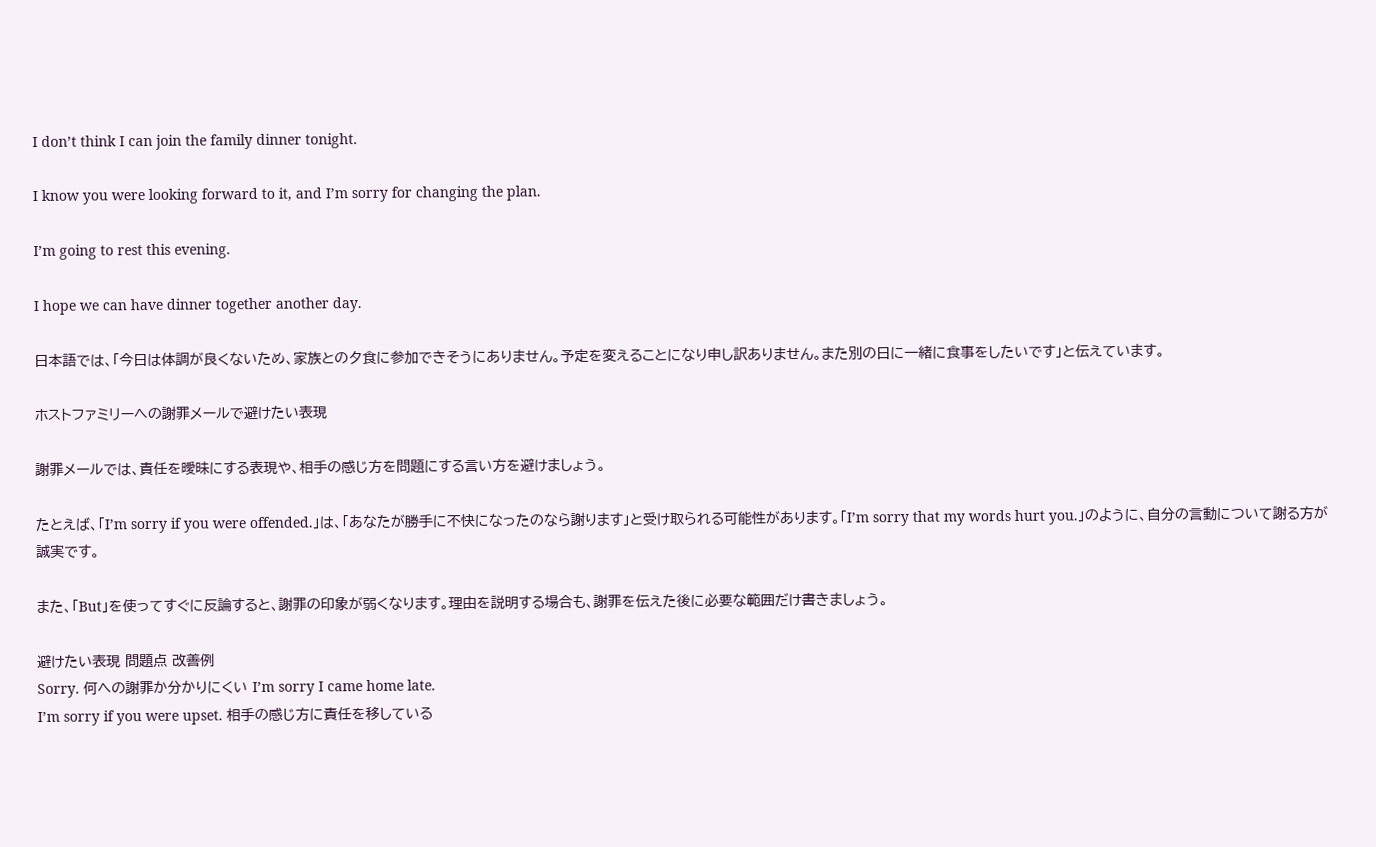I don’t think I can join the family dinner tonight.

I know you were looking forward to it, and I’m sorry for changing the plan.

I’m going to rest this evening.

I hope we can have dinner together another day.

日本語では、「今日は体調が良くないため、家族との夕食に参加できそうにありません。予定を変えることになり申し訳ありません。また別の日に一緒に食事をしたいです」と伝えています。

ホストファミリーへの謝罪メールで避けたい表現

謝罪メールでは、責任を曖昧にする表現や、相手の感じ方を問題にする言い方を避けましょう。

たとえば、「I’m sorry if you were offended.」は、「あなたが勝手に不快になったのなら謝ります」と受け取られる可能性があります。「I’m sorry that my words hurt you.」のように、自分の言動について謝る方が誠実です。

また、「But」を使ってすぐに反論すると、謝罪の印象が弱くなります。理由を説明する場合も、謝罪を伝えた後に必要な範囲だけ書きましょう。

避けたい表現 問題点 改善例
Sorry. 何への謝罪か分かりにくい I’m sorry I came home late.
I’m sorry if you were upset. 相手の感じ方に責任を移している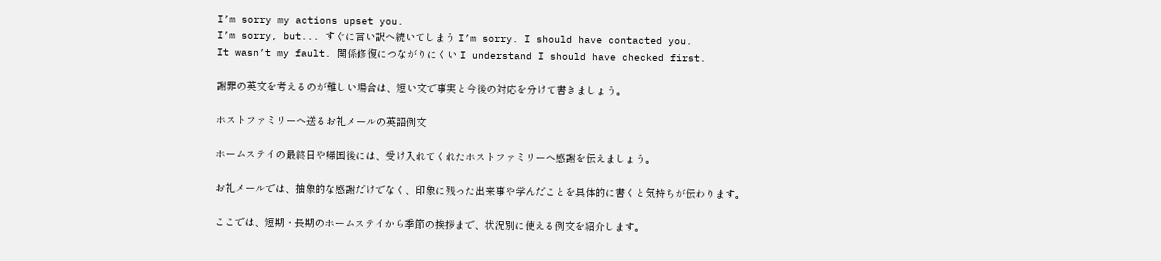I’m sorry my actions upset you.
I’m sorry, but... すぐに言い訳へ続いてしまう I’m sorry. I should have contacted you.
It wasn’t my fault. 関係修復につながりにくい I understand I should have checked first.

謝罪の英文を考えるのが難しい場合は、短い文で事実と今後の対応を分けて書きましょう。

ホストファミリーへ送るお礼メールの英語例文

ホームステイの最終日や帰国後には、受け入れてくれたホストファミリーへ感謝を伝えましょう。

お礼メールでは、抽象的な感謝だけでなく、印象に残った出来事や学んだことを具体的に書くと気持ちが伝わります。

ここでは、短期・長期のホームステイから季節の挨拶まで、状況別に使える例文を紹介します。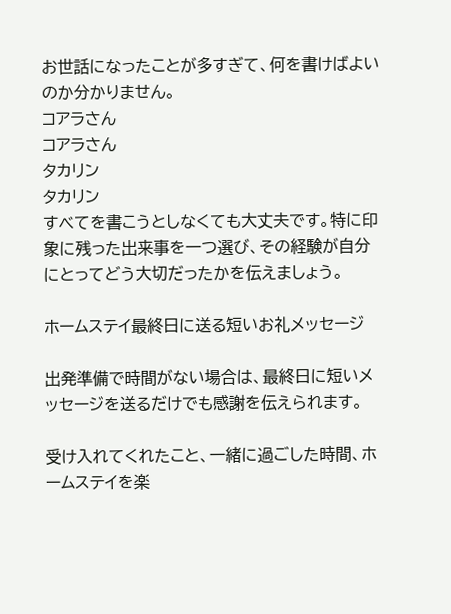お世話になったことが多すぎて、何を書けばよいのか分かりません。
コアラさん
コアラさん
タカリン
タカリン
すべてを書こうとしなくても大丈夫です。特に印象に残った出来事を一つ選び、その経験が自分にとってどう大切だったかを伝えましょう。

ホームステイ最終日に送る短いお礼メッセージ

出発準備で時間がない場合は、最終日に短いメッセージを送るだけでも感謝を伝えられます。

受け入れてくれたこと、一緒に過ごした時間、ホームステイを楽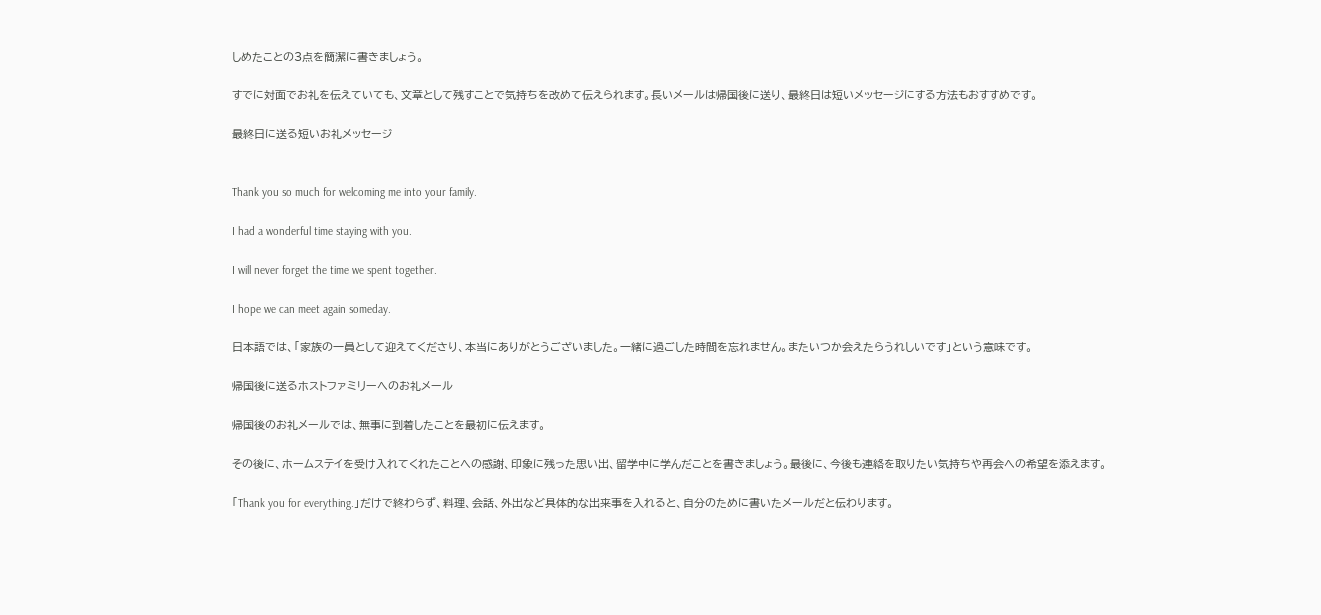しめたことの3点を簡潔に書きましょう。

すでに対面でお礼を伝えていても、文章として残すことで気持ちを改めて伝えられます。長いメールは帰国後に送り、最終日は短いメッセージにする方法もおすすめです。

最終日に送る短いお礼メッセージ


Thank you so much for welcoming me into your family.

I had a wonderful time staying with you.

I will never forget the time we spent together.

I hope we can meet again someday.

日本語では、「家族の一員として迎えてくださり、本当にありがとうございました。一緒に過ごした時間を忘れません。またいつか会えたらうれしいです」という意味です。

帰国後に送るホストファミリーへのお礼メール

帰国後のお礼メールでは、無事に到着したことを最初に伝えます。

その後に、ホームステイを受け入れてくれたことへの感謝、印象に残った思い出、留学中に学んだことを書きましょう。最後に、今後も連絡を取りたい気持ちや再会への希望を添えます。

「Thank you for everything.」だけで終わらず、料理、会話、外出など具体的な出来事を入れると、自分のために書いたメールだと伝わります。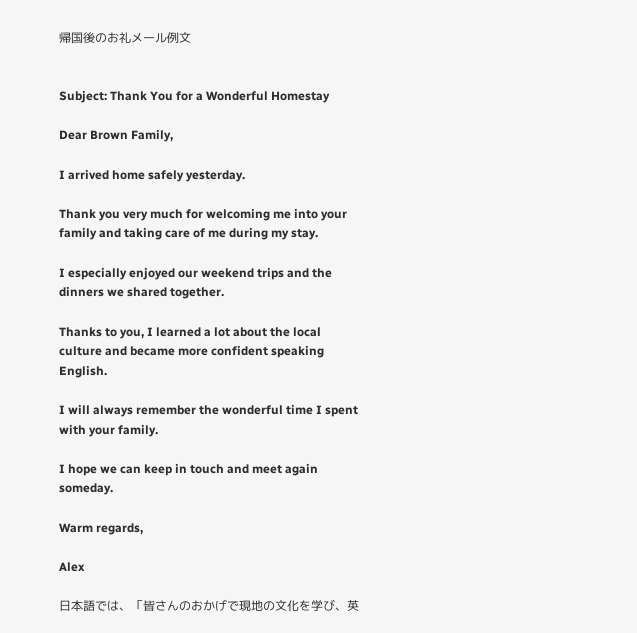帰国後のお礼メール例文


Subject: Thank You for a Wonderful Homestay

Dear Brown Family,

I arrived home safely yesterday.

Thank you very much for welcoming me into your family and taking care of me during my stay.

I especially enjoyed our weekend trips and the dinners we shared together.

Thanks to you, I learned a lot about the local culture and became more confident speaking English.

I will always remember the wonderful time I spent with your family.

I hope we can keep in touch and meet again someday.

Warm regards,

Alex

日本語では、「皆さんのおかげで現地の文化を学び、英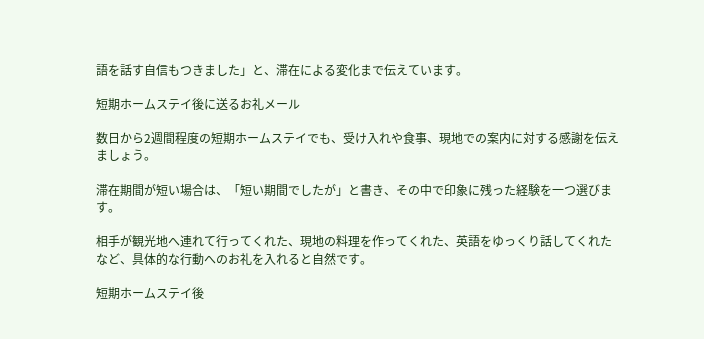語を話す自信もつきました」と、滞在による変化まで伝えています。

短期ホームステイ後に送るお礼メール

数日から2週間程度の短期ホームステイでも、受け入れや食事、現地での案内に対する感謝を伝えましょう。

滞在期間が短い場合は、「短い期間でしたが」と書き、その中で印象に残った経験を一つ選びます。

相手が観光地へ連れて行ってくれた、現地の料理を作ってくれた、英語をゆっくり話してくれたなど、具体的な行動へのお礼を入れると自然です。

短期ホームステイ後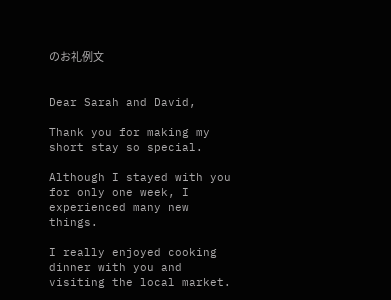のお礼例文


Dear Sarah and David,

Thank you for making my short stay so special.

Although I stayed with you for only one week, I experienced many new things.

I really enjoyed cooking dinner with you and visiting the local market.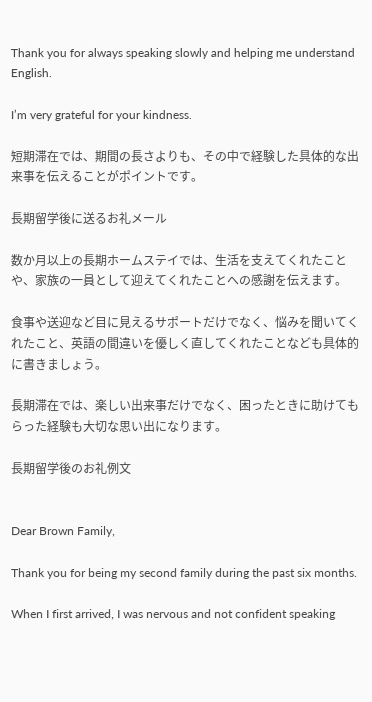Thank you for always speaking slowly and helping me understand English.

I’m very grateful for your kindness.

短期滞在では、期間の長さよりも、その中で経験した具体的な出来事を伝えることがポイントです。

長期留学後に送るお礼メール

数か月以上の長期ホームステイでは、生活を支えてくれたことや、家族の一員として迎えてくれたことへの感謝を伝えます。

食事や送迎など目に見えるサポートだけでなく、悩みを聞いてくれたこと、英語の間違いを優しく直してくれたことなども具体的に書きましょう。

長期滞在では、楽しい出来事だけでなく、困ったときに助けてもらった経験も大切な思い出になります。

長期留学後のお礼例文


Dear Brown Family,

Thank you for being my second family during the past six months.

When I first arrived, I was nervous and not confident speaking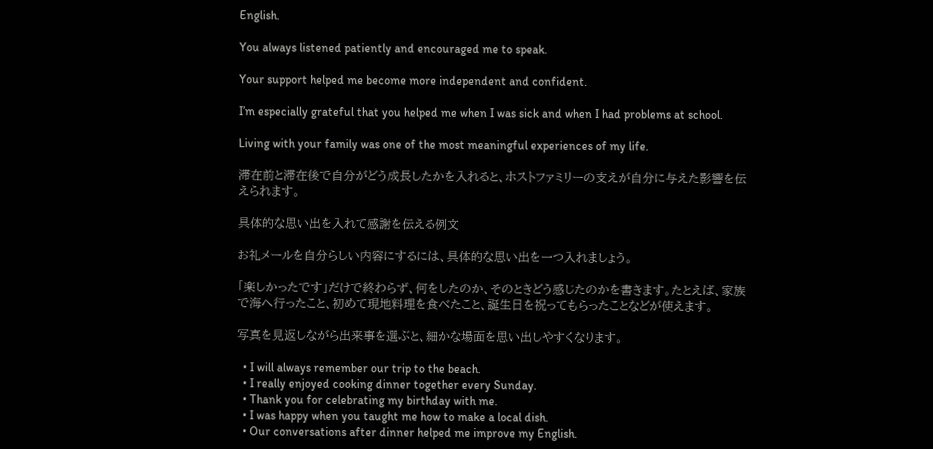English.

You always listened patiently and encouraged me to speak.

Your support helped me become more independent and confident.

I’m especially grateful that you helped me when I was sick and when I had problems at school.

Living with your family was one of the most meaningful experiences of my life.

滞在前と滞在後で自分がどう成長したかを入れると、ホストファミリーの支えが自分に与えた影響を伝えられます。

具体的な思い出を入れて感謝を伝える例文

お礼メールを自分らしい内容にするには、具体的な思い出を一つ入れましょう。

「楽しかったです」だけで終わらず、何をしたのか、そのときどう感じたのかを書きます。たとえば、家族で海へ行ったこと、初めて現地料理を食べたこと、誕生日を祝ってもらったことなどが使えます。

写真を見返しながら出来事を選ぶと、細かな場面を思い出しやすくなります。

  • I will always remember our trip to the beach.
  • I really enjoyed cooking dinner together every Sunday.
  • Thank you for celebrating my birthday with me.
  • I was happy when you taught me how to make a local dish.
  • Our conversations after dinner helped me improve my English.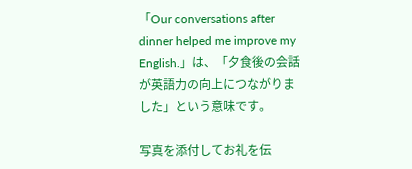「Our conversations after dinner helped me improve my English.」は、「夕食後の会話が英語力の向上につながりました」という意味です。

写真を添付してお礼を伝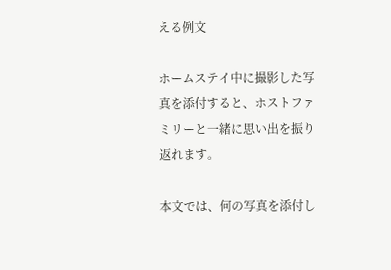える例文

ホームステイ中に撮影した写真を添付すると、ホストファミリーと一緒に思い出を振り返れます。

本文では、何の写真を添付し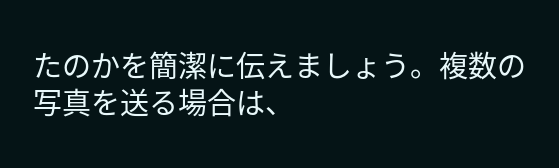たのかを簡潔に伝えましょう。複数の写真を送る場合は、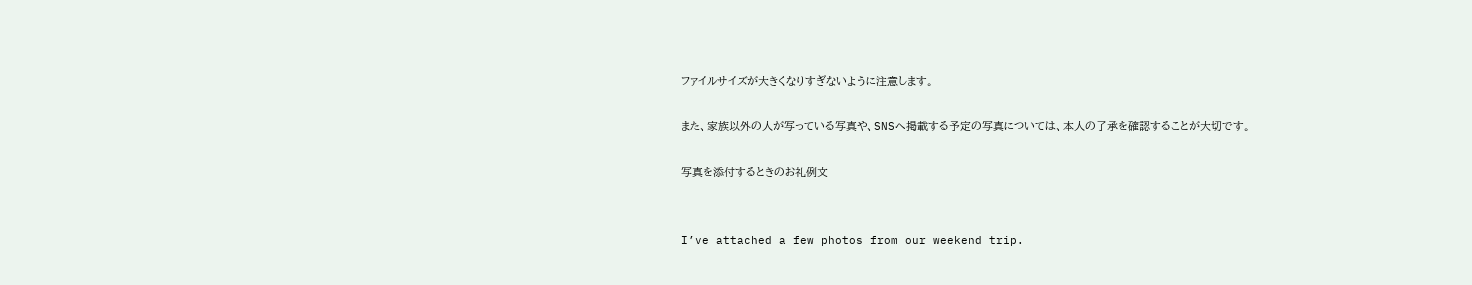ファイルサイズが大きくなりすぎないように注意します。

また、家族以外の人が写っている写真や、SNSへ掲載する予定の写真については、本人の了承を確認することが大切です。

写真を添付するときのお礼例文


I’ve attached a few photos from our weekend trip.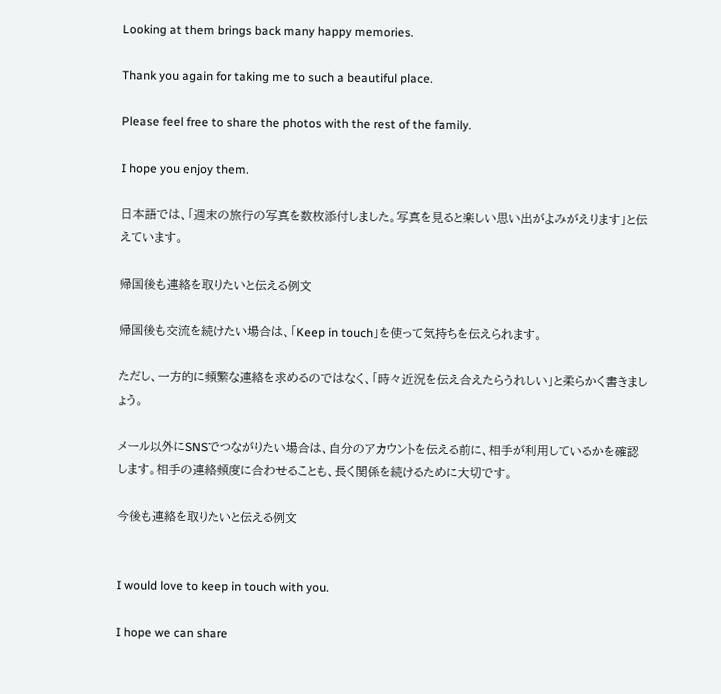Looking at them brings back many happy memories.

Thank you again for taking me to such a beautiful place.

Please feel free to share the photos with the rest of the family.

I hope you enjoy them.

日本語では、「週末の旅行の写真を数枚添付しました。写真を見ると楽しい思い出がよみがえります」と伝えています。

帰国後も連絡を取りたいと伝える例文

帰国後も交流を続けたい場合は、「Keep in touch」を使って気持ちを伝えられます。

ただし、一方的に頻繁な連絡を求めるのではなく、「時々近況を伝え合えたらうれしい」と柔らかく書きましょう。

メール以外にSNSでつながりたい場合は、自分のアカウントを伝える前に、相手が利用しているかを確認します。相手の連絡頻度に合わせることも、長く関係を続けるために大切です。

今後も連絡を取りたいと伝える例文


I would love to keep in touch with you.

I hope we can share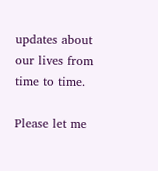updates about our lives from time to time.

Please let me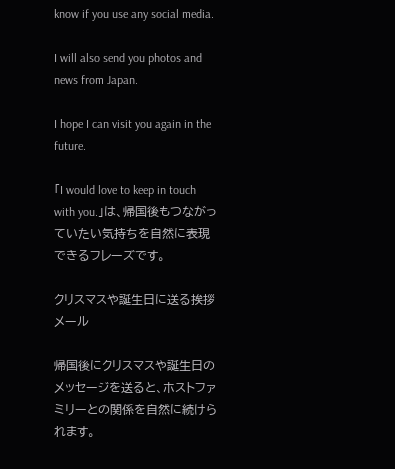know if you use any social media.

I will also send you photos and news from Japan.

I hope I can visit you again in the future.

「I would love to keep in touch with you.」は、帰国後もつながっていたい気持ちを自然に表現できるフレーズです。

クリスマスや誕生日に送る挨拶メール

帰国後にクリスマスや誕生日のメッセージを送ると、ホストファミリーとの関係を自然に続けられます。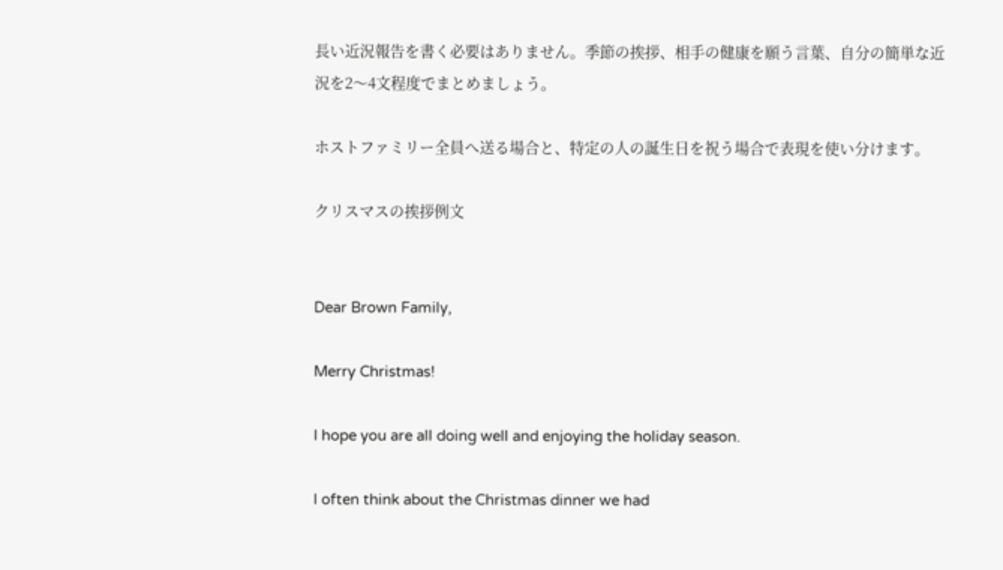長い近況報告を書く必要はありません。季節の挨拶、相手の健康を願う言葉、自分の簡単な近況を2〜4文程度でまとめましょう。

ホストファミリー全員へ送る場合と、特定の人の誕生日を祝う場合で表現を使い分けます。

クリスマスの挨拶例文


Dear Brown Family,

Merry Christmas!

I hope you are all doing well and enjoying the holiday season.

I often think about the Christmas dinner we had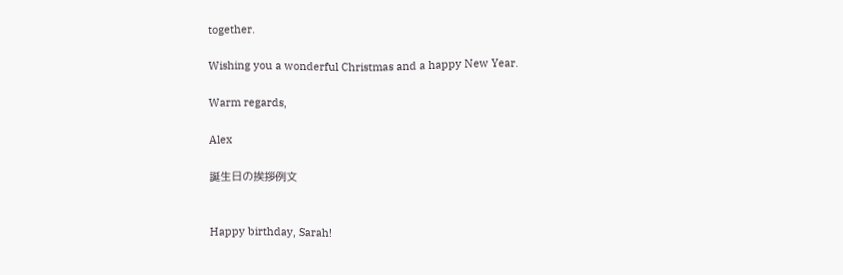together.

Wishing you a wonderful Christmas and a happy New Year.

Warm regards,

Alex

誕生日の挨拶例文


Happy birthday, Sarah!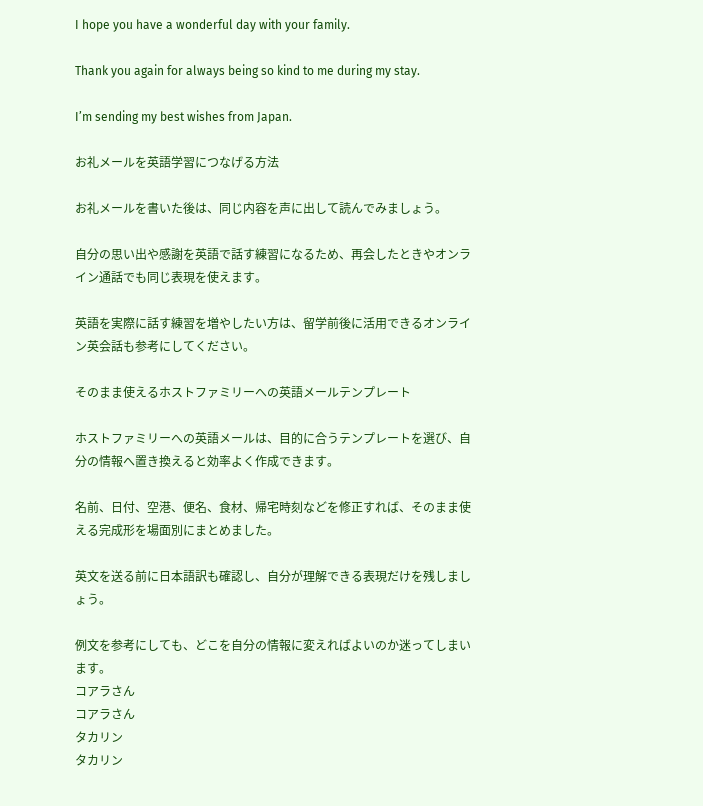I hope you have a wonderful day with your family.

Thank you again for always being so kind to me during my stay.

I’m sending my best wishes from Japan.

お礼メールを英語学習につなげる方法

お礼メールを書いた後は、同じ内容を声に出して読んでみましょう。

自分の思い出や感謝を英語で話す練習になるため、再会したときやオンライン通話でも同じ表現を使えます。

英語を実際に話す練習を増やしたい方は、留学前後に活用できるオンライン英会話も参考にしてください。

そのまま使えるホストファミリーへの英語メールテンプレート

ホストファミリーへの英語メールは、目的に合うテンプレートを選び、自分の情報へ置き換えると効率よく作成できます。

名前、日付、空港、便名、食材、帰宅時刻などを修正すれば、そのまま使える完成形を場面別にまとめました。

英文を送る前に日本語訳も確認し、自分が理解できる表現だけを残しましょう。

例文を参考にしても、どこを自分の情報に変えればよいのか迷ってしまいます。
コアラさん
コアラさん
タカリン
タカリン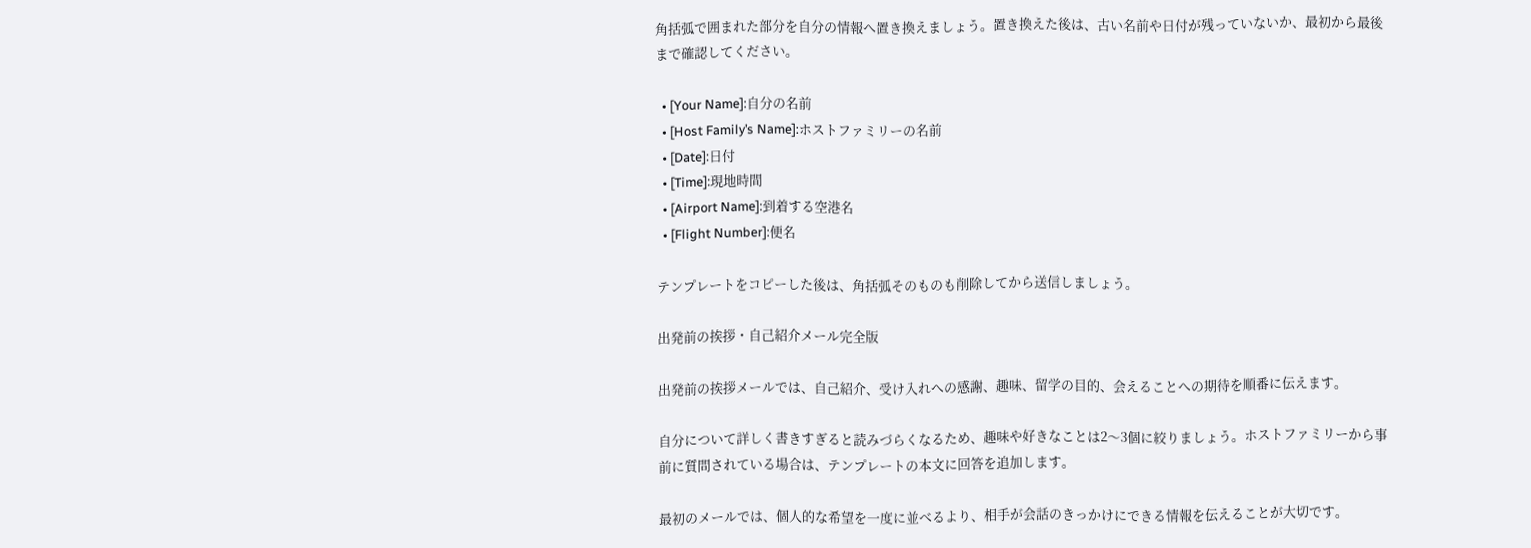角括弧で囲まれた部分を自分の情報へ置き換えましょう。置き換えた後は、古い名前や日付が残っていないか、最初から最後まで確認してください。

  • [Your Name]:自分の名前
  • [Host Family’s Name]:ホストファミリーの名前
  • [Date]:日付
  • [Time]:現地時間
  • [Airport Name]:到着する空港名
  • [Flight Number]:便名

テンプレートをコピーした後は、角括弧そのものも削除してから送信しましょう。

出発前の挨拶・自己紹介メール完全版

出発前の挨拶メールでは、自己紹介、受け入れへの感謝、趣味、留学の目的、会えることへの期待を順番に伝えます。

自分について詳しく書きすぎると読みづらくなるため、趣味や好きなことは2〜3個に絞りましょう。ホストファミリーから事前に質問されている場合は、テンプレートの本文に回答を追加します。

最初のメールでは、個人的な希望を一度に並べるより、相手が会話のきっかけにできる情報を伝えることが大切です。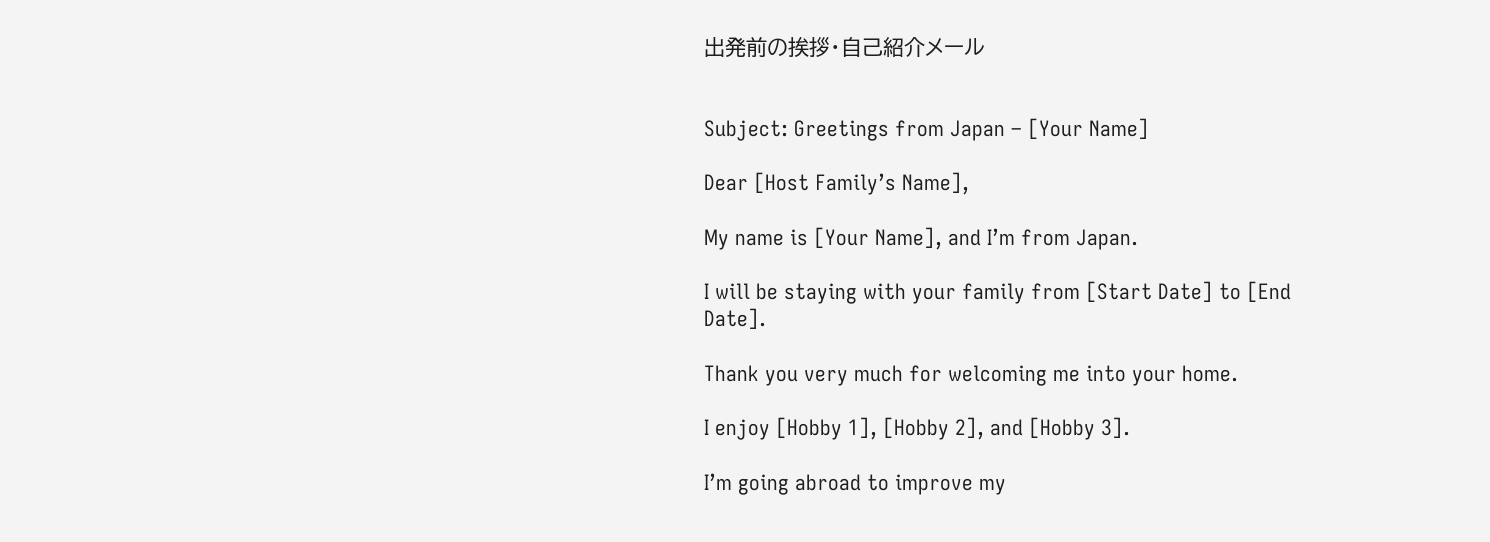出発前の挨拶・自己紹介メール


Subject: Greetings from Japan – [Your Name]

Dear [Host Family’s Name],

My name is [Your Name], and I’m from Japan.

I will be staying with your family from [Start Date] to [End Date].

Thank you very much for welcoming me into your home.

I enjoy [Hobby 1], [Hobby 2], and [Hobby 3].

I’m going abroad to improve my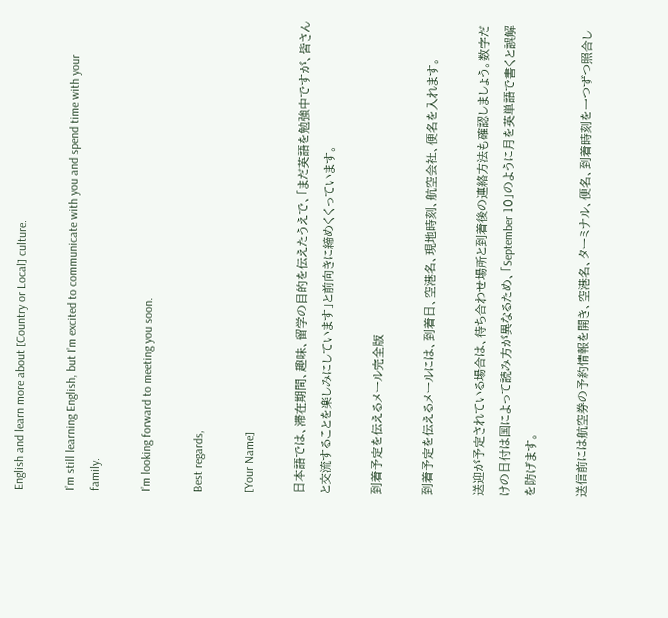English and learn more about [Country or Local] culture.

I’m still learning English, but I’m excited to communicate with you and spend time with your family.

I’m looking forward to meeting you soon.

Best regards,

[Your Name]

日本語では、滞在期間、趣味、留学の目的を伝えたうえで、「まだ英語を勉強中ですが、皆さんと交流することを楽しみにしています」と前向きに締めくくっています。

到着予定を伝えるメール完全版

到着予定を伝えるメールには、到着日、空港名、現地時刻、航空会社、便名を入れます。

送迎が予定されている場合は、待ち合わせ場所と到着後の連絡方法も確認しましょう。数字だけの日付は国によって読み方が異なるため、「September 10」のように月を英単語で書くと誤解を防げます。

送信前には航空券の予約情報を開き、空港名、ターミナル、便名、到着時刻を一つずつ照合し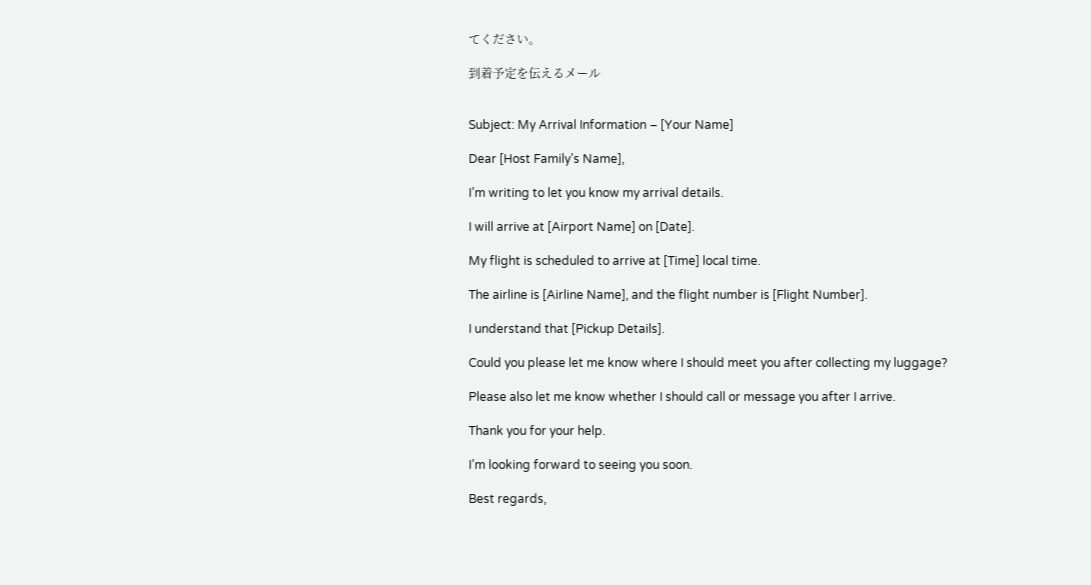てください。

到着予定を伝えるメール


Subject: My Arrival Information – [Your Name]

Dear [Host Family’s Name],

I’m writing to let you know my arrival details.

I will arrive at [Airport Name] on [Date].

My flight is scheduled to arrive at [Time] local time.

The airline is [Airline Name], and the flight number is [Flight Number].

I understand that [Pickup Details].

Could you please let me know where I should meet you after collecting my luggage?

Please also let me know whether I should call or message you after I arrive.

Thank you for your help.

I’m looking forward to seeing you soon.

Best regards,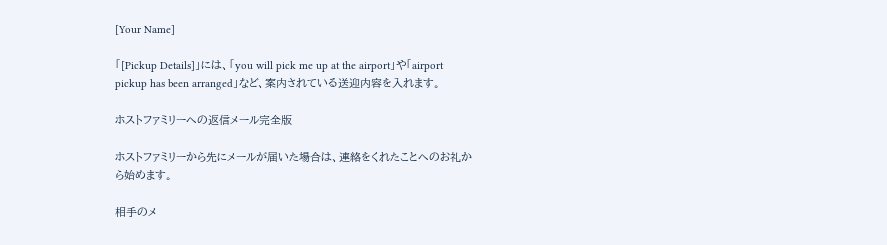[Your Name]

「[Pickup Details]」には、「you will pick me up at the airport」や「airport pickup has been arranged」など、案内されている送迎内容を入れます。

ホストファミリーへの返信メール完全版

ホストファミリーから先にメールが届いた場合は、連絡をくれたことへのお礼から始めます。

相手のメ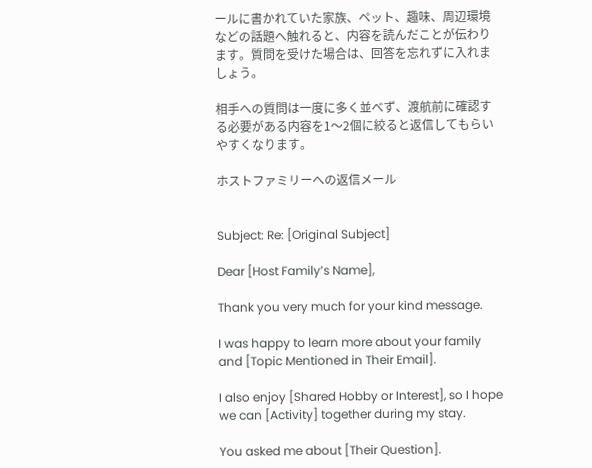ールに書かれていた家族、ペット、趣味、周辺環境などの話題へ触れると、内容を読んだことが伝わります。質問を受けた場合は、回答を忘れずに入れましょう。

相手への質問は一度に多く並べず、渡航前に確認する必要がある内容を1〜2個に絞ると返信してもらいやすくなります。

ホストファミリーへの返信メール


Subject: Re: [Original Subject]

Dear [Host Family’s Name],

Thank you very much for your kind message.

I was happy to learn more about your family and [Topic Mentioned in Their Email].

I also enjoy [Shared Hobby or Interest], so I hope we can [Activity] together during my stay.

You asked me about [Their Question].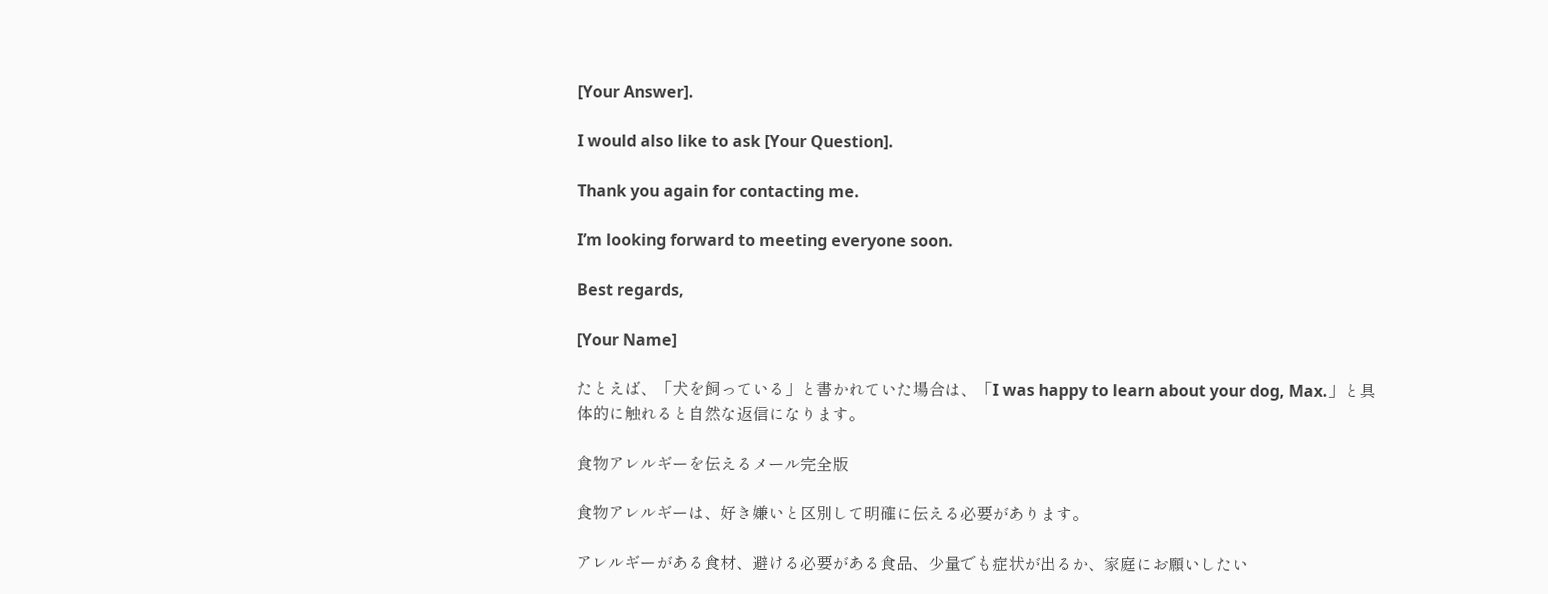[Your Answer].

I would also like to ask [Your Question].

Thank you again for contacting me.

I’m looking forward to meeting everyone soon.

Best regards,

[Your Name]

たとえば、「犬を飼っている」と書かれていた場合は、「I was happy to learn about your dog, Max.」と具体的に触れると自然な返信になります。

食物アレルギーを伝えるメール完全版

食物アレルギーは、好き嫌いと区別して明確に伝える必要があります。

アレルギーがある食材、避ける必要がある食品、少量でも症状が出るか、家庭にお願いしたい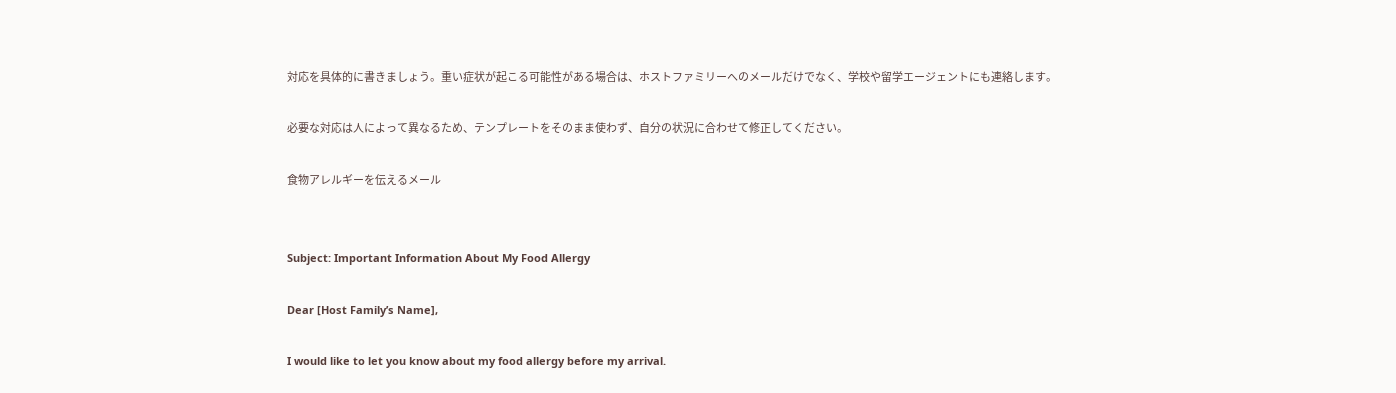対応を具体的に書きましょう。重い症状が起こる可能性がある場合は、ホストファミリーへのメールだけでなく、学校や留学エージェントにも連絡します。

必要な対応は人によって異なるため、テンプレートをそのまま使わず、自分の状況に合わせて修正してください。

食物アレルギーを伝えるメール


Subject: Important Information About My Food Allergy

Dear [Host Family’s Name],

I would like to let you know about my food allergy before my arrival.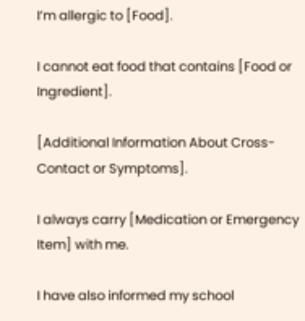I’m allergic to [Food].

I cannot eat food that contains [Food or Ingredient].

[Additional Information About Cross-Contact or Symptoms].

I always carry [Medication or Emergency Item] with me.

I have also informed my school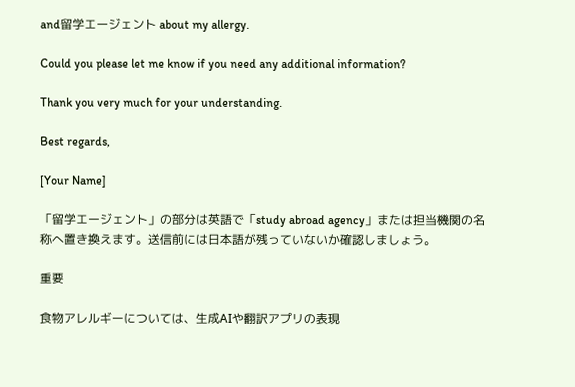and留学エージェント about my allergy.

Could you please let me know if you need any additional information?

Thank you very much for your understanding.

Best regards,

[Your Name]

「留学エージェント」の部分は英語で「study abroad agency」または担当機関の名称へ置き換えます。送信前には日本語が残っていないか確認しましょう。

重要

食物アレルギーについては、生成AIや翻訳アプリの表現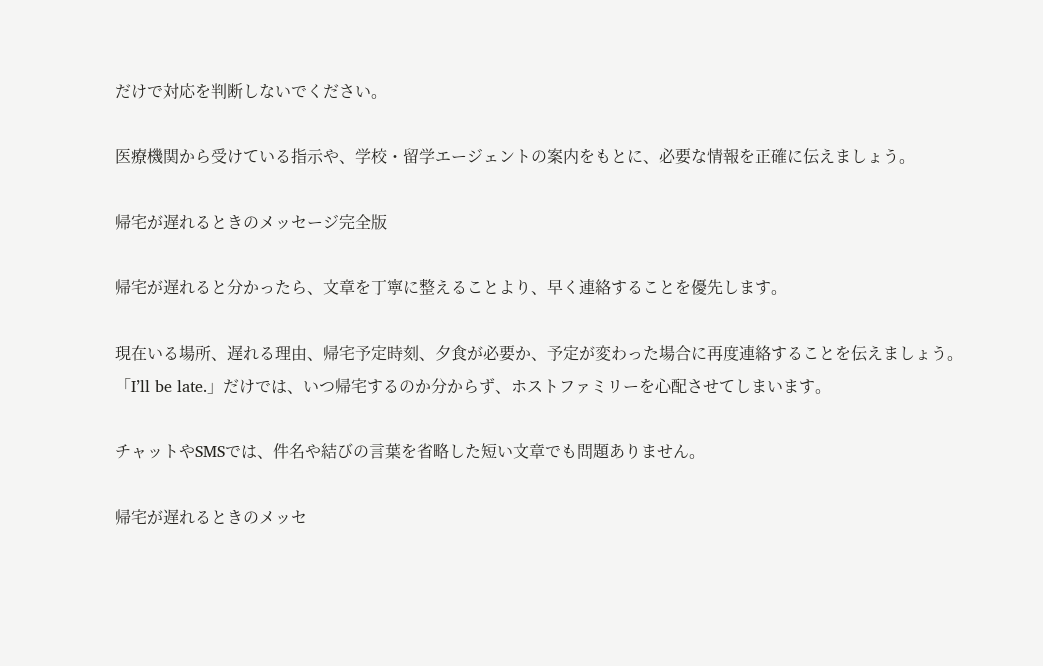だけで対応を判断しないでください。

医療機関から受けている指示や、学校・留学エージェントの案内をもとに、必要な情報を正確に伝えましょう。

帰宅が遅れるときのメッセージ完全版

帰宅が遅れると分かったら、文章を丁寧に整えることより、早く連絡することを優先します。

現在いる場所、遅れる理由、帰宅予定時刻、夕食が必要か、予定が変わった場合に再度連絡することを伝えましょう。「I’ll be late.」だけでは、いつ帰宅するのか分からず、ホストファミリーを心配させてしまいます。

チャットやSMSでは、件名や結びの言葉を省略した短い文章でも問題ありません。

帰宅が遅れるときのメッセ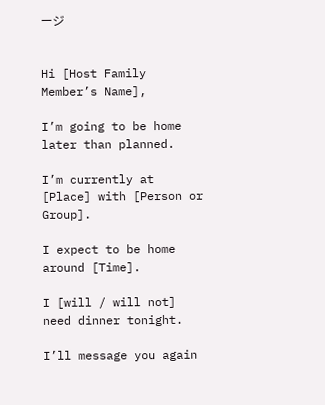ージ


Hi [Host Family Member’s Name],

I’m going to be home later than planned.

I’m currently at [Place] with [Person or Group].

I expect to be home around [Time].

I [will / will not] need dinner tonight.

I’ll message you again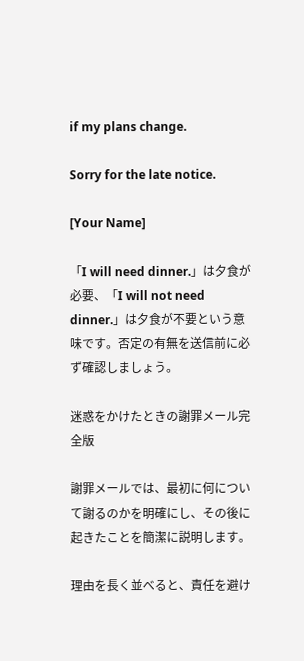if my plans change.

Sorry for the late notice.

[Your Name]

「I will need dinner.」は夕食が必要、「I will not need dinner.」は夕食が不要という意味です。否定の有無を送信前に必ず確認しましょう。

迷惑をかけたときの謝罪メール完全版

謝罪メールでは、最初に何について謝るのかを明確にし、その後に起きたことを簡潔に説明します。

理由を長く並べると、責任を避け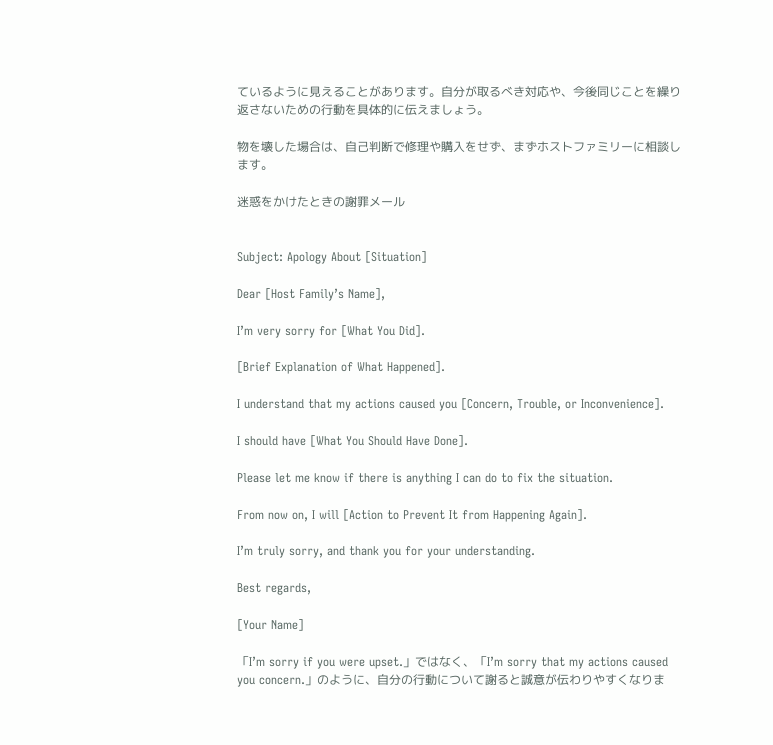ているように見えることがあります。自分が取るべき対応や、今後同じことを繰り返さないための行動を具体的に伝えましょう。

物を壊した場合は、自己判断で修理や購入をせず、まずホストファミリーに相談します。

迷惑をかけたときの謝罪メール


Subject: Apology About [Situation]

Dear [Host Family’s Name],

I’m very sorry for [What You Did].

[Brief Explanation of What Happened].

I understand that my actions caused you [Concern, Trouble, or Inconvenience].

I should have [What You Should Have Done].

Please let me know if there is anything I can do to fix the situation.

From now on, I will [Action to Prevent It from Happening Again].

I’m truly sorry, and thank you for your understanding.

Best regards,

[Your Name]

「I’m sorry if you were upset.」ではなく、「I’m sorry that my actions caused you concern.」のように、自分の行動について謝ると誠意が伝わりやすくなりま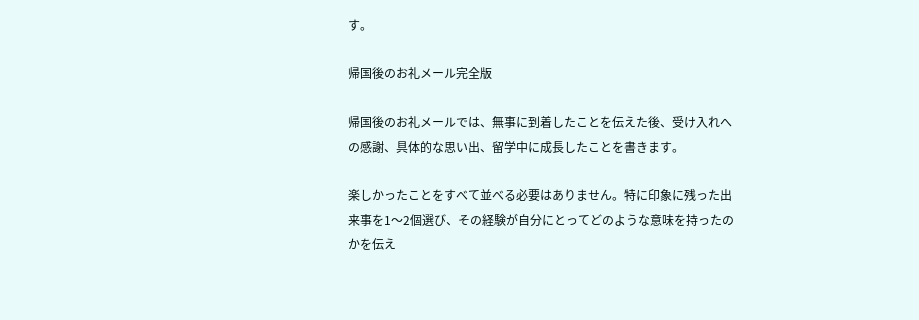す。

帰国後のお礼メール完全版

帰国後のお礼メールでは、無事に到着したことを伝えた後、受け入れへの感謝、具体的な思い出、留学中に成長したことを書きます。

楽しかったことをすべて並べる必要はありません。特に印象に残った出来事を1〜2個選び、その経験が自分にとってどのような意味を持ったのかを伝え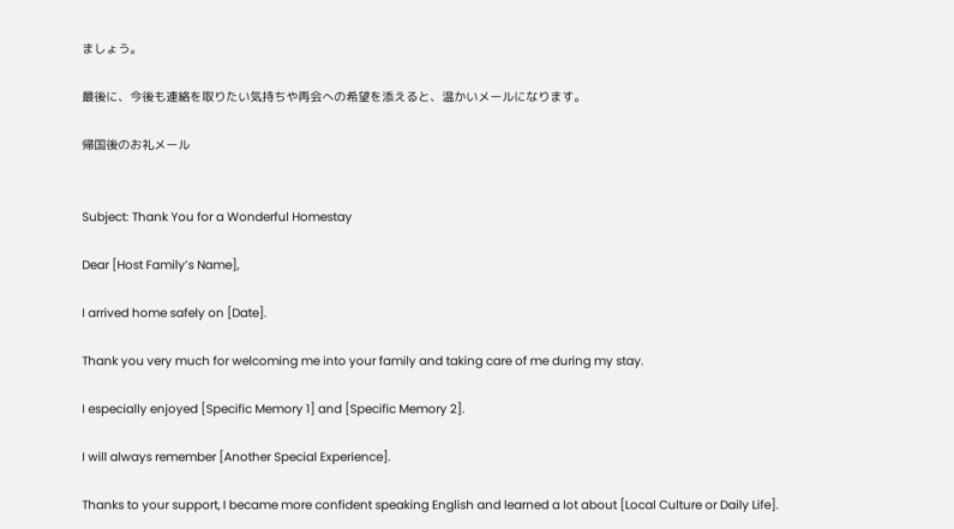ましょう。

最後に、今後も連絡を取りたい気持ちや再会への希望を添えると、温かいメールになります。

帰国後のお礼メール


Subject: Thank You for a Wonderful Homestay

Dear [Host Family’s Name],

I arrived home safely on [Date].

Thank you very much for welcoming me into your family and taking care of me during my stay.

I especially enjoyed [Specific Memory 1] and [Specific Memory 2].

I will always remember [Another Special Experience].

Thanks to your support, I became more confident speaking English and learned a lot about [Local Culture or Daily Life].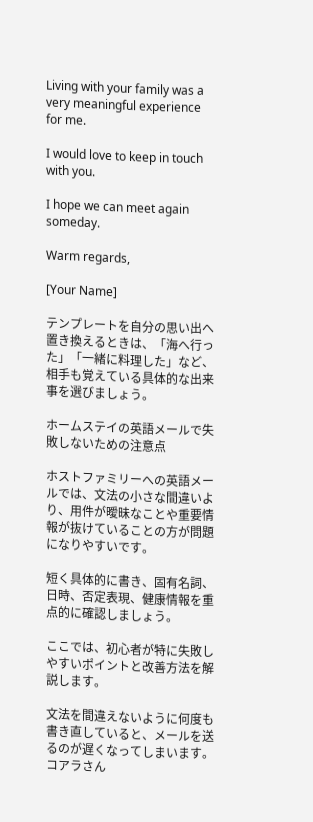Living with your family was a very meaningful experience for me.

I would love to keep in touch with you.

I hope we can meet again someday.

Warm regards,

[Your Name]

テンプレートを自分の思い出へ置き換えるときは、「海へ行った」「一緒に料理した」など、相手も覚えている具体的な出来事を選びましょう。

ホームステイの英語メールで失敗しないための注意点

ホストファミリーへの英語メールでは、文法の小さな間違いより、用件が曖昧なことや重要情報が抜けていることの方が問題になりやすいです。

短く具体的に書き、固有名詞、日時、否定表現、健康情報を重点的に確認しましょう。

ここでは、初心者が特に失敗しやすいポイントと改善方法を解説します。

文法を間違えないように何度も書き直していると、メールを送るのが遅くなってしまいます。
コアラさん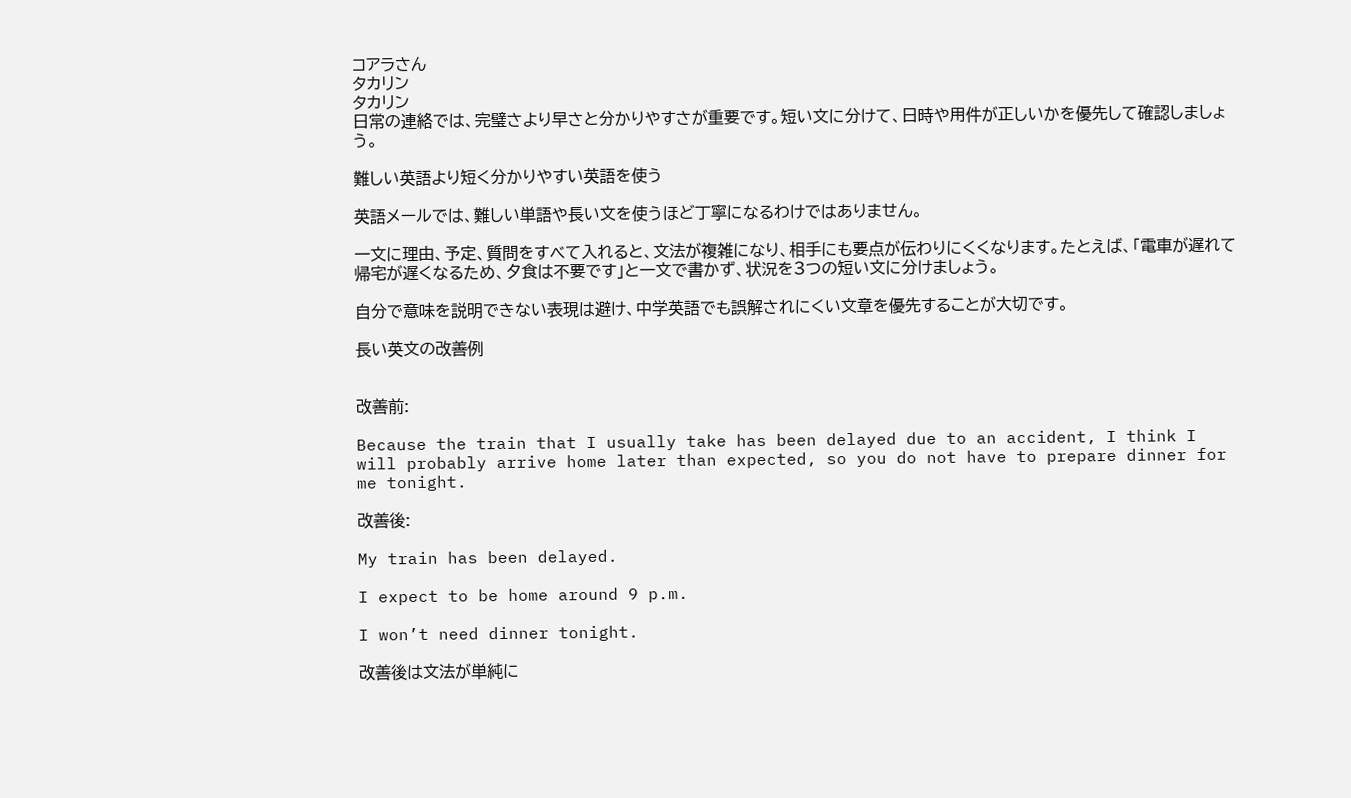コアラさん
タカリン
タカリン
日常の連絡では、完璧さより早さと分かりやすさが重要です。短い文に分けて、日時や用件が正しいかを優先して確認しましょう。

難しい英語より短く分かりやすい英語を使う

英語メールでは、難しい単語や長い文を使うほど丁寧になるわけではありません。

一文に理由、予定、質問をすべて入れると、文法が複雑になり、相手にも要点が伝わりにくくなります。たとえば、「電車が遅れて帰宅が遅くなるため、夕食は不要です」と一文で書かず、状況を3つの短い文に分けましょう。

自分で意味を説明できない表現は避け、中学英語でも誤解されにくい文章を優先することが大切です。

長い英文の改善例


改善前:

Because the train that I usually take has been delayed due to an accident, I think I will probably arrive home later than expected, so you do not have to prepare dinner for me tonight.

改善後:

My train has been delayed.

I expect to be home around 9 p.m.

I won’t need dinner tonight.

改善後は文法が単純に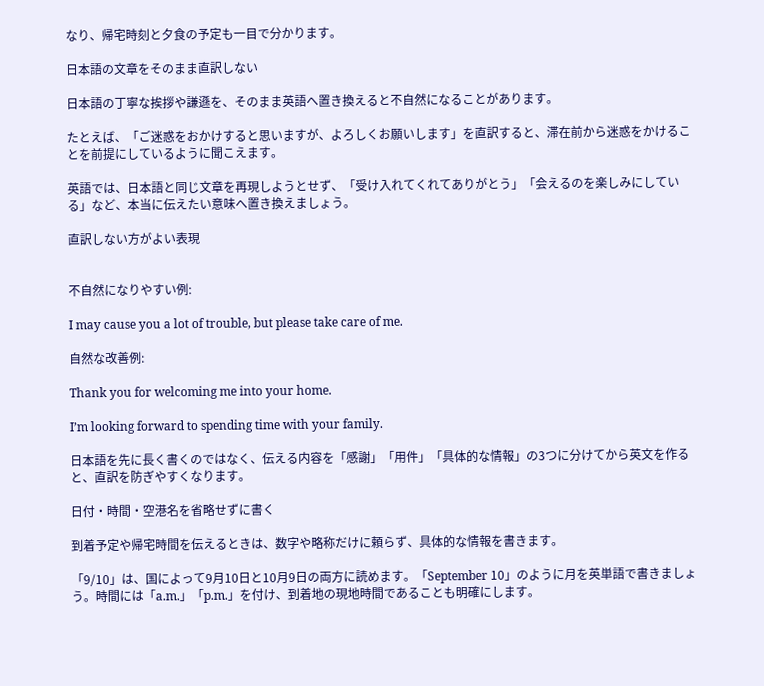なり、帰宅時刻と夕食の予定も一目で分かります。

日本語の文章をそのまま直訳しない

日本語の丁寧な挨拶や謙遜を、そのまま英語へ置き換えると不自然になることがあります。

たとえば、「ご迷惑をおかけすると思いますが、よろしくお願いします」を直訳すると、滞在前から迷惑をかけることを前提にしているように聞こえます。

英語では、日本語と同じ文章を再現しようとせず、「受け入れてくれてありがとう」「会えるのを楽しみにしている」など、本当に伝えたい意味へ置き換えましょう。

直訳しない方がよい表現


不自然になりやすい例:

I may cause you a lot of trouble, but please take care of me.

自然な改善例:

Thank you for welcoming me into your home.

I’m looking forward to spending time with your family.

日本語を先に長く書くのではなく、伝える内容を「感謝」「用件」「具体的な情報」の3つに分けてから英文を作ると、直訳を防ぎやすくなります。

日付・時間・空港名を省略せずに書く

到着予定や帰宅時間を伝えるときは、数字や略称だけに頼らず、具体的な情報を書きます。

「9/10」は、国によって9月10日と10月9日の両方に読めます。「September 10」のように月を英単語で書きましょう。時間には「a.m.」「p.m.」を付け、到着地の現地時間であることも明確にします。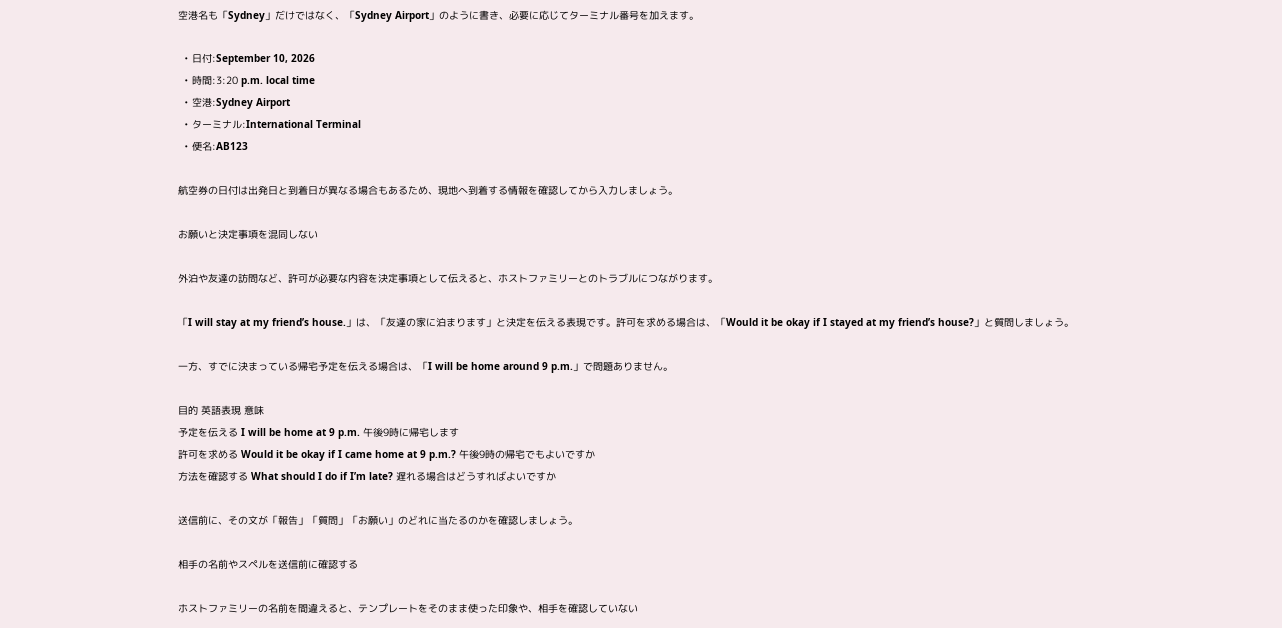空港名も「Sydney」だけではなく、「Sydney Airport」のように書き、必要に応じてターミナル番号を加えます。

  • 日付:September 10, 2026
  • 時間:3:20 p.m. local time
  • 空港:Sydney Airport
  • ターミナル:International Terminal
  • 便名:AB123

航空券の日付は出発日と到着日が異なる場合もあるため、現地へ到着する情報を確認してから入力しましょう。

お願いと決定事項を混同しない

外泊や友達の訪問など、許可が必要な内容を決定事項として伝えると、ホストファミリーとのトラブルにつながります。

「I will stay at my friend’s house.」は、「友達の家に泊まります」と決定を伝える表現です。許可を求める場合は、「Would it be okay if I stayed at my friend’s house?」と質問しましょう。

一方、すでに決まっている帰宅予定を伝える場合は、「I will be home around 9 p.m.」で問題ありません。

目的 英語表現 意味
予定を伝える I will be home at 9 p.m. 午後9時に帰宅します
許可を求める Would it be okay if I came home at 9 p.m.? 午後9時の帰宅でもよいですか
方法を確認する What should I do if I’m late? 遅れる場合はどうすればよいですか

送信前に、その文が「報告」「質問」「お願い」のどれに当たるのかを確認しましょう。

相手の名前やスペルを送信前に確認する

ホストファミリーの名前を間違えると、テンプレートをそのまま使った印象や、相手を確認していない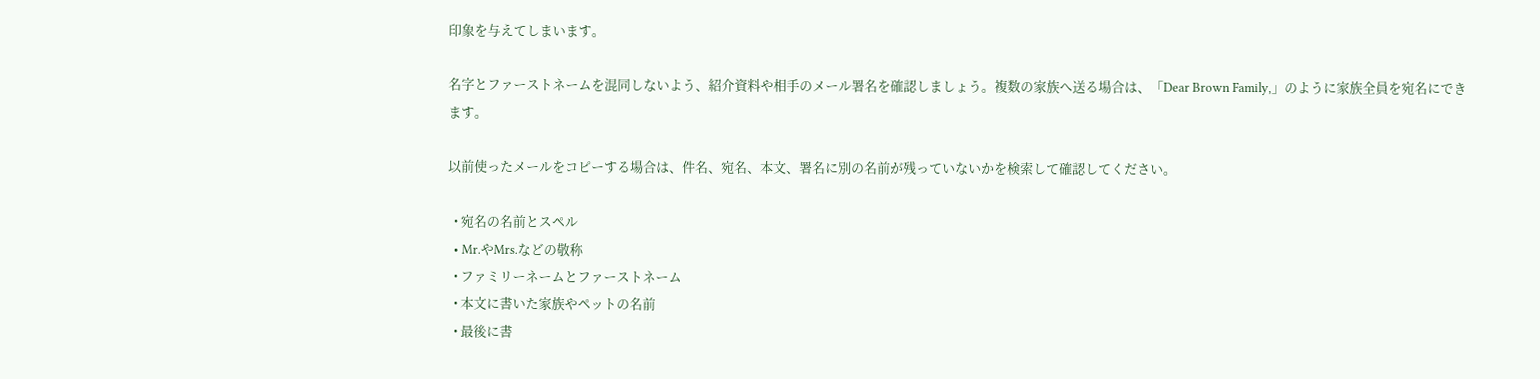印象を与えてしまいます。

名字とファーストネームを混同しないよう、紹介資料や相手のメール署名を確認しましょう。複数の家族へ送る場合は、「Dear Brown Family,」のように家族全員を宛名にできます。

以前使ったメールをコピーする場合は、件名、宛名、本文、署名に別の名前が残っていないかを検索して確認してください。

  • 宛名の名前とスペル
  • Mr.やMrs.などの敬称
  • ファミリーネームとファーストネーム
  • 本文に書いた家族やペットの名前
  • 最後に書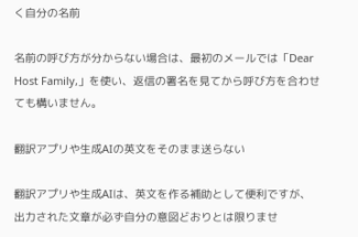く自分の名前

名前の呼び方が分からない場合は、最初のメールでは「Dear Host Family,」を使い、返信の署名を見てから呼び方を合わせても構いません。

翻訳アプリや生成AIの英文をそのまま送らない

翻訳アプリや生成AIは、英文を作る補助として便利ですが、出力された文章が必ず自分の意図どおりとは限りませ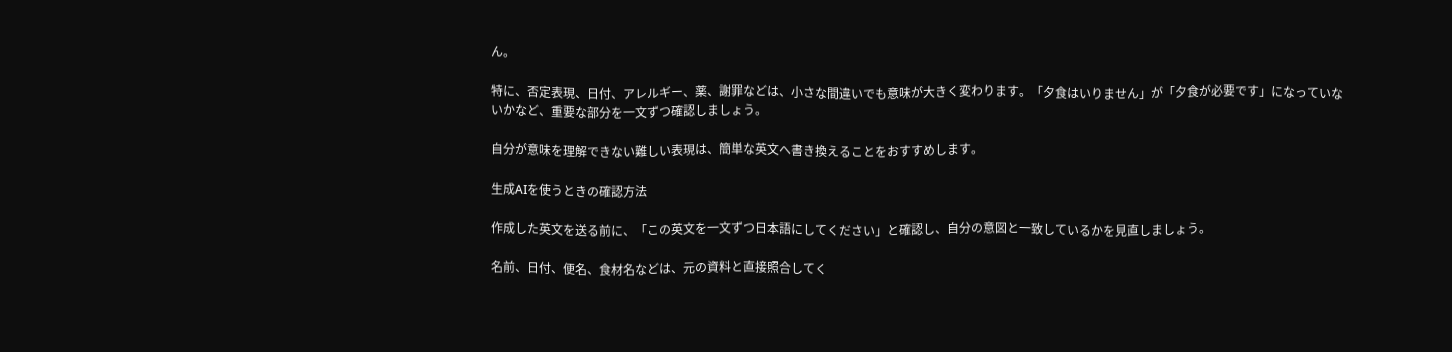ん。

特に、否定表現、日付、アレルギー、薬、謝罪などは、小さな間違いでも意味が大きく変わります。「夕食はいりません」が「夕食が必要です」になっていないかなど、重要な部分を一文ずつ確認しましょう。

自分が意味を理解できない難しい表現は、簡単な英文へ書き換えることをおすすめします。

生成AIを使うときの確認方法

作成した英文を送る前に、「この英文を一文ずつ日本語にしてください」と確認し、自分の意図と一致しているかを見直しましょう。

名前、日付、便名、食材名などは、元の資料と直接照合してく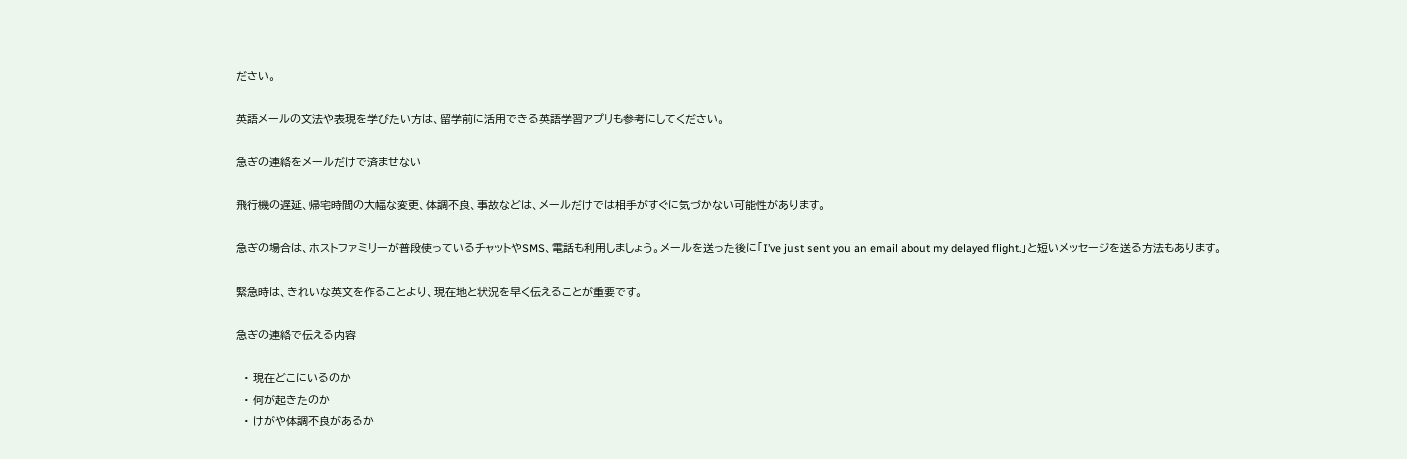ださい。

英語メールの文法や表現を学びたい方は、留学前に活用できる英語学習アプリも参考にしてください。

急ぎの連絡をメールだけで済ませない

飛行機の遅延、帰宅時間の大幅な変更、体調不良、事故などは、メールだけでは相手がすぐに気づかない可能性があります。

急ぎの場合は、ホストファミリーが普段使っているチャットやSMS、電話も利用しましょう。メールを送った後に「I’ve just sent you an email about my delayed flight.」と短いメッセージを送る方法もあります。

緊急時は、きれいな英文を作ることより、現在地と状況を早く伝えることが重要です。

急ぎの連絡で伝える内容

  • 現在どこにいるのか
  • 何が起きたのか
  • けがや体調不良があるか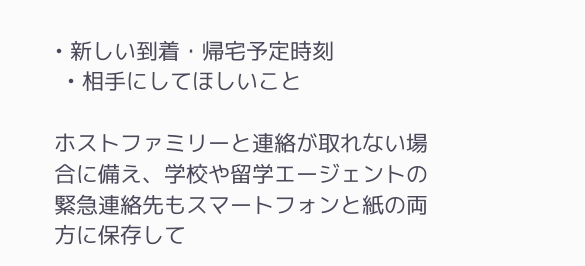• 新しい到着・帰宅予定時刻
  • 相手にしてほしいこと

ホストファミリーと連絡が取れない場合に備え、学校や留学エージェントの緊急連絡先もスマートフォンと紙の両方に保存して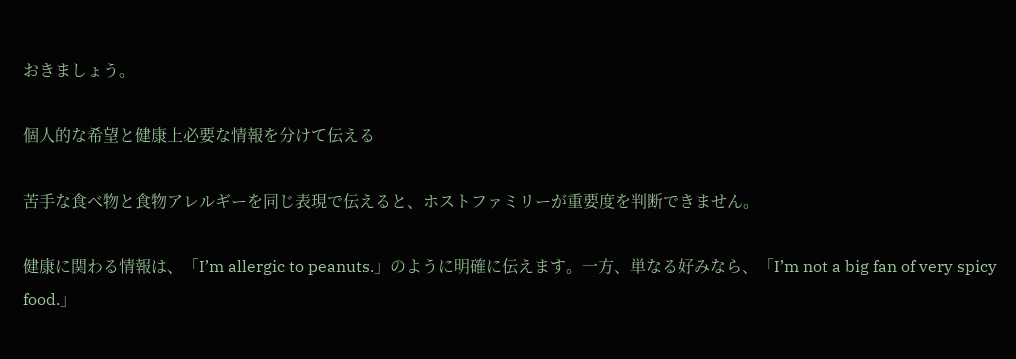おきましょう。

個人的な希望と健康上必要な情報を分けて伝える

苦手な食べ物と食物アレルギーを同じ表現で伝えると、ホストファミリーが重要度を判断できません。

健康に関わる情報は、「I’m allergic to peanuts.」のように明確に伝えます。一方、単なる好みなら、「I’m not a big fan of very spicy food.」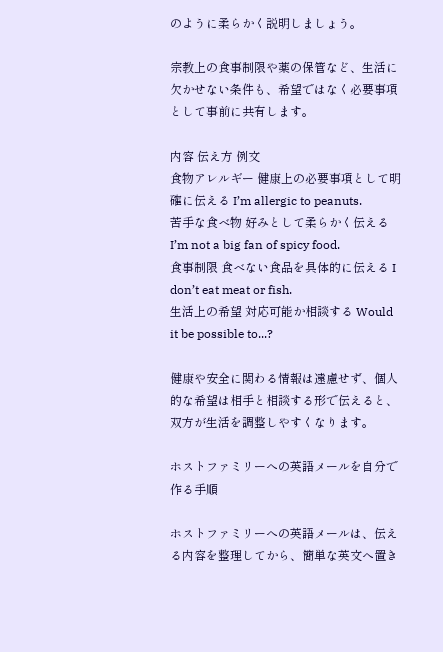のように柔らかく説明しましょう。

宗教上の食事制限や薬の保管など、生活に欠かせない条件も、希望ではなく必要事項として事前に共有します。

内容 伝え方 例文
食物アレルギー 健康上の必要事項として明確に伝える I’m allergic to peanuts.
苦手な食べ物 好みとして柔らかく伝える I’m not a big fan of spicy food.
食事制限 食べない食品を具体的に伝える I don’t eat meat or fish.
生活上の希望 対応可能か相談する Would it be possible to...?

健康や安全に関わる情報は遠慮せず、個人的な希望は相手と相談する形で伝えると、双方が生活を調整しやすくなります。

ホストファミリーへの英語メールを自分で作る手順

ホストファミリーへの英語メールは、伝える内容を整理してから、簡単な英文へ置き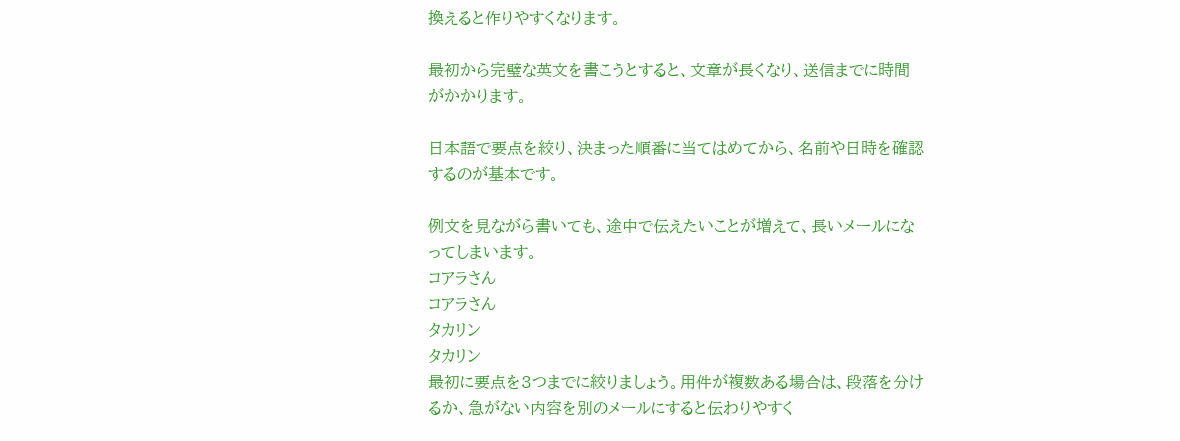換えると作りやすくなります。

最初から完璧な英文を書こうとすると、文章が長くなり、送信までに時間がかかります。

日本語で要点を絞り、決まった順番に当てはめてから、名前や日時を確認するのが基本です。

例文を見ながら書いても、途中で伝えたいことが増えて、長いメールになってしまいます。
コアラさん
コアラさん
タカリン
タカリン
最初に要点を3つまでに絞りましょう。用件が複数ある場合は、段落を分けるか、急がない内容を別のメールにすると伝わりやすく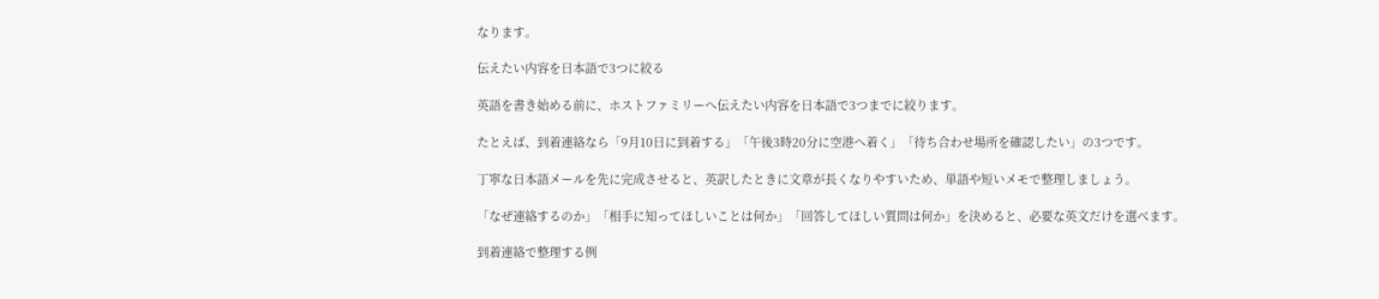なります。

伝えたい内容を日本語で3つに絞る

英語を書き始める前に、ホストファミリーへ伝えたい内容を日本語で3つまでに絞ります。

たとえば、到着連絡なら「9月10日に到着する」「午後3時20分に空港へ着く」「待ち合わせ場所を確認したい」の3つです。

丁寧な日本語メールを先に完成させると、英訳したときに文章が長くなりやすいため、単語や短いメモで整理しましょう。

「なぜ連絡するのか」「相手に知ってほしいことは何か」「回答してほしい質問は何か」を決めると、必要な英文だけを選べます。

到着連絡で整理する例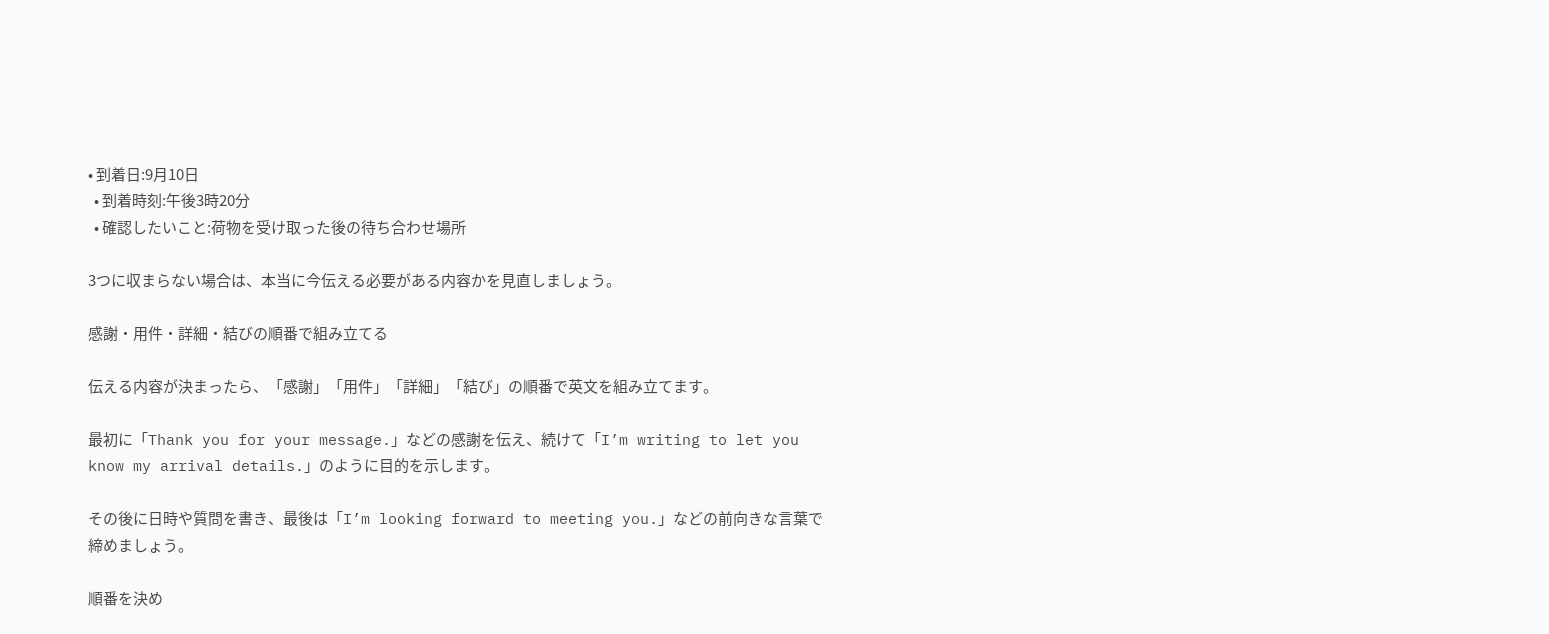• 到着日:9月10日
  • 到着時刻:午後3時20分
  • 確認したいこと:荷物を受け取った後の待ち合わせ場所

3つに収まらない場合は、本当に今伝える必要がある内容かを見直しましょう。

感謝・用件・詳細・結びの順番で組み立てる

伝える内容が決まったら、「感謝」「用件」「詳細」「結び」の順番で英文を組み立てます。

最初に「Thank you for your message.」などの感謝を伝え、続けて「I’m writing to let you know my arrival details.」のように目的を示します。

その後に日時や質問を書き、最後は「I’m looking forward to meeting you.」などの前向きな言葉で締めましょう。

順番を決め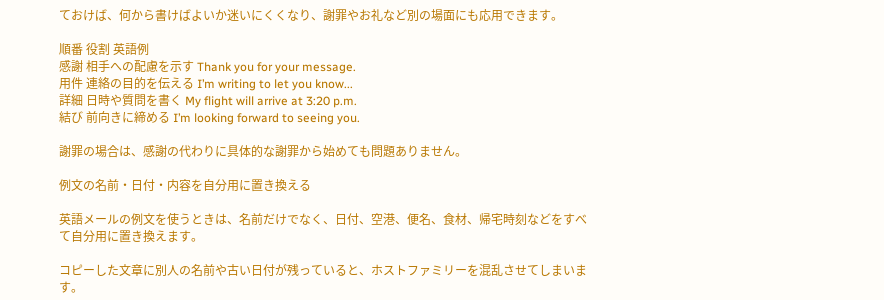ておけば、何から書けばよいか迷いにくくなり、謝罪やお礼など別の場面にも応用できます。

順番 役割 英語例
感謝 相手への配慮を示す Thank you for your message.
用件 連絡の目的を伝える I’m writing to let you know...
詳細 日時や質問を書く My flight will arrive at 3:20 p.m.
結び 前向きに締める I’m looking forward to seeing you.

謝罪の場合は、感謝の代わりに具体的な謝罪から始めても問題ありません。

例文の名前・日付・内容を自分用に置き換える

英語メールの例文を使うときは、名前だけでなく、日付、空港、便名、食材、帰宅時刻などをすべて自分用に置き換えます。

コピーした文章に別人の名前や古い日付が残っていると、ホストファミリーを混乱させてしまいます。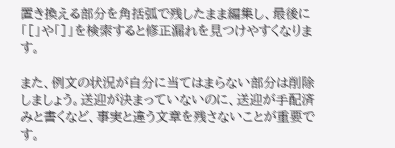置き換える部分を角括弧で残したまま編集し、最後に「[」や「]」を検索すると修正漏れを見つけやすくなります。

また、例文の状況が自分に当てはまらない部分は削除しましょう。送迎が決まっていないのに、送迎が手配済みと書くなど、事実と違う文章を残さないことが重要です。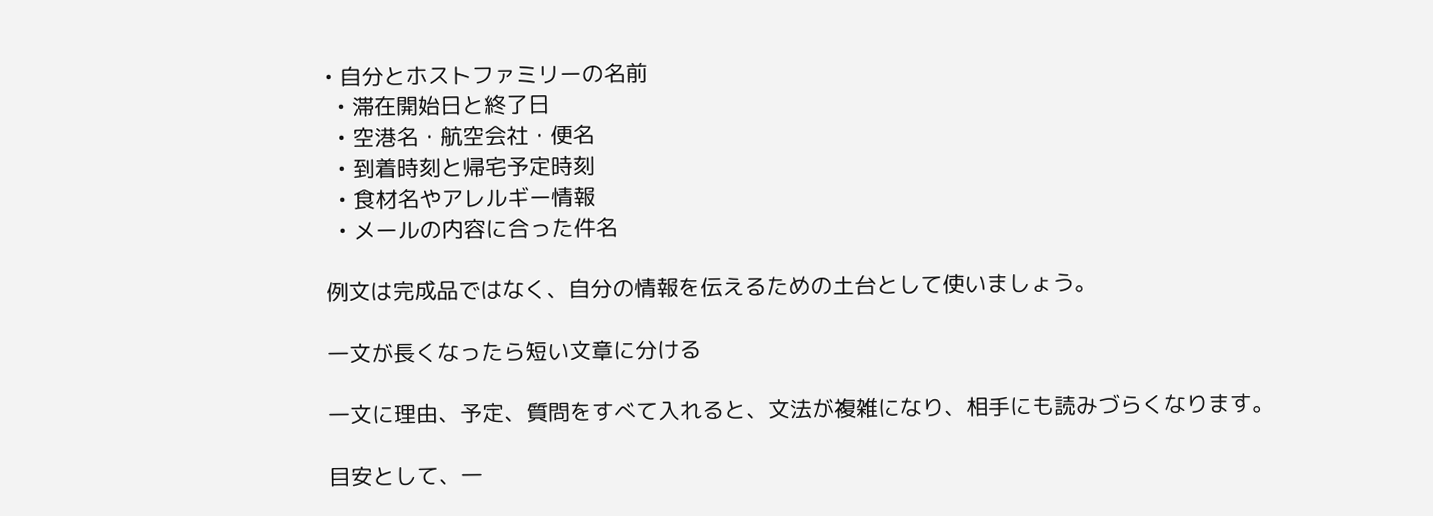• 自分とホストファミリーの名前
  • 滞在開始日と終了日
  • 空港名・航空会社・便名
  • 到着時刻と帰宅予定時刻
  • 食材名やアレルギー情報
  • メールの内容に合った件名

例文は完成品ではなく、自分の情報を伝えるための土台として使いましょう。

一文が長くなったら短い文章に分ける

一文に理由、予定、質問をすべて入れると、文法が複雑になり、相手にも読みづらくなります。

目安として、一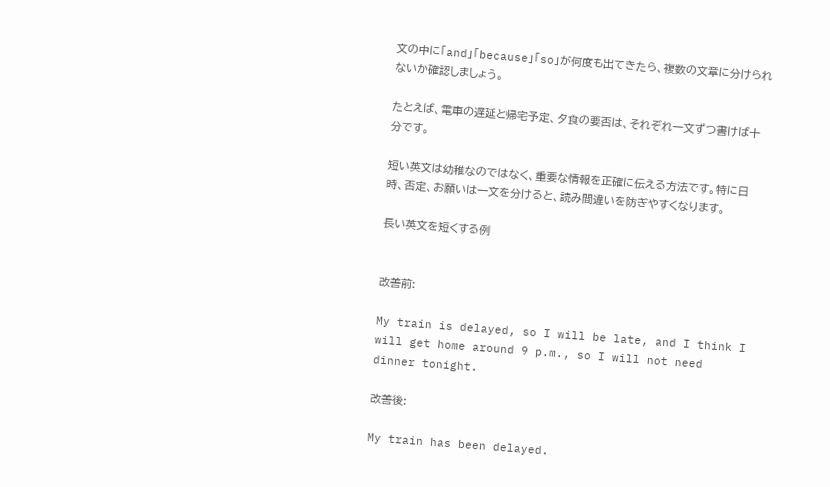文の中に「and」「because」「so」が何度も出てきたら、複数の文章に分けられないか確認しましょう。

たとえば、電車の遅延と帰宅予定、夕食の要否は、それぞれ一文ずつ書けば十分です。

短い英文は幼稚なのではなく、重要な情報を正確に伝える方法です。特に日時、否定、お願いは一文を分けると、読み間違いを防ぎやすくなります。

長い英文を短くする例


改善前:

My train is delayed, so I will be late, and I think I will get home around 9 p.m., so I will not need dinner tonight.

改善後:

My train has been delayed.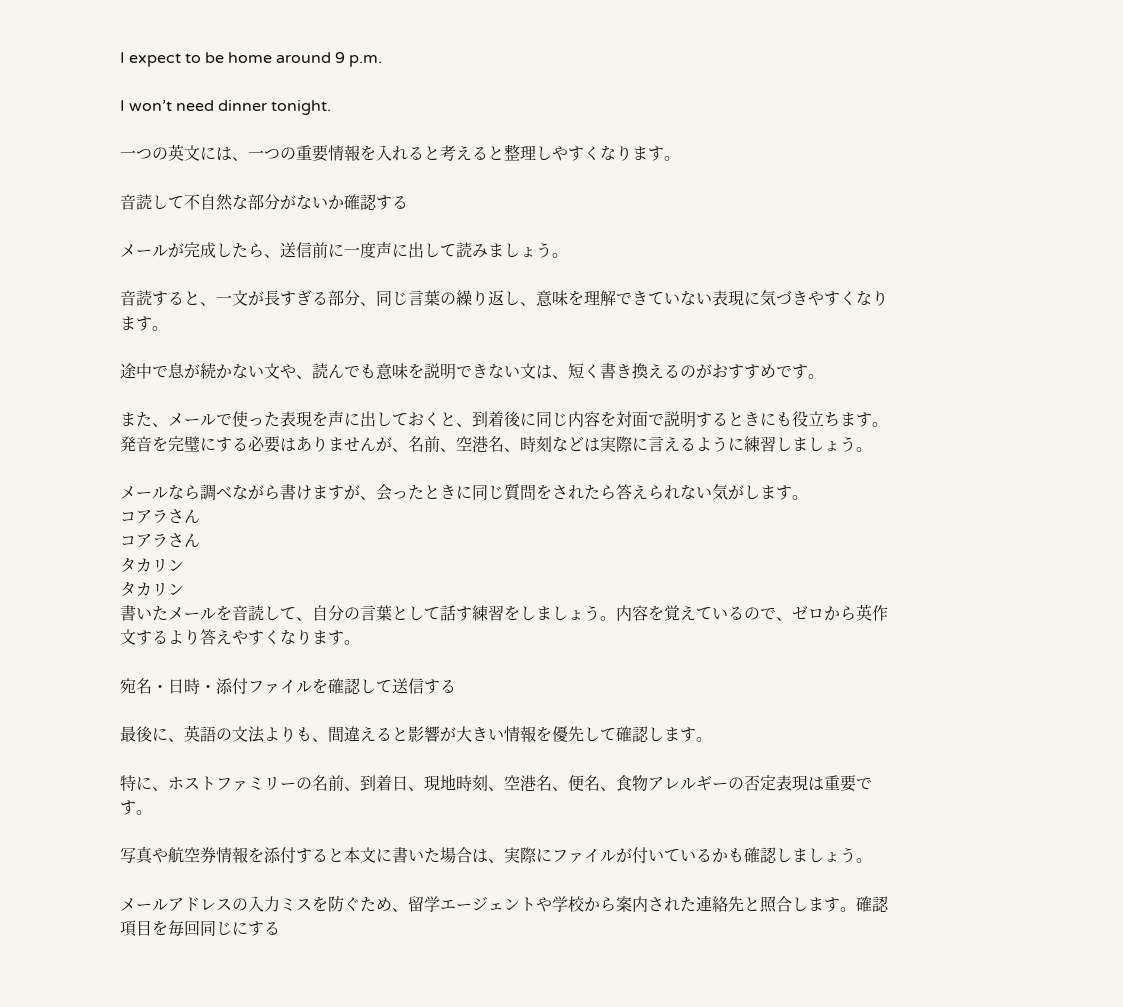I expect to be home around 9 p.m.

I won’t need dinner tonight.

一つの英文には、一つの重要情報を入れると考えると整理しやすくなります。

音読して不自然な部分がないか確認する

メールが完成したら、送信前に一度声に出して読みましょう。

音読すると、一文が長すぎる部分、同じ言葉の繰り返し、意味を理解できていない表現に気づきやすくなります。

途中で息が続かない文や、読んでも意味を説明できない文は、短く書き換えるのがおすすめです。

また、メールで使った表現を声に出しておくと、到着後に同じ内容を対面で説明するときにも役立ちます。発音を完璧にする必要はありませんが、名前、空港名、時刻などは実際に言えるように練習しましょう。

メールなら調べながら書けますが、会ったときに同じ質問をされたら答えられない気がします。
コアラさん
コアラさん
タカリン
タカリン
書いたメールを音読して、自分の言葉として話す練習をしましょう。内容を覚えているので、ゼロから英作文するより答えやすくなります。

宛名・日時・添付ファイルを確認して送信する

最後に、英語の文法よりも、間違えると影響が大きい情報を優先して確認します。

特に、ホストファミリーの名前、到着日、現地時刻、空港名、便名、食物アレルギーの否定表現は重要です。

写真や航空券情報を添付すると本文に書いた場合は、実際にファイルが付いているかも確認しましょう。

メールアドレスの入力ミスを防ぐため、留学エージェントや学校から案内された連絡先と照合します。確認項目を毎回同じにする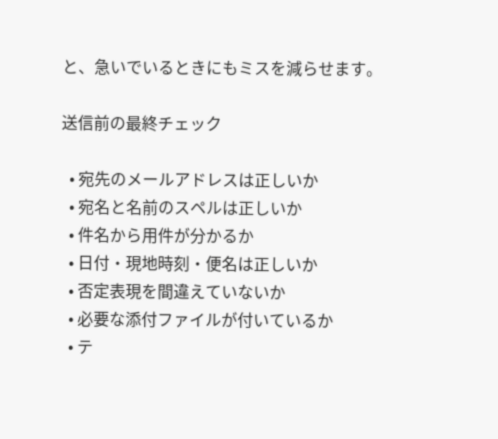と、急いでいるときにもミスを減らせます。

送信前の最終チェック

  • 宛先のメールアドレスは正しいか
  • 宛名と名前のスペルは正しいか
  • 件名から用件が分かるか
  • 日付・現地時刻・便名は正しいか
  • 否定表現を間違えていないか
  • 必要な添付ファイルが付いているか
  • テ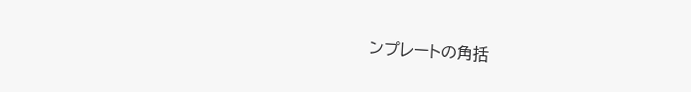ンプレートの角括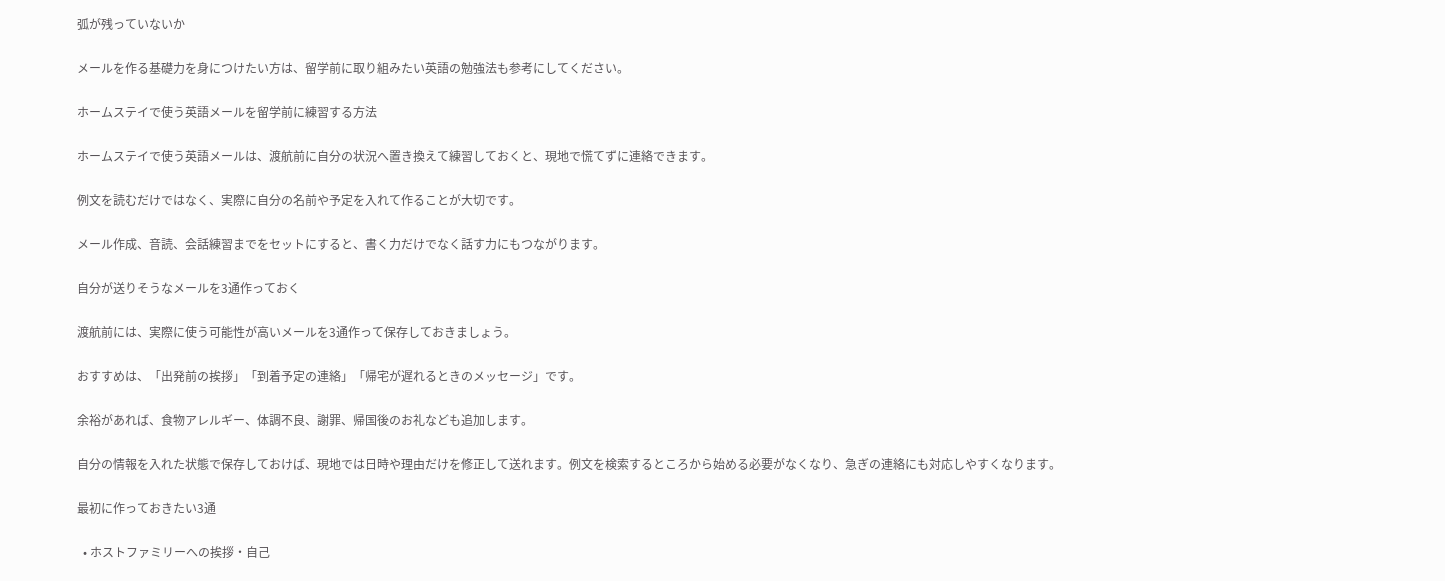弧が残っていないか

メールを作る基礎力を身につけたい方は、留学前に取り組みたい英語の勉強法も参考にしてください。

ホームステイで使う英語メールを留学前に練習する方法

ホームステイで使う英語メールは、渡航前に自分の状況へ置き換えて練習しておくと、現地で慌てずに連絡できます。

例文を読むだけではなく、実際に自分の名前や予定を入れて作ることが大切です。

メール作成、音読、会話練習までをセットにすると、書く力だけでなく話す力にもつながります。

自分が送りそうなメールを3通作っておく

渡航前には、実際に使う可能性が高いメールを3通作って保存しておきましょう。

おすすめは、「出発前の挨拶」「到着予定の連絡」「帰宅が遅れるときのメッセージ」です。

余裕があれば、食物アレルギー、体調不良、謝罪、帰国後のお礼なども追加します。

自分の情報を入れた状態で保存しておけば、現地では日時や理由だけを修正して送れます。例文を検索するところから始める必要がなくなり、急ぎの連絡にも対応しやすくなります。

最初に作っておきたい3通

  • ホストファミリーへの挨拶・自己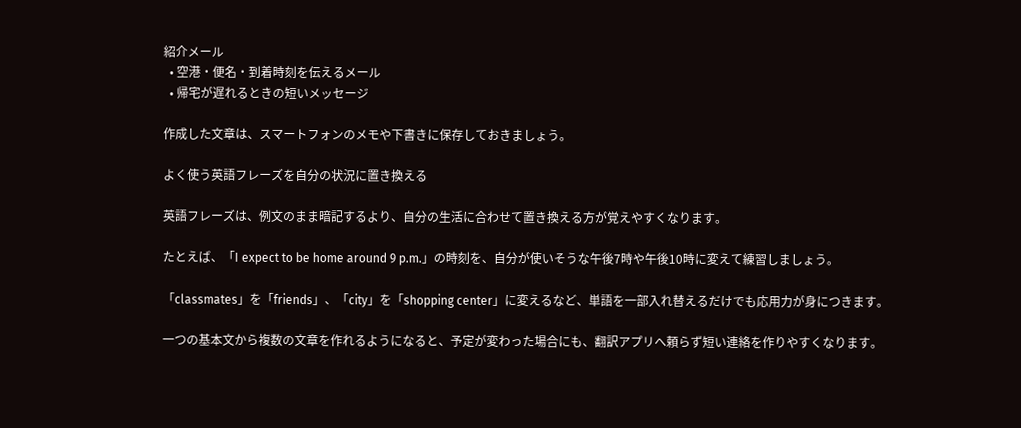紹介メール
  • 空港・便名・到着時刻を伝えるメール
  • 帰宅が遅れるときの短いメッセージ

作成した文章は、スマートフォンのメモや下書きに保存しておきましょう。

よく使う英語フレーズを自分の状況に置き換える

英語フレーズは、例文のまま暗記するより、自分の生活に合わせて置き換える方が覚えやすくなります。

たとえば、「I expect to be home around 9 p.m.」の時刻を、自分が使いそうな午後7時や午後10時に変えて練習しましょう。

「classmates」を「friends」、「city」を「shopping center」に変えるなど、単語を一部入れ替えるだけでも応用力が身につきます。

一つの基本文から複数の文章を作れるようになると、予定が変わった場合にも、翻訳アプリへ頼らず短い連絡を作りやすくなります。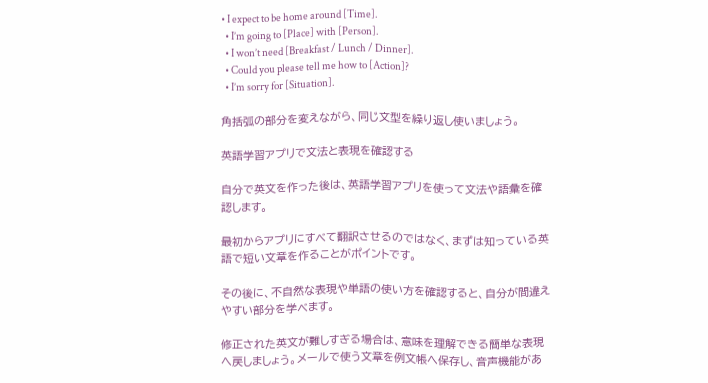• I expect to be home around [Time].
  • I’m going to [Place] with [Person].
  • I won’t need [Breakfast / Lunch / Dinner].
  • Could you please tell me how to [Action]?
  • I’m sorry for [Situation].

角括弧の部分を変えながら、同じ文型を繰り返し使いましょう。

英語学習アプリで文法と表現を確認する

自分で英文を作った後は、英語学習アプリを使って文法や語彙を確認します。

最初からアプリにすべて翻訳させるのではなく、まずは知っている英語で短い文章を作ることがポイントです。

その後に、不自然な表現や単語の使い方を確認すると、自分が間違えやすい部分を学べます。

修正された英文が難しすぎる場合は、意味を理解できる簡単な表現へ戻しましょう。メールで使う文章を例文帳へ保存し、音声機能があ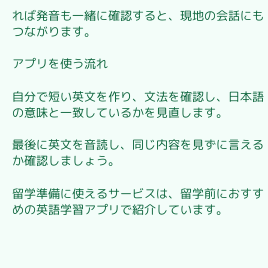れば発音も一緒に確認すると、現地の会話にもつながります。

アプリを使う流れ

自分で短い英文を作り、文法を確認し、日本語の意味と一致しているかを見直します。

最後に英文を音読し、同じ内容を見ずに言えるか確認しましょう。

留学準備に使えるサービスは、留学前におすすめの英語学習アプリで紹介しています。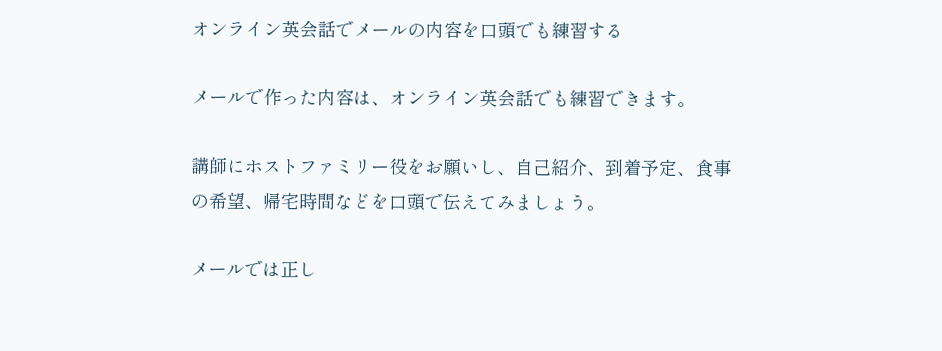オンライン英会話でメールの内容を口頭でも練習する

メールで作った内容は、オンライン英会話でも練習できます。

講師にホストファミリー役をお願いし、自己紹介、到着予定、食事の希望、帰宅時間などを口頭で伝えてみましょう。

メールでは正し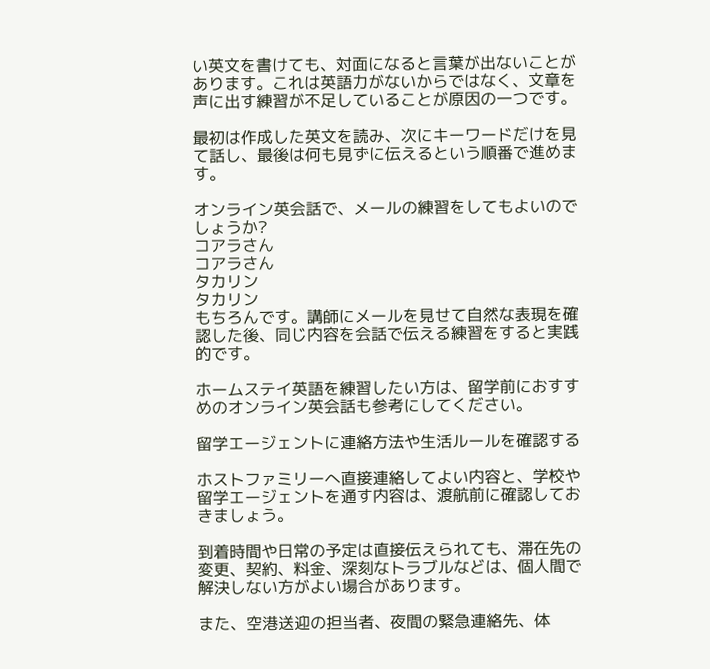い英文を書けても、対面になると言葉が出ないことがあります。これは英語力がないからではなく、文章を声に出す練習が不足していることが原因の一つです。

最初は作成した英文を読み、次にキーワードだけを見て話し、最後は何も見ずに伝えるという順番で進めます。

オンライン英会話で、メールの練習をしてもよいのでしょうか?
コアラさん
コアラさん
タカリン
タカリン
もちろんです。講師にメールを見せて自然な表現を確認した後、同じ内容を会話で伝える練習をすると実践的です。

ホームステイ英語を練習したい方は、留学前におすすめのオンライン英会話も参考にしてください。

留学エージェントに連絡方法や生活ルールを確認する

ホストファミリーへ直接連絡してよい内容と、学校や留学エージェントを通す内容は、渡航前に確認しておきましょう。

到着時間や日常の予定は直接伝えられても、滞在先の変更、契約、料金、深刻なトラブルなどは、個人間で解決しない方がよい場合があります。

また、空港送迎の担当者、夜間の緊急連絡先、体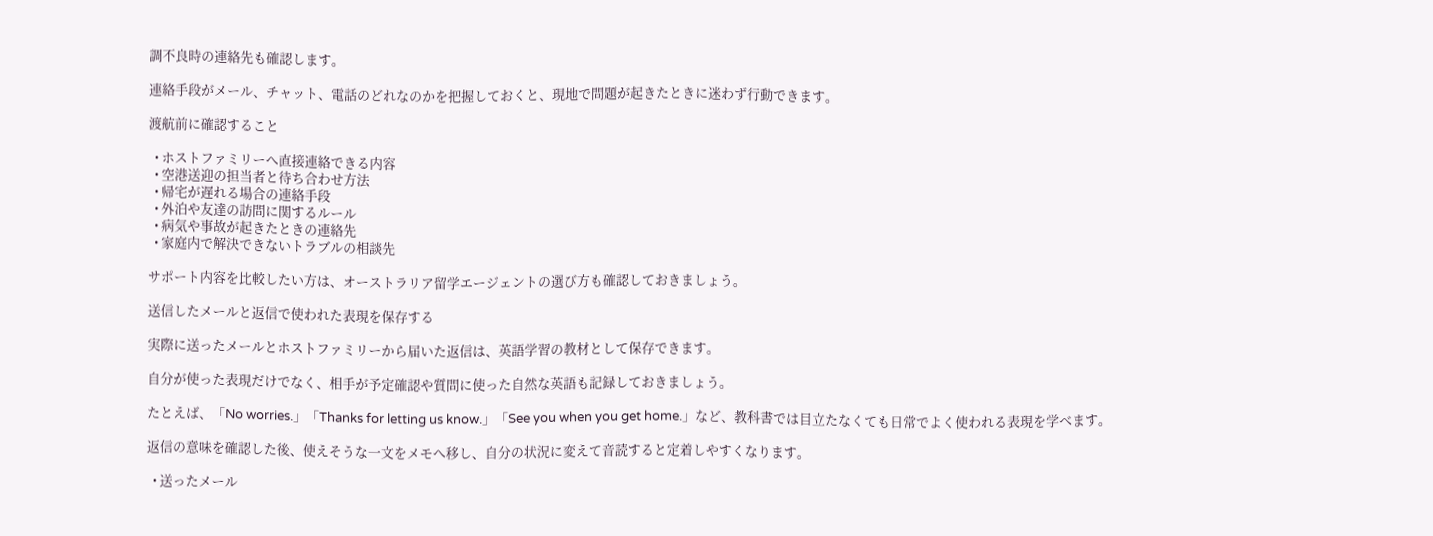調不良時の連絡先も確認します。

連絡手段がメール、チャット、電話のどれなのかを把握しておくと、現地で問題が起きたときに迷わず行動できます。

渡航前に確認すること

  • ホストファミリーへ直接連絡できる内容
  • 空港送迎の担当者と待ち合わせ方法
  • 帰宅が遅れる場合の連絡手段
  • 外泊や友達の訪問に関するルール
  • 病気や事故が起きたときの連絡先
  • 家庭内で解決できないトラブルの相談先

サポート内容を比較したい方は、オーストラリア留学エージェントの選び方も確認しておきましょう。

送信したメールと返信で使われた表現を保存する

実際に送ったメールとホストファミリーから届いた返信は、英語学習の教材として保存できます。

自分が使った表現だけでなく、相手が予定確認や質問に使った自然な英語も記録しておきましょう。

たとえば、「No worries.」「Thanks for letting us know.」「See you when you get home.」など、教科書では目立たなくても日常でよく使われる表現を学べます。

返信の意味を確認した後、使えそうな一文をメモへ移し、自分の状況に変えて音読すると定着しやすくなります。

  • 送ったメール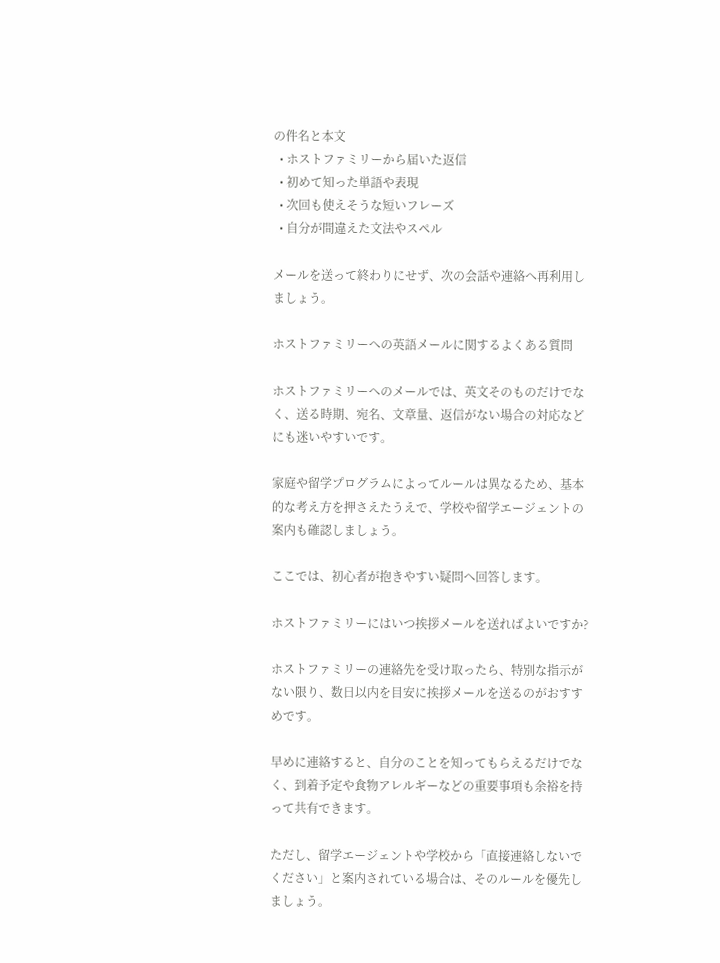の件名と本文
  • ホストファミリーから届いた返信
  • 初めて知った単語や表現
  • 次回も使えそうな短いフレーズ
  • 自分が間違えた文法やスペル

メールを送って終わりにせず、次の会話や連絡へ再利用しましょう。

ホストファミリーへの英語メールに関するよくある質問

ホストファミリーへのメールでは、英文そのものだけでなく、送る時期、宛名、文章量、返信がない場合の対応などにも迷いやすいです。

家庭や留学プログラムによってルールは異なるため、基本的な考え方を押さえたうえで、学校や留学エージェントの案内も確認しましょう。

ここでは、初心者が抱きやすい疑問へ回答します。

ホストファミリーにはいつ挨拶メールを送ればよいですか?

ホストファミリーの連絡先を受け取ったら、特別な指示がない限り、数日以内を目安に挨拶メールを送るのがおすすめです。

早めに連絡すると、自分のことを知ってもらえるだけでなく、到着予定や食物アレルギーなどの重要事項も余裕を持って共有できます。

ただし、留学エージェントや学校から「直接連絡しないでください」と案内されている場合は、そのルールを優先しましょう。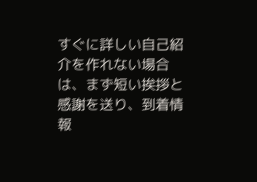すぐに詳しい自己紹介を作れない場合は、まず短い挨拶と感謝を送り、到着情報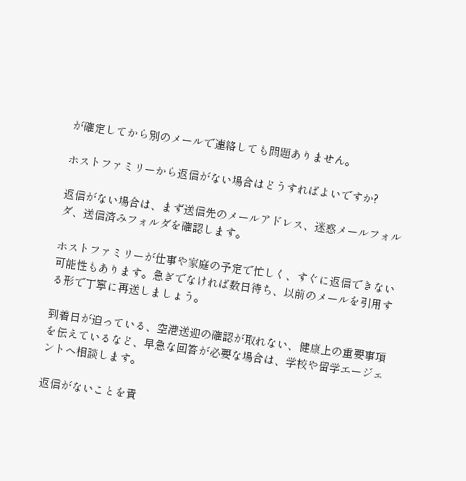が確定してから別のメールで連絡しても問題ありません。

ホストファミリーから返信がない場合はどうすればよいですか?

返信がない場合は、まず送信先のメールアドレス、迷惑メールフォルダ、送信済みフォルダを確認します。

ホストファミリーが仕事や家庭の予定で忙しく、すぐに返信できない可能性もあります。急ぎでなければ数日待ち、以前のメールを引用する形で丁寧に再送しましょう。

到着日が迫っている、空港送迎の確認が取れない、健康上の重要事項を伝えているなど、早急な回答が必要な場合は、学校や留学エージェントへ相談します。

返信がないことを責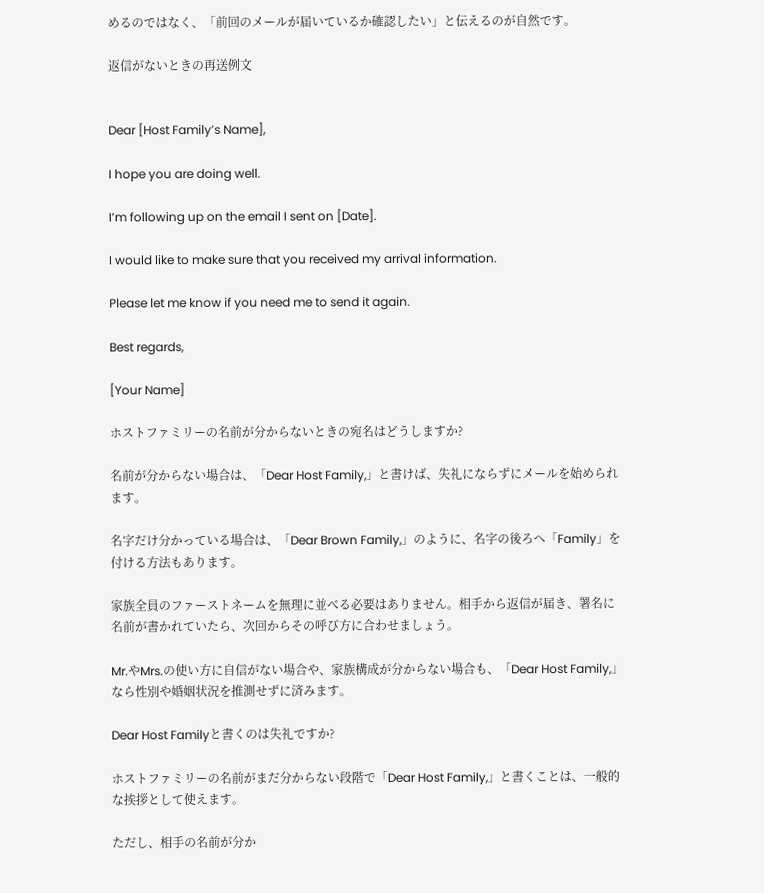めるのではなく、「前回のメールが届いているか確認したい」と伝えるのが自然です。

返信がないときの再送例文


Dear [Host Family’s Name],

I hope you are doing well.

I’m following up on the email I sent on [Date].

I would like to make sure that you received my arrival information.

Please let me know if you need me to send it again.

Best regards,

[Your Name]

ホストファミリーの名前が分からないときの宛名はどうしますか?

名前が分からない場合は、「Dear Host Family,」と書けば、失礼にならずにメールを始められます。

名字だけ分かっている場合は、「Dear Brown Family,」のように、名字の後ろへ「Family」を付ける方法もあります。

家族全員のファーストネームを無理に並べる必要はありません。相手から返信が届き、署名に名前が書かれていたら、次回からその呼び方に合わせましょう。

Mr.やMrs.の使い方に自信がない場合や、家族構成が分からない場合も、「Dear Host Family,」なら性別や婚姻状況を推測せずに済みます。

Dear Host Familyと書くのは失礼ですか?

ホストファミリーの名前がまだ分からない段階で「Dear Host Family,」と書くことは、一般的な挨拶として使えます。

ただし、相手の名前が分か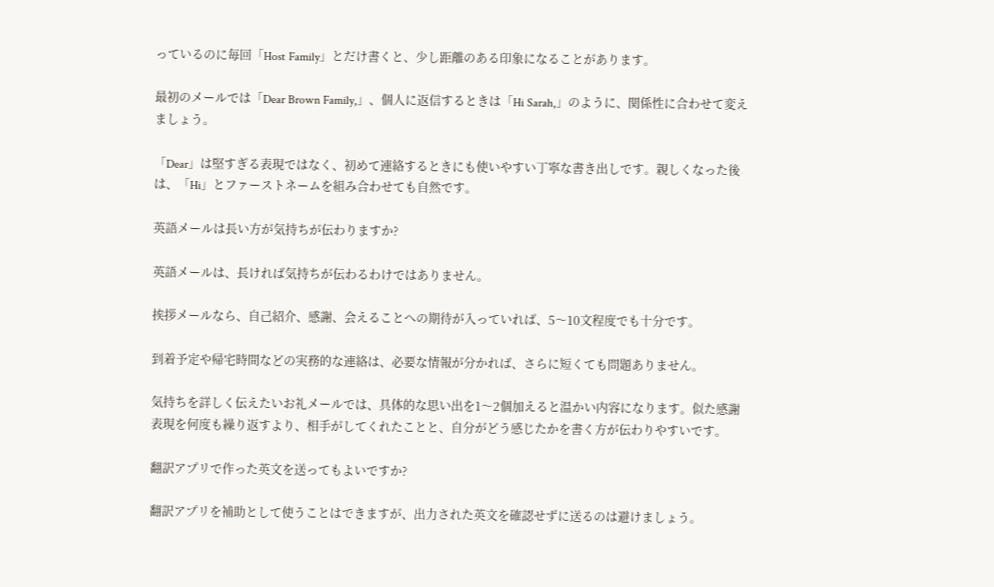っているのに毎回「Host Family」とだけ書くと、少し距離のある印象になることがあります。

最初のメールでは「Dear Brown Family,」、個人に返信するときは「Hi Sarah,」のように、関係性に合わせて変えましょう。

「Dear」は堅すぎる表現ではなく、初めて連絡するときにも使いやすい丁寧な書き出しです。親しくなった後は、「Hi」とファーストネームを組み合わせても自然です。

英語メールは長い方が気持ちが伝わりますか?

英語メールは、長ければ気持ちが伝わるわけではありません。

挨拶メールなら、自己紹介、感謝、会えることへの期待が入っていれば、5〜10文程度でも十分です。

到着予定や帰宅時間などの実務的な連絡は、必要な情報が分かれば、さらに短くても問題ありません。

気持ちを詳しく伝えたいお礼メールでは、具体的な思い出を1〜2個加えると温かい内容になります。似た感謝表現を何度も繰り返すより、相手がしてくれたことと、自分がどう感じたかを書く方が伝わりやすいです。

翻訳アプリで作った英文を送ってもよいですか?

翻訳アプリを補助として使うことはできますが、出力された英文を確認せずに送るのは避けましょう。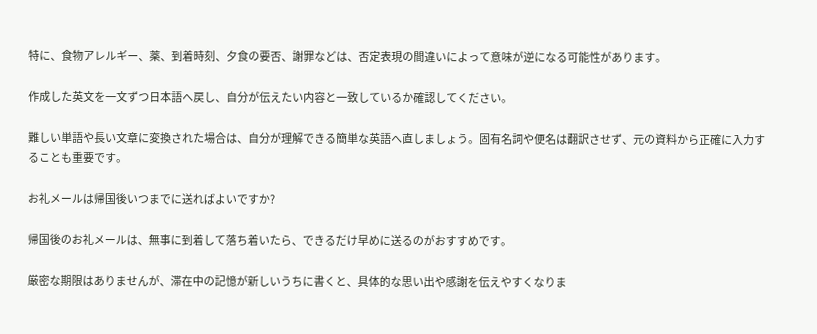特に、食物アレルギー、薬、到着時刻、夕食の要否、謝罪などは、否定表現の間違いによって意味が逆になる可能性があります。

作成した英文を一文ずつ日本語へ戻し、自分が伝えたい内容と一致しているか確認してください。

難しい単語や長い文章に変換された場合は、自分が理解できる簡単な英語へ直しましょう。固有名詞や便名は翻訳させず、元の資料から正確に入力することも重要です。

お礼メールは帰国後いつまでに送ればよいですか?

帰国後のお礼メールは、無事に到着して落ち着いたら、できるだけ早めに送るのがおすすめです。

厳密な期限はありませんが、滞在中の記憶が新しいうちに書くと、具体的な思い出や感謝を伝えやすくなりま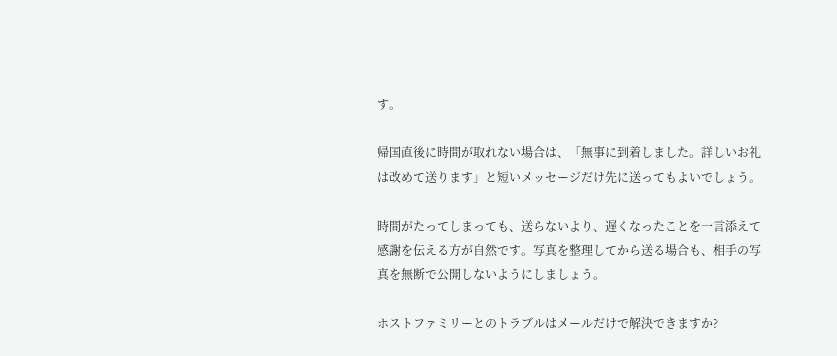す。

帰国直後に時間が取れない場合は、「無事に到着しました。詳しいお礼は改めて送ります」と短いメッセージだけ先に送ってもよいでしょう。

時間がたってしまっても、送らないより、遅くなったことを一言添えて感謝を伝える方が自然です。写真を整理してから送る場合も、相手の写真を無断で公開しないようにしましょう。

ホストファミリーとのトラブルはメールだけで解決できますか?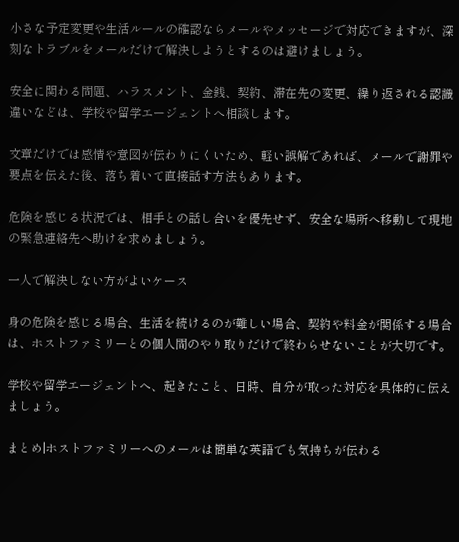小さな予定変更や生活ルールの確認ならメールやメッセージで対応できますが、深刻なトラブルをメールだけで解決しようとするのは避けましょう。

安全に関わる問題、ハラスメント、金銭、契約、滞在先の変更、繰り返される認識違いなどは、学校や留学エージェントへ相談します。

文章だけでは感情や意図が伝わりにくいため、軽い誤解であれば、メールで謝罪や要点を伝えた後、落ち着いて直接話す方法もあります。

危険を感じる状況では、相手との話し合いを優先せず、安全な場所へ移動して現地の緊急連絡先へ助けを求めましょう。

一人で解決しない方がよいケース

身の危険を感じる場合、生活を続けるのが難しい場合、契約や料金が関係する場合は、ホストファミリーとの個人間のやり取りだけで終わらせないことが大切です。

学校や留学エージェントへ、起きたこと、日時、自分が取った対応を具体的に伝えましょう。

まとめ|ホストファミリーへのメールは簡単な英語でも気持ちが伝わる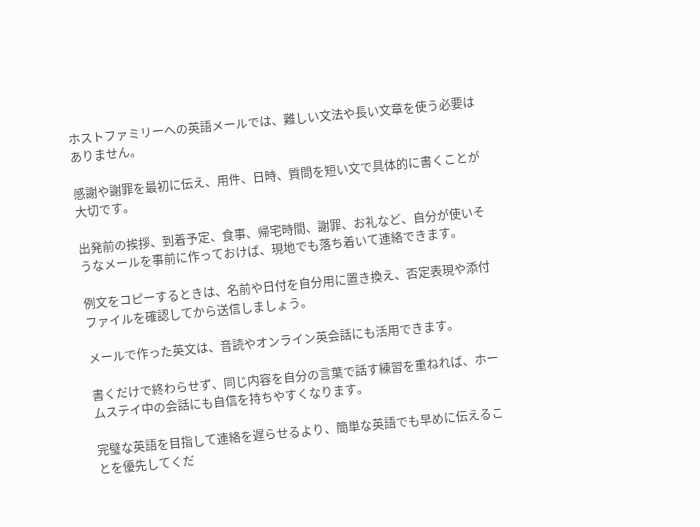ホストファミリーへの英語メールでは、難しい文法や長い文章を使う必要はありません。

感謝や謝罪を最初に伝え、用件、日時、質問を短い文で具体的に書くことが大切です。

出発前の挨拶、到着予定、食事、帰宅時間、謝罪、お礼など、自分が使いそうなメールを事前に作っておけば、現地でも落ち着いて連絡できます。

例文をコピーするときは、名前や日付を自分用に置き換え、否定表現や添付ファイルを確認してから送信しましょう。

メールで作った英文は、音読やオンライン英会話にも活用できます。

書くだけで終わらせず、同じ内容を自分の言葉で話す練習を重ねれば、ホームステイ中の会話にも自信を持ちやすくなります。

完璧な英語を目指して連絡を遅らせるより、簡単な英語でも早めに伝えることを優先してくだ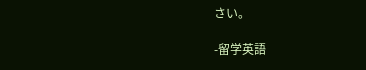さい。

-留学英語